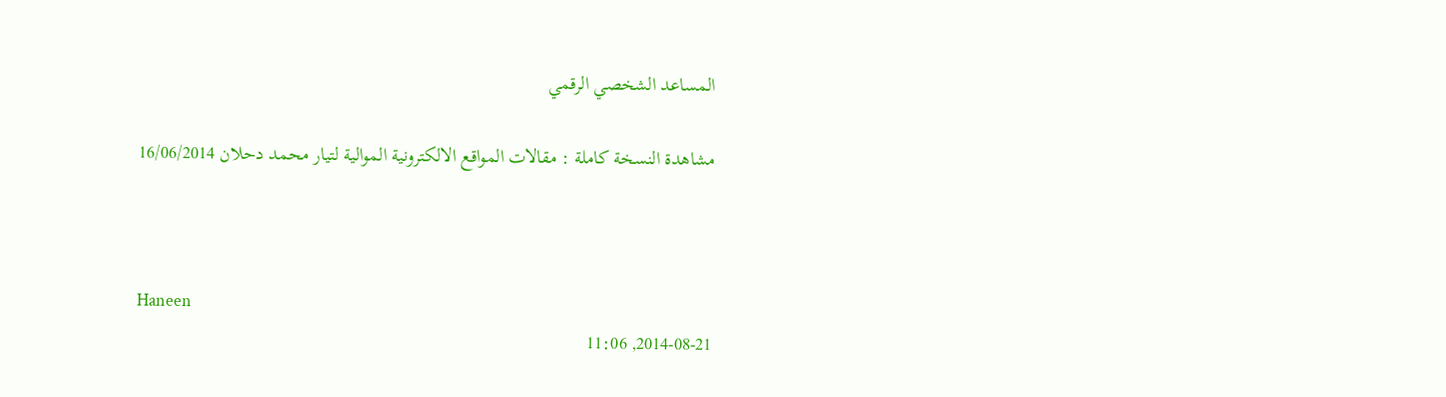المساعد الشخصي الرقمي

مشاهدة النسخة كاملة : مقالات المواقع الالكترونية الموالية لتيار محمد دحلان 16/06/2014



Haneen
2014-08-21, 11:06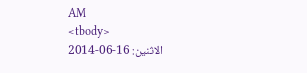AM
<tbody>
الاثنين: 16-06-2014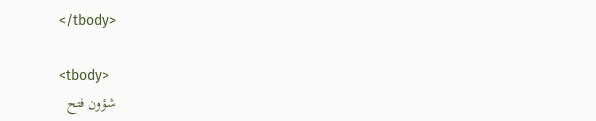</tbody>

<tbody>
شؤون فتح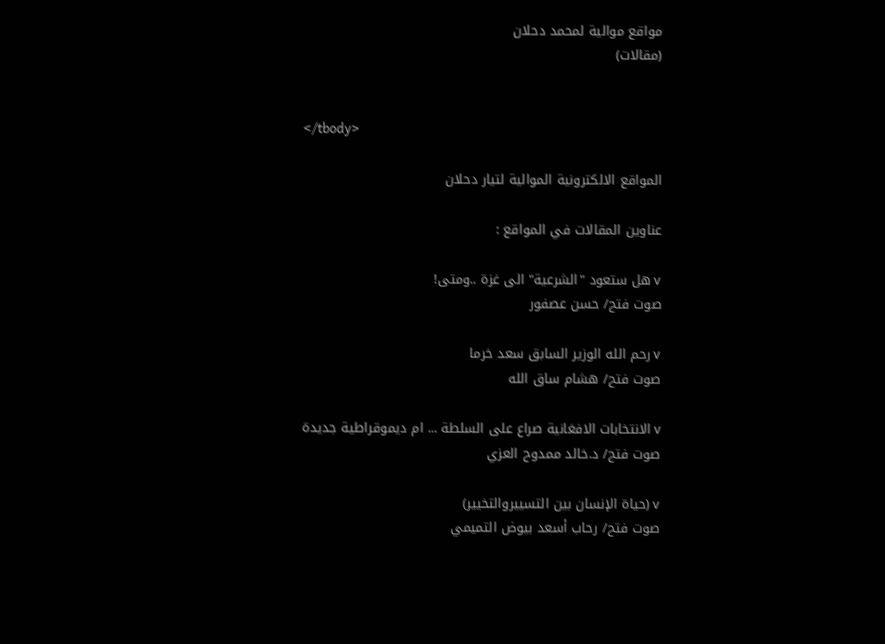مواقع موالية لمحمد دحلان
(مقالات)


</tbody>

المواقع الالكترونية الموالية لتيار دحلان

عناوين المقالات في المواقع :

v هل ستعود "الشرعية" الى غزة ..ومتى!
صوت فتح/ حسن عصفور

v رحم الله الوزير السابق سعد خرما
صوت فتح/ هشام ساق الله

v الانتخابات الافغانية صراع على السلطة ... ام ديموقراطية جديدة
صوت فتح/ د.خالد ممدوح العزي

v (حياة الإنسان بين التسييروالتخيير)
صوت فتح/ رحاب أسعد بيوض التميمي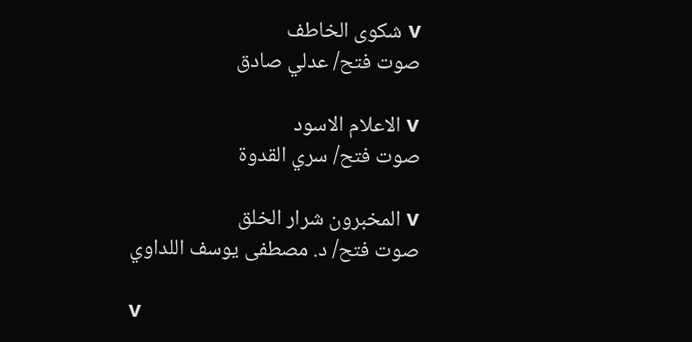v شكوى الخاطف
صوت فتح/ عدلي صادق

v الاعلام الاسود
صوت فتح/ سري القدوة

v المخبرون شرار الخلق
صوت فتح/ د. مصطفى يوسف اللداوي

v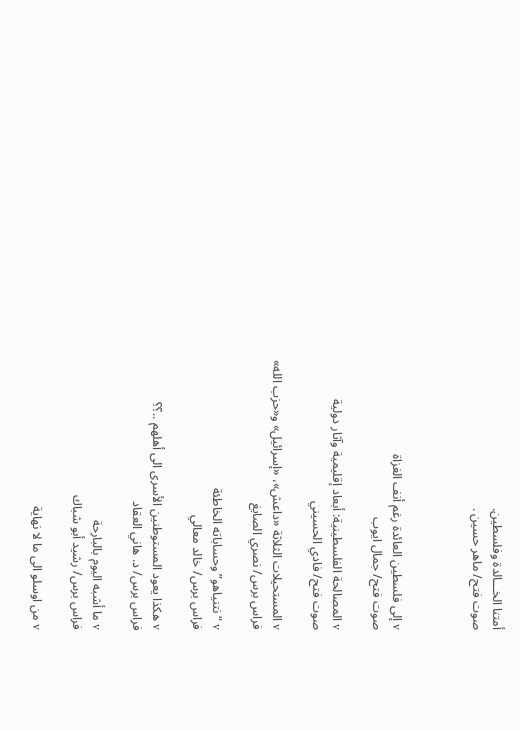أمتنا الخـــالدة وفلسطين.
صوت فتح/ ماهر حسين .



v إلى فلسطين العائدة رغم أنف الغزاة
صوت فتح/ جمال ايوب

v المصالحة الفلسطينية: أبعاد إقليمية وآثار دولية
صوت فتح/ فادي الحسيني

v المستحيلات الثلاثة «داعش»، «إسرائيل» و«حزب الله»
فراس برس/ نصري الصايغ

v “نتنياهو” وحساباته الخاطئة
فراس برس/ خالد معالي

v هكذا يعود المستوطنين الأسرى الى أهلهم ..؟؟
فراس برس/ د. هاني العقاد

v ما أشبه اليوم بالبارحة
فراس برس/ رشيد أبو شباك

v من اوسلو الى ما لا نهاية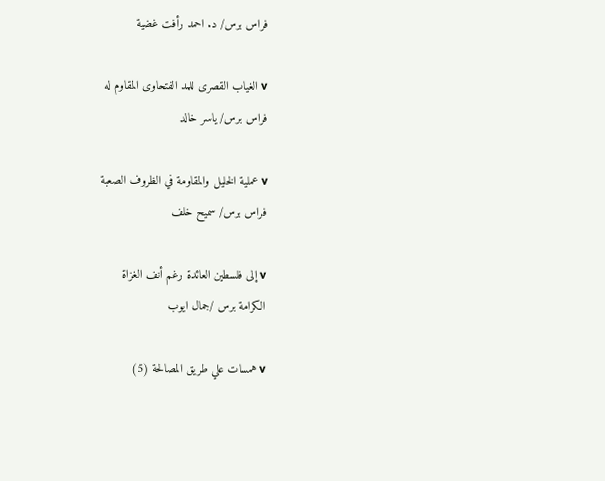فراس برس/ د. احمد رأفت غضية

v الغياب القصرى للمد الفتحاوى المقاوم له
فراس برس/ ياسر خالد

v عملية الخليل والمقاومة في الظروف الصعبة
فراس برس/ سميح خلف

v إلى فلسطين العائدة رغم أنف الغزاة
الكرامة برس /جمال ايوب

v همسات علي طريق المصالحة (5)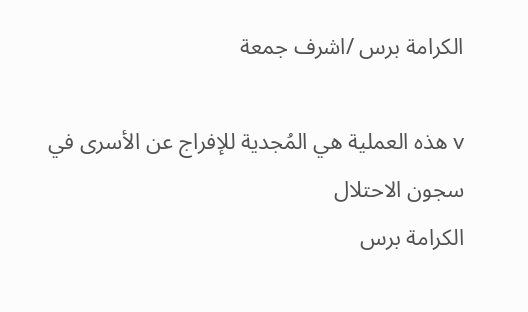الكرامة برس /اشرف جمعة

v هذه العملية هي المُجدية للإفراج عن الأسرى في سجون الاحتلال
الكرامة برس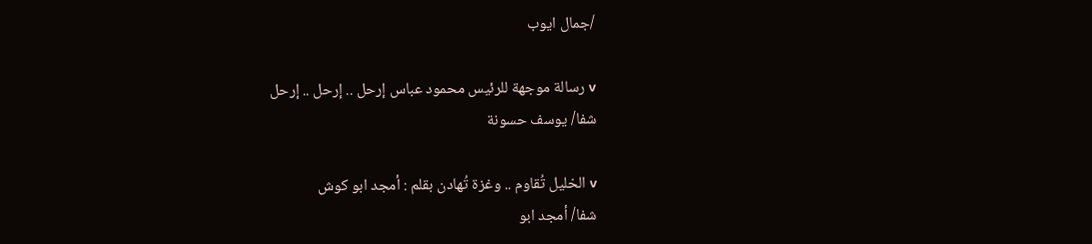/جمال ايوب

v رسالة موجهة للرئيس محمود عباس إرحل .. إرحل .. إرحل
شفا/ يوسف حسونة

v الخليل تُقاوم .. وغزة تُهادن بقلم : أمجد ابو كوش
شفا/ أمجد ابو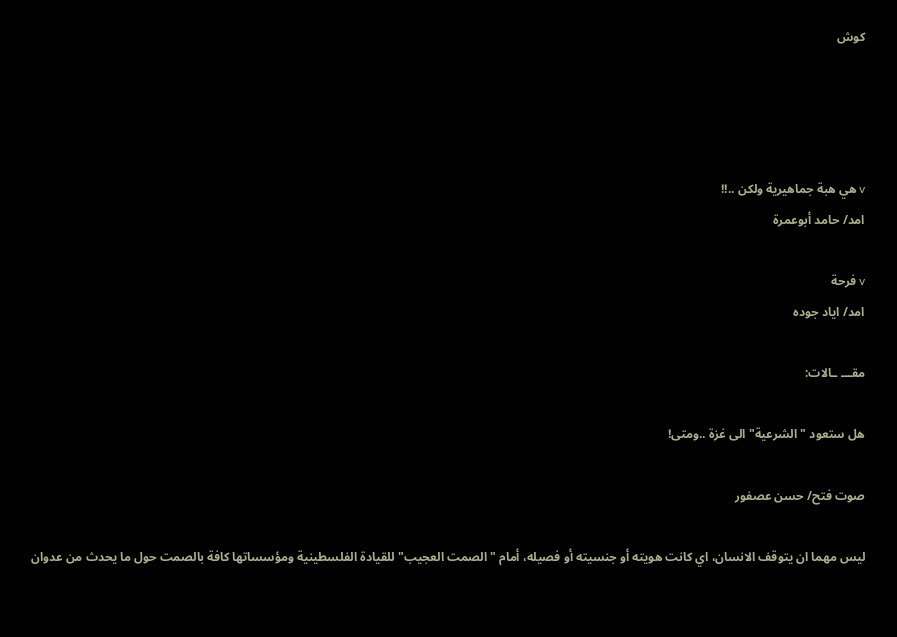كوش




v هي هبة جماهيرية ولكن ..!!
امد/ حامد أبوعمرة

v فرحة
امد/ اياد جوده

مقـــ ـالات:

هل ستعود "الشرعية" الى غزة ..ومتى!

صوت فتح/ حسن عصفور

ليس مهما ان يتوقف الانسان، اي كانت هويته أو جنسيته أو فصيله، أمام "الصمت العجيب" للقيادة الفلسطينية ومؤسساتها كافة بالصمت حول ما يحدث من عدوان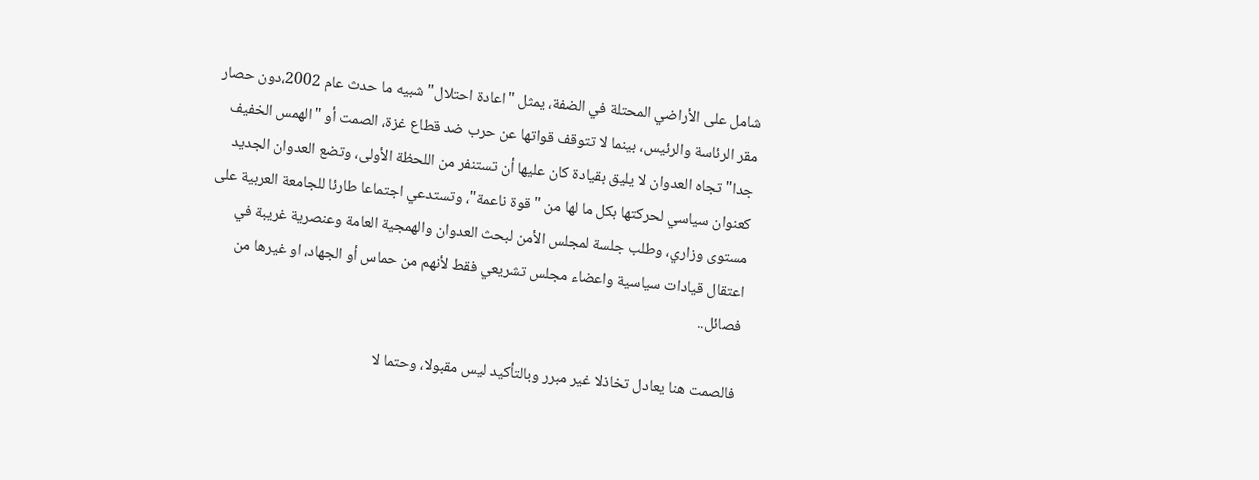شامل على الأراضي المحتلة في الضفة، يمثل "اعادة احتلال" شبيه ما حدث عام 2002،دون حصار مقر الرئاسة والرئيس، بينما لا تتوقف قواتها عن حرب ضد قطاع غزة، الصمت أو "الهمس الخفيف جدا" تجاه العدوان لا يليق بقيادة كان عليها أن تستنفر من اللحظة الأولى، وتضع العدوان الجديد كعنوان سياسي لحركتها بكل ما لها من "قوة ناعمة"، وتستدعي اجتماعا طارئا للجامعة العربية على مستوى وزاري، وطلب جلسة لمجلس الأمن لبحث العدوان والهمجية العامة وعنصرية غريبة في اعتقال قيادات سياسية واعضاء مجلس تشريعي فقط لأنهم من حماس أو الجهاد، او غيرها من فصائل..

فالصمت هنا يعادل تخاذلا غير مبرر وبالتأكيد ليس مقبولا، وحتما لا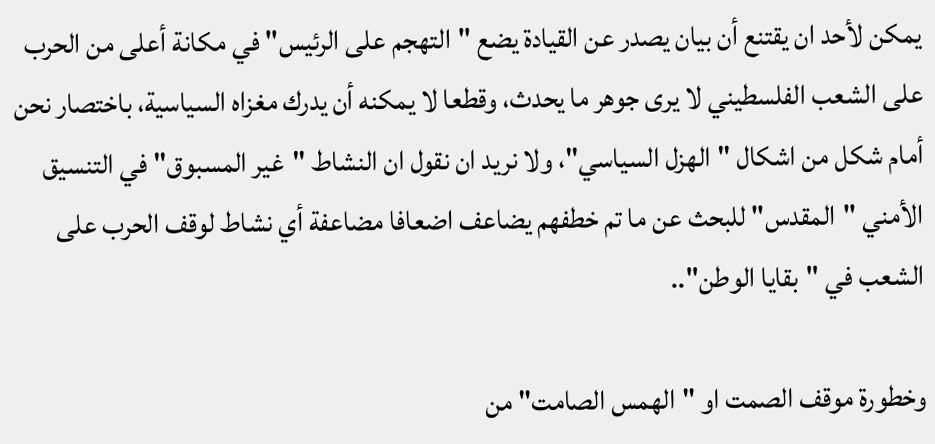يمكن لأحد ان يقتنع أن بيان يصدر عن القيادة يضع "التهجم على الرئيس" في مكانة أعلى من الحرب على الشعب الفلسطيني لا يرى جوهر ما يحدث، وقطعا لا يمكنه أن يدرك مغزاه السياسية، باختصار نحن أمام شكل من اشكال "الهزل السياسي"، ولا نريد ان نقول ان النشاط "غير المسبوق" في التنسيق الأمني "المقدس" للبحث عن ما تم خطفهم يضاعف اضعافا مضاعفة أي نشاط لوقف الحرب على الشعب في "بقايا الوطن"..

وخطورة موقف الصمت او "الهمس الصامت" من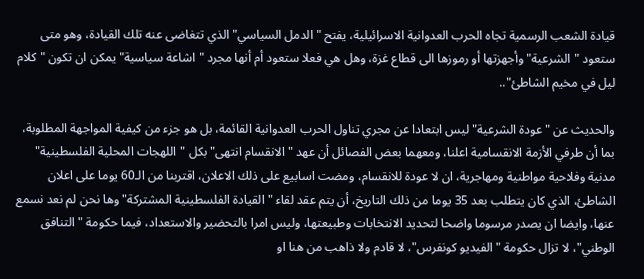قيادة الشعب الرسمية تجاه الحرب العدوانية الاسرائيلية، يفتح "الدمل السياسي" الذي تتغاضى عنه تلك القيادة، وهو متى ستعود "الشرعية" وأجهزتها أو رموزها الى قطاع غزة، وهل هي فعلا ستعود أم أنها مجرد "اشاعة سياسية" يمكن ان تكون "كلام ليل في مخيم الشاطئ"..

والحديث عن "عودة الشرعية" ليس ابتعادا عن مجري تناول الحرب العدوانية القائمة، بل هو جزء من كيفية المواجهة المطلوبة، بما أن طرفي الأزمة الانقسامية اعلنا، ومعهما بعض الفصائل أن عهد "الانقسام انتهى" بكل "اللهجات المحلية الفلسطينية" مدنية وفلاحية مواطنية ومهاجرية، ان لا عودة للانقسام، ومضت اسابيع على ذلك الاعلان، اقتربنا من الـ60 يوما على اعلان الشاطئ، الذي كان يتطلب بعد 35 يوما من ذلك التاريخ، أن يتم عقد لقاء "القيادة الفلسطينية المشتركة" وها نحن لم نعد نسمع عنها، وايضا ان يصدر مرسوما واضحا لتحديد الانتخابات وطبيعتها، وليس امرا بالتحضير والاستعداد، فيما حكومة "التنافق الوطني"، لا تزال حكومة "الفيديو كونفرس"، لا قادم ولا ذاهب من هنا او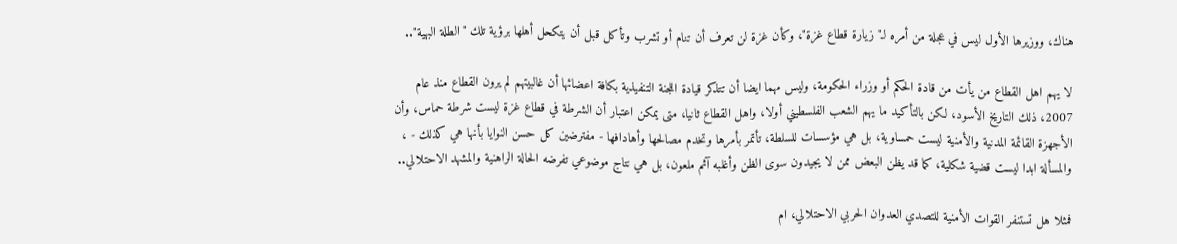هناك، ووزيرها الأول ليس في عجلة من أمره لـ"زيارة قطاع غزة"، وكأن غزة لن تعرف أن تنام أو تشرب وتأكل قبل أن يتكحل أهلها برؤية تلك "الطلة البهية"..

لا يهم اهل القطاع من يأت من قادة الحكم أو وزراء الحكومة، وليس مهما ايضا أن تتذكر قيادة اللجنة التنفيذية بكافة اعضائها أن غالبيتهم لم يرون القطاع منذ عام 2007، ذلك التاريخ الأسود، لكن بالتأكيد ما يهم الشعب الفلسطيني أولا، واهل القطاع ثانيا، متى يمكن اعتبار أن الشرطة في قطاع غزة ليست شرطة حماس، وأن الأجهزة القائمة المدنية والأمنية ليست حمساوية، بل هي مؤسسات للسلطة، تأتمر بأمرها وتخدم مصالحها وأهادافها - مفترضين كل حسن النوايا بأنها هي كذلك - ، والمسألة ابدا ليست قضية شكلية، كما قد يظن البعض ممن لا يجيدون سوى الظن وأغلبه آثم ملعون، بل هي نتاج موضوعي تفرضه الحالة الراهنية والمشهد الاحتلالي..

فمثلا هل تستنفر القوات الأمنية للتصدي العدوان الحربي الاحتلالي، ام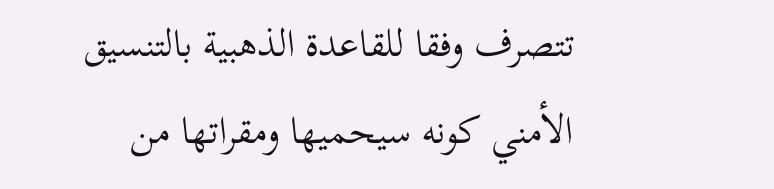تتصرف وفقا للقاعدة الذهبية بالتنسيق الأمني كونه سيحميها ومقراتها من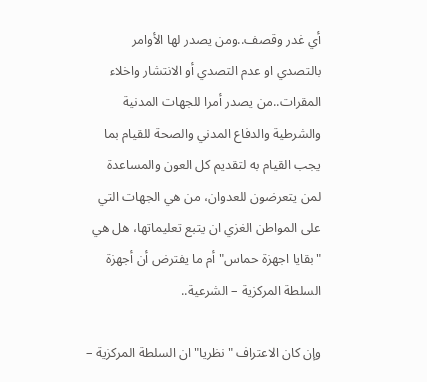أي غدر وقصف..ومن يصدر لها الأوامر بالتصدي او عدم التصدي أو الانتشار واخلاء المقرات..من يصدر أمرا للجهات المدنية والشرطية والدفاع المدني والصحة للقيام بما يجب القيام به لتقديم كل العون والمساعدة لمن يتعرضون للعدوان، من هي الجهات التي على المواطن الغزي ان يتبع تعليماتها، هل هي "بقايا اجهزة حماس" أم ما يفترض أن أجهزة السلطة المركزية – الشرعية..

وإن كان الاعتراف "نظريا" ان السلطة المركزية –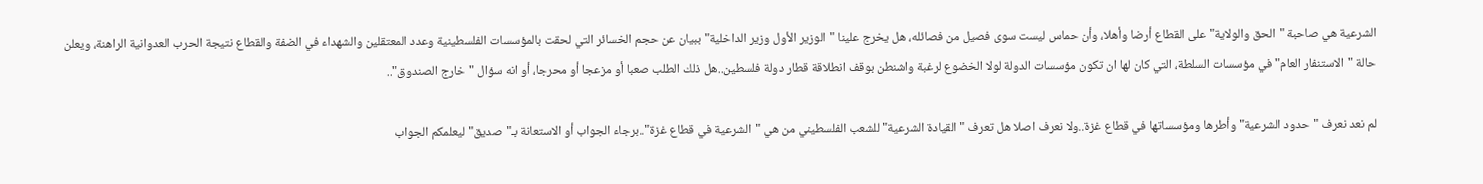الشرعية هي صاحبة "الحق والولاية" على القطاع أرضا وأهلا، وأن حماس ليست سوى فصيل من فصائله، هل يخرج علينا "الوزير الأول وزير الداخلية" ببيان عن حجم الخسائر التي لحقت بالمؤسسات الفلسطينية وعدد المعتقلين والشهداء في الضفة والقطاع نتيجة الحرب العدوانية الراهنة، ويعلن حالة "الاستنفار العام" في مؤسسات السلطة، التي كان لها ان تكون مؤسسات الدولة لولا الخضوع لرغبة واشنطن بوقف انطلاقة قطار دولة فلسطين..هل ذلك الطلب صعبا أو مزعجا أو محرجا، أو انه سؤال "خارج الصندوق"..

لم نعد نعرف "حدود الشرعية" وأطرها ومؤسساتها في قطاع غزة..ولا نعرف اصلا هل تعرف "القيادة الشرعية" للشعب الفلسطيني من هي "الشرعية في قطاع غزة"..برجاء الجواب أو الاستعانة بـ"صديق" ليعلمكم الجواب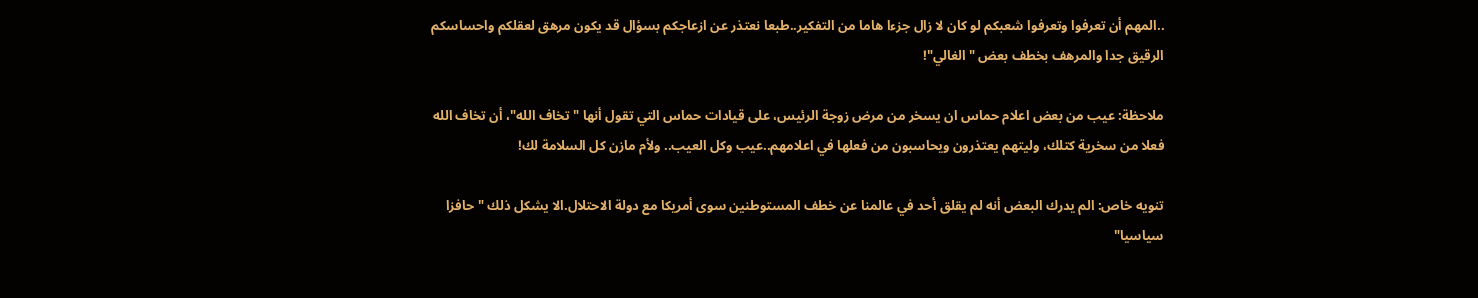..المهم أن تعرفوا وتعرفوا شعبكم لو كان لا زال جزءا هاما من التفكير..طبعا نعتذر عن ازعاجكم بسؤال قد يكون مرهق لعقلكم واحساسكم الرقيق جدا والمرهف بخطف بعض "الغالي"!

ملاحظة: عيب من بعض اعلام حماس ان يسخر من مرض زوجة الرئيس، على قيادات حماس التي تقول أنها "تخاف الله"، أن تخاف الله فعلا من سخرية كتلك، وليتهم يعتذرون ويحاسبون من فعلها في اعلامهم..عيب وكل العيب.. ولأم مازن كل السلامة لك!

تنويه خاص: الم يدرك البعض أنه لم يقلق أحد في عالمنا عن خطف المستوطنين سوى أمريكا مع دولة الاحتلال.الا يشكل ذلك "حافزا سياسيا"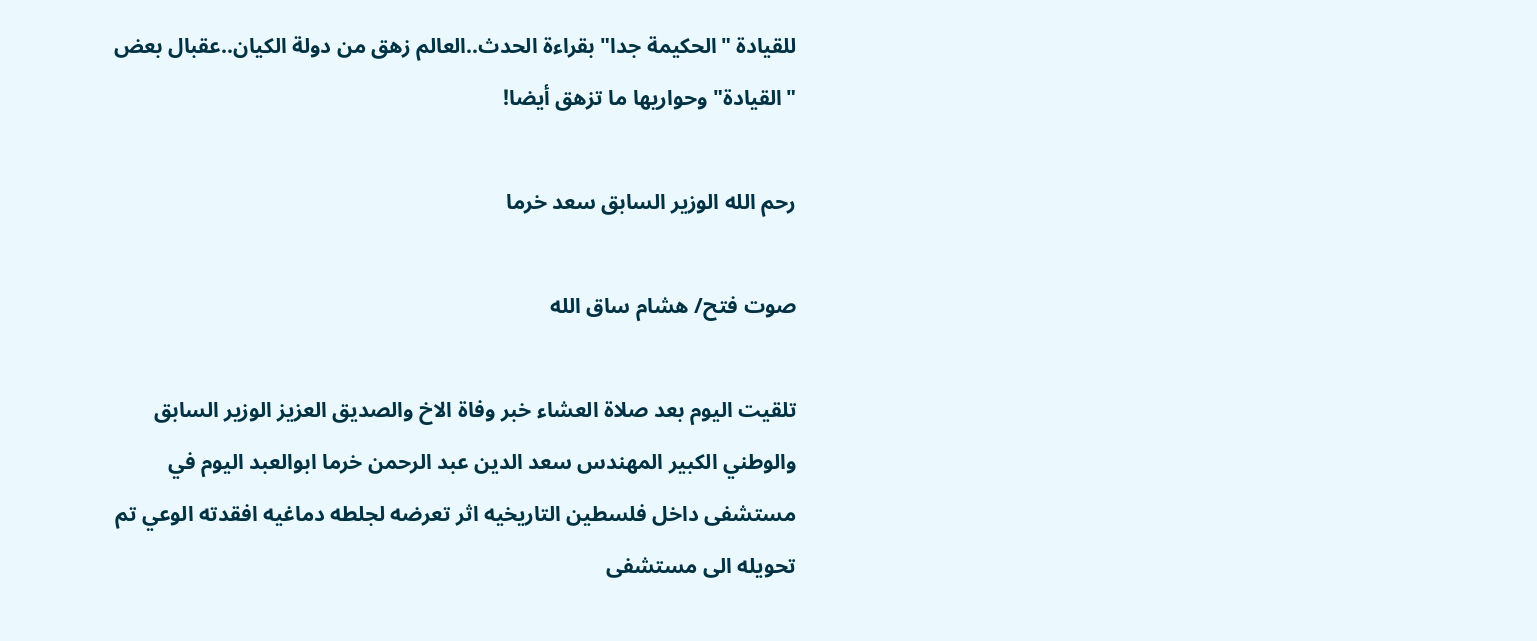للقيادة "الحكيمة جدا" بقراءة الحدث..العالم زهق من دولة الكيان..عقبال بعض "القيادة" وحواريها ما تزهق أيضا!

رحم الله الوزير السابق سعد خرما

صوت فتح/ هشام ساق الله

تلقيت اليوم بعد صلاة العشاء خبر وفاة الاخ والصديق العزيز الوزير السابق والوطني الكبير المهندس سعد الدين عبد الرحمن خرما ابوالعبد اليوم في مستشفى داخل فلسطين التاريخيه اثر تعرضه لجلطه دماغيه افقدته الوعي تم تحويله الى مستشفى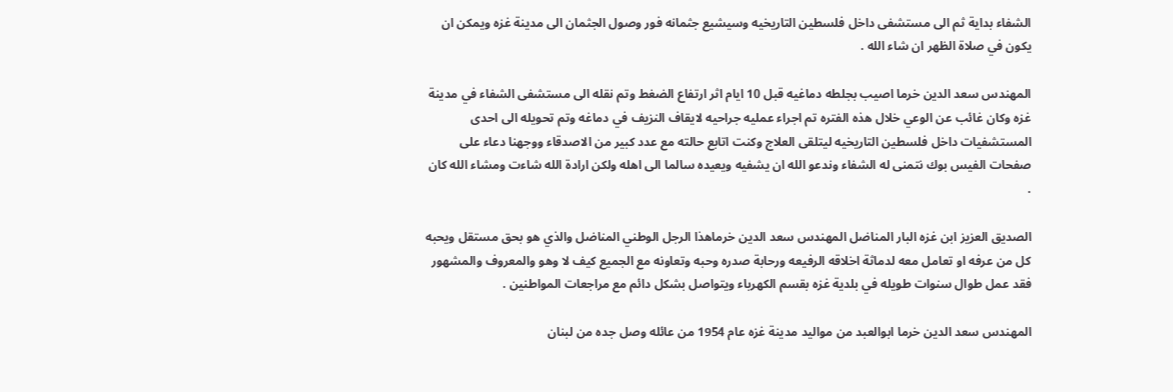الشفاء بداية ثم الى مستشفى داخل فلسطين التاريخيه وسيشيع جثمانه فور وصول الجثمان الى مدينة غزه ويمكن ان يكون في صلاة الظهر ان شاء الله .

المهندس سعد الدين خرما اصيب بجلطه دماغيه قبل 10 ايام اثر ارتفاع الضغط وتم نقله الى مستشفى الشفاء في مدينة غزه وكان غائب عن الوعي خلال هذه الفتره تم اجراء عمليه جراحيه لايقاف النزيف في دماغه وتم تحويله الى احدى المستشفيات داخل فلسطين التاريخيه ليتلقى العلاج وكنت اتابع حالته مع عدد كبير من الاصدقاء ووجهنا دعاء على صفحات الفيس بوك نتمنى له الشفاء وندعو الله ان يشفيه ويعيده سالما الى اهله ولكن ارادة الله شاءت ومشاء الله كان .

الصديق العزيز ابن غزه البار المناضل المهندس سعد الدين خرماهذا الرجل الوطني المناضل والذي هو بحق مستقل ويحبه كل من عرفه او تعامل معه لدماثة اخلاقه الرفيعه ورحابة صدره وحبه وتعاونه مع الجميع كيف لا وهو والمعروف والمشهور فقد عمل طوال سنوات طويله في بلدية غزه بقسم الكهرباء ويتواصل بشكل دائم مع مراجعات المواطنين .

المهندس سعد الدين خرما ابوالعبد من مواليد مدينة غزه عام 1954 من عائله وصل جده من لبنان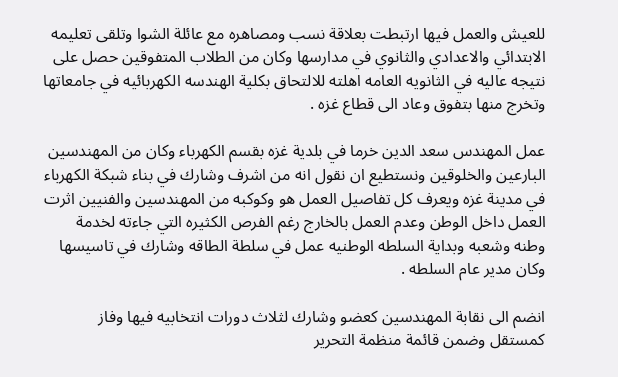للعيش والعمل فيها ارتبطت بعلاقة نسب ومصاهره مع عائلة الشوا وتلقى تعليمه الابتدائي والاعدادي والثانوي في مدارسها وكان من الطلاب المتفوقين حصل على نتيجه عاليه في الثانويه العامه اهلته للالتحاق بكلية الهندسه الكهربائيه في جامعاتها وتخرج منها بتفوق وعاد الى قطاع غزه .

عمل المهندس سعد الدين خرما في بلدية غزه بقسم الكهرباء وكان من المهندسين البارعين والخلوقين ونستطيع ان نقول انه من اشرف وشارك في بناء شبكة الكهرباء في مدينة غزه ويعرف كل تفاصيل العمل هو وكوكبه من المهندسين والفنيين اثرت العمل داخل الوطن وعدم العمل بالخارج رغم الفرص الكثيره التي جاءته لخدمة وطنه وشعبه وبداية السلطه الوطنيه عمل في سلطة الطاقه وشارك في تاسيسها وكان مدير عام السلطه .

انضم الى نقابة المهندسين كعضو وشارك لثلاث دورات انتخابيه فيها وفاز كمستقل وضمن قائمة منظمة التحرير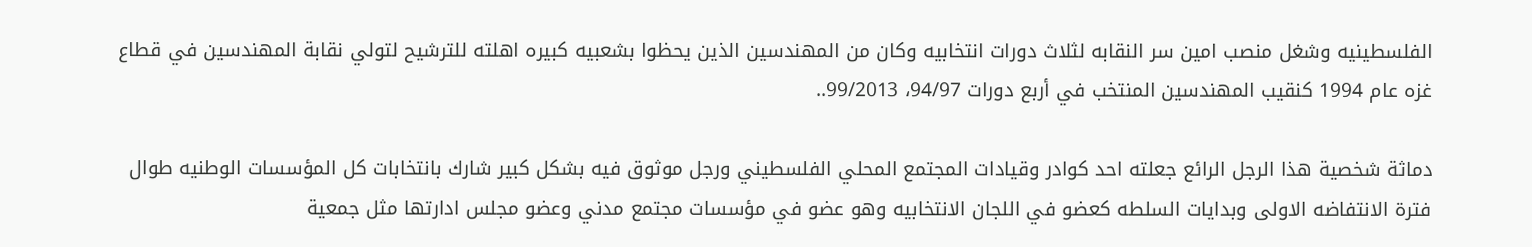الفلسطينيه وشغل منصب امين سر النقابه لثلاث دورات انتخابيه وكان من المهندسين الذين يحظوا بشعبيه كبيره اهلته للترشيح لتولي نقابة المهندسين في قطاع غزه عام 1994 كنقيب المهندسين المنتخب في أربع دورات 94/97، 99/2013..

دماثة شخصية هذا الرجل الرائع جعلته احد كوادر وقيادات المجتمع المحلي الفلسطيني ورجل موثوق فيه بشكل كبير شارك بانتخابات كل المؤسسات الوطنيه طوال فترة الانتفاضه الاولى وبدايات السلطه كعضو في اللجان الانتخابيه وهو عضو في مؤسسات مجتمع مدني وعضو مجلس ادارتها مثل جمعية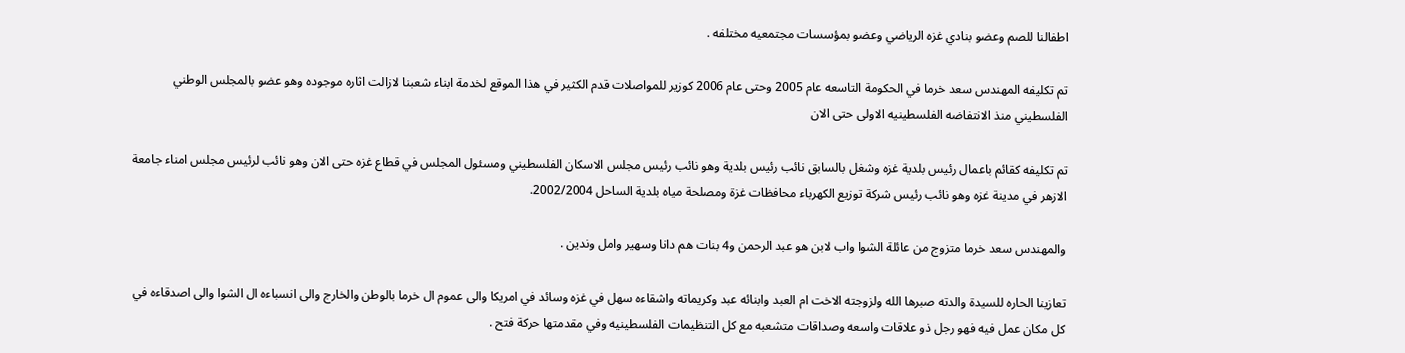اطفالنا للصم وعضو بنادي غزه الرياضي وعضو بمؤسسات مجتمعيه مختلفه .

تم تكليفه المهندس سعد خرما في الحكومة التاسعه عام 2005 وحتى عام 2006 كوزير للمواصلات قدم الكثير في هذا الموقع لخدمة ابناء شعبنا لازالت اثاره موجوده وهو عضو بالمجلس الوطني الفلسطيني منذ الانتفاضه الفلسطينيه الاولى حتى الان

تم تكليفه كقائم باعمال رئيس بلدية غزه وشغل بالسابق نائب رئيس بلدية وهو نائب رئيس مجلس الاسكان الفلسطيني ومسئول المجلس في قطاع غزه حتى الان وهو نائب لرئيس مجلس امناء جامعة الازهر في مدينة غزه وهو نائب رئيس شركة توزيع الكهرباء محافظات غزة ومصلحة مياه بلدية الساحل 2002/2004.

والمهندس سعد خرما متزوج من عائلة الشوا واب لابن هو عبد الرحمن و4 بنات هم دانا وسهير وامل وندين .

تعازينا الحاره للسيدة والدته صبرها الله ولزوجته الاخت ام العبد وابنائه عبد وكريماته واشقاءه سهل في غزه وسائد في امريكا والى عموم ال خرما بالوطن والخارج والى انسباءه ال الشوا والى اصدقاءه في كل مكان عمل فيه فهو رجل ذو علاقات واسعه وصداقات متشعبه مع كل التنظيمات الفلسطينيه وفي مقدمتها حركة فتح .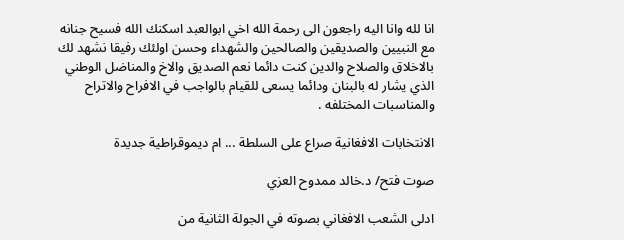انا لله وانا اليه راجعون الى رحمة الله اخي ابوالعبد اسكنك الله فسيح جنانه مع النبيين والصديقين والصالحين والشهداء وحسن اولئك رفيقا نشهد لك بالاخلاق والصلاح والدين كنت دائما نعم الصديق والاخ والمناضل الوطني الذي يشار له بالبنان ودائما يسعى للقيام بالواجب في الافراح والاتراح والمناسبات المختلفه .

الانتخابات الافغانية صراع على السلطة ... ام ديموقراطية جديدة

صوت فتح/ د.خالد ممدوح العزي

ادلى الشعب الافغاني بصوته في الجولة الثانية من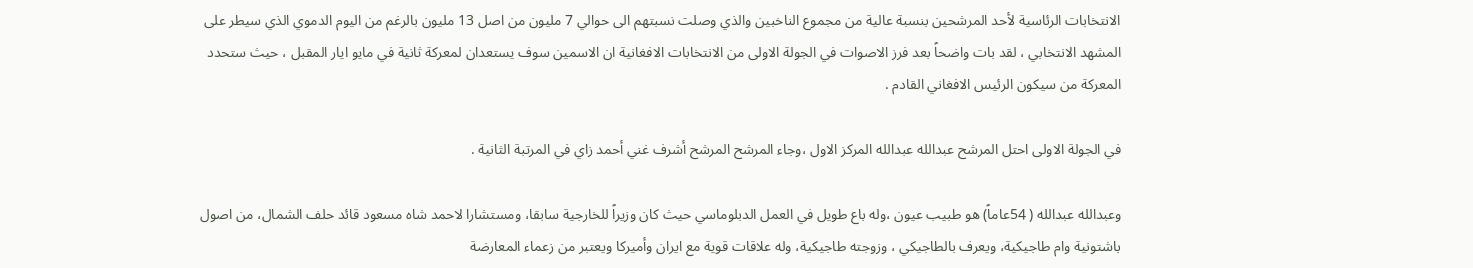الانتخابات الرئاسية لأحد المرشحين بنسبة عالية من مجموع الناخبين والذي وصلت نسبتهم الى حوالي 7 مليون من اصل 13 مليون بالرغم من اليوم الدموي الذي سيطر على المشهد الانتخابي ، لقد بات واضحاً بعد فرز الاصوات في الجولة الاولى من الانتخابات الافغانية ان الاسمين سوف يستعدان لمعركة ثانية في مايو ايار المقبل ، حيث ستحدد المعركة من سيكون الرئيس الافغاني القادم .

في الجولة الاولى احتل المرشح عبدالله عبدالله المركز الاول ،وجاء المرشح المرشح أشرف غني أحمد زاي في المرتبة الثانية .

وعبدالله عبدالله ( 54عاماً) هو طبيب عيون ،وله باع طويل في العمل الدبلوماسي حيث كان وزيراً للخارجية سابقا، ومستشارا لاحمد شاه مسعود قائد حلف الشمال، من اصول باشتونية وام طاجيكية، ويعرف بالطاجيكي ، وزوجته طاجيكية، وله علاقات قوية مع ايران وأميركا ويعتبر من زعماء المعارضة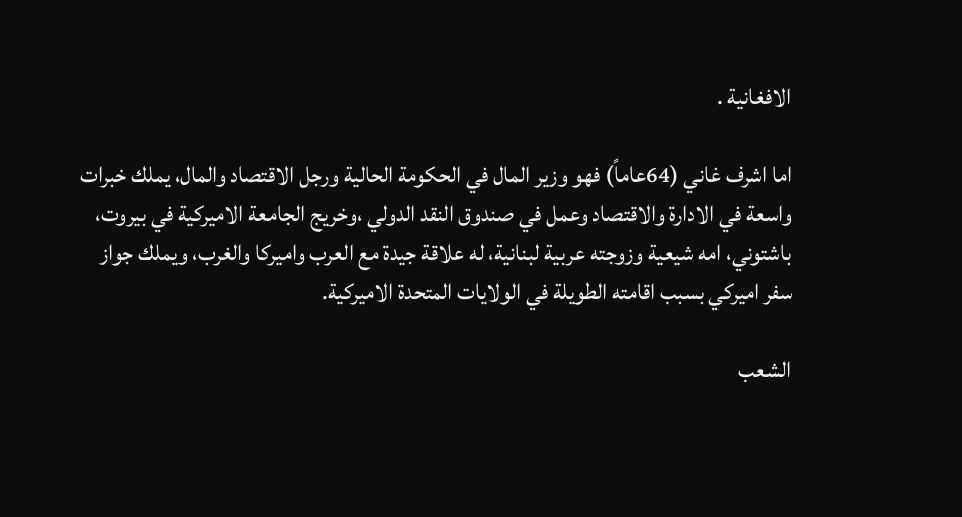الافغانية .

اما اشرف غاني (64عاماً) فهو وزير المال في الحكومة الحالية ورجل الاقتصاد والمال، يملك خبرات واسعة في الادارة والاقتصاد وعمل في صندوق النقد الدولي ،وخريج الجامعة الاميركية في بيروت، باشتوني، امه شيعية وزوجته عربية لبنانية، له علاقة جيدة مع العرب واميركا والغرب، ويملك جواز سفر اميركي بسبب اقامته الطويلة في الولايات المتحدة الاميركية.

الشعب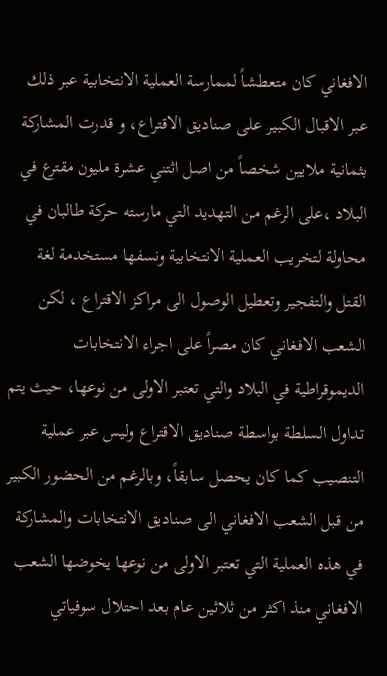الافغاني كان متعطشاً لممارسة العملية الانتخابية عبر ذلك عبر الاقبال الكبير على صناديق الاقتراع، و قدرت المشاركة بثمانية ملايين شخصاً من اصل اثتني عشرة مليون مقترع في البلاد ،على الرغم من التهديد التي مارسته حركة طالبان في محاولة لتخريب العملية الانتخابية ونسفها مستخدمة لغة القتل والتفجير وتعطيل الوصول الى مراكز الاقتراع ، لكن الشعب الافغاني كان مصراً على اجراء الانتخابات الديموقراطية في البلاد والتي تعتبر الاولى من نوعها، حيث يتم تداول السلطة بواسطة صناديق الاقتراع وليس عبر عملية التنصيب كما كان يحصل سابقاً، وبالرغم من الحضور الكبير من قبل الشعب الافغاني الى صناديق الانتخابات والمشاركة في هذه العملية التي تعتبر الاولى من نوعها يخوضها الشعب الافغاني منذ اكثر من ثلاثين عام بعد احتلال سوفياتي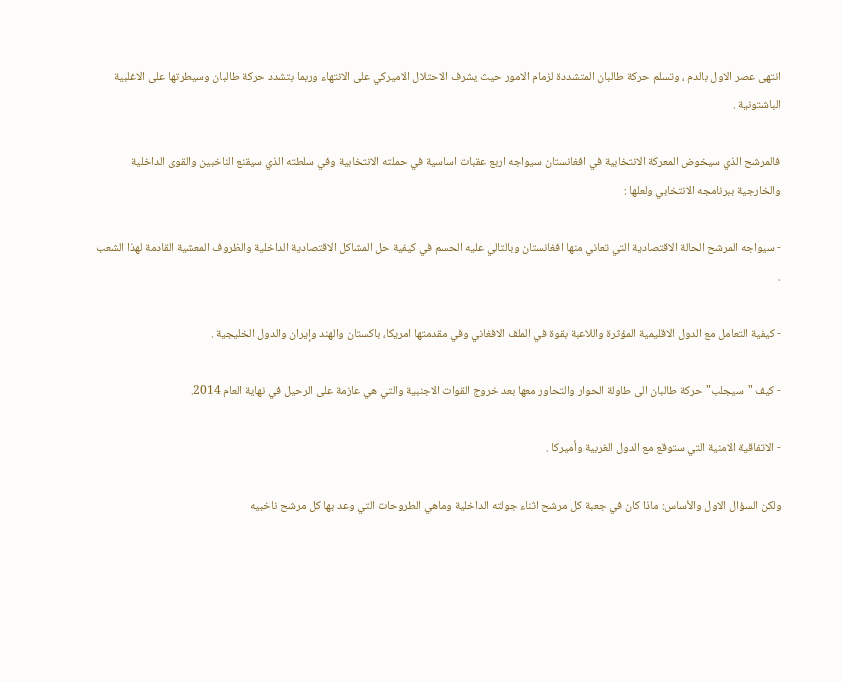انتهى عصر الاول بالدم ، وتسلم حركة طالبان المتشددة لزمام الامور حيث يشرف الاحتلال الاميركي على الانتهاء وربما بتشدد حركة طالبان وسيطرتها على الاغلبية الباشتونية .

فالمرشح الذي سيخوض المعركة الانتخابية في افغانستان سيواجه اربع عقبات اساسية في حملته الانتخابية وفي سلطته الذي سيقنع الناخبين والقوى الداخلية والخارجية ببرنامجه الانتخابي ولعلها :

- سيواجه المرشح الحالة الاقتصادية التي تعاني منها افغانستان وبالتالي عليه الحسم في كيفية حل المشاكل الاقتصادية الداخلية والظروف المعشية القادمة لهذا الشعب .

- كيفية التعامل مع الدول الاقليمية المؤثرة واللاعبة بقوة في الملف الافغاني وفي مقدمتها امريكا، باكستان والهند وإيران والدول الخليجية .

- كيف "سيجلب" حركة طالبان الى طاولة الحوار والتحاور معها بعد خروج القوات الاجنبية والتي هي عازمة على الرحيل في نهاية العام 2014.

- الاتفاقية الامنية التي ستوقع مع الدول الغربية وأميركا .

ولكن السؤال الاول والأساس: ماذا كان في جعبة كل مرشح اثناء جولته الداخلية وماهي الطروحات التي وعد بها كل مرشح ناخبيه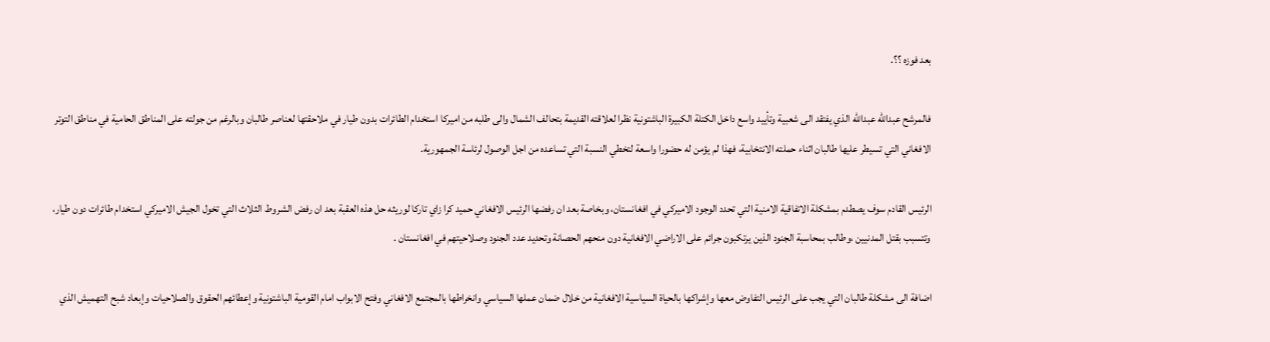بعد فوزه ؟؟.

فالمرشح عبدالله عبدالله الذي يفتقد الى شعبية وتأييد واسع داخل الكتلة الكبيرة الباشتونية نظرا لعلاقته القديمة بتحالف الشمال والى طلبه من اميركا استخدام الطائرات بدون طيار في ملاحقتها لعناصر طالبان وبالرغم من جولته على المناطق الحامية في مناطق التوتر الافغاني التي تسيطر عليها طالبان اثناء حملته الانتخابية، فهذا لم يؤمن له حضورا واسعة لتخطي النسبة التي تساعده من اجل الوصول لرئاسة الجمهورية.

الرئيس القادم سوف يصطدم بمشكلة الاتفاقية الامنية التي تحدد الوجود الاميركي في افغانستان، وبخاصة بعد ان رفضها الرئيس الافغاني حميد كرا زاي تاركا لوريثه حل هذه العقبة بعد ان رفض الشروط الثلاث التي تخول الجيش الاميركي استخدام طائرات دون طيار، وتتسبب بقتل المدنيين ،وطالب بمحاسبة الجنود الذين يرتكبون جرائم على الاراضي الافغانية دون منحهم الحصانة وتحديد عدد الجنود وصلاحيتهم في افغانستان .

اضافة الى مشكلة طالبان التي يجب على الرئيس التفاوض معها وإشراكها بالحياة السياسية الافغانية من خلال ضمان عملها السياسي وانخراطها بالمجتمع الافغاني وفتح الابواب امام القومية الباشتونية وإعطائهم الحقوق والصلاحيات وإبعاد شبح التهميش الذي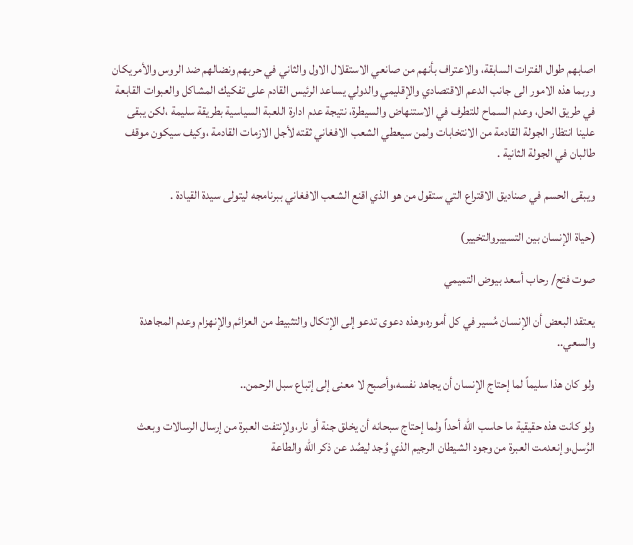اصابهم طوال الفترات السابقة، والاعتراف بأنهم من صانعي الاستقلال الاول والثاني في حربهم ونضالهم ضد الروس والأمريكان وربما هذه الامور الى جانب الدعم الاقتصادي والإقليمي والدولي يساعد الرئيس القادم على تفكيك المشاكل والعبوات القابعة في طريق الحل، وعدم السماح للتطرف في الاستنهاض والسيطرة، نتيجة عدم ادارة اللعبة السياسية بطريقة سليمة ،لكن يبقى علينا انتظار الجولة القادمة من الانتخابات ولمن سيعطي الشعب الافغاني ثقته لأجل الازمات القادمة ،وكيف سيكون موقف طالبان في الجولة الثانية .

ويبقى الحسم في صناديق الاقتراع التي ستقول من هو الذي اقنع الشعب الافغاني ببرنامجه ليتولى سيدة القيادة .

(حياة الإنسان بين التسييروالتخيير)

صوت فتح/ رحاب أسعد بيوض التميمي

يعتقد البعض أن الإنسان مُسير في كل أموره،وهذه دعوى تدعو إلى الإتكال والتثبيط من العزائم والإنهزام وعدم المجاهدة والسعي..

ولو كان هذا سليماً لما إحتاج الإنسان أن يجاهد نفسه،وأصبح لا معنى إلى إتباع سبل الرحمن..

ولو كانت هذه حقيقية ما حاسب الله أحداً ولما إحتاج سبحانه أن يخلق جنة أو نار،ولإنتفت العبرة من إرسال الرسالات وبعث الرُسل،وإنعدمت العبرة من وجود الشيطان الرجيم الذي وُجد ليصُد عن ذكر الله والطاعة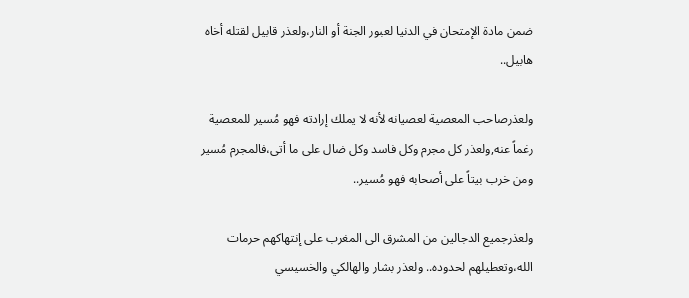ضمن مادة الإمتحان في الدنيا لعبور الجنة أو النار،ولعذر قابيل لقتله أخاه هابيل..

ولعذرصاحب المعصية لعصيانه لأنه لا يملك إرادته فهو مُسير للمعصية رغماً عنه,ولعذر كل مجرم وكل فاسد وكل ضال على ما أتى،فالمجرم مُسير ومن خرب بيتاً على أصحابه فهو مُسير..

ولعذرجميع الدجالين من المشرق الى المغرب على إنتهاكهم حرمات الله،وتعطيلهم لحدوده.. ولعذر بشار والهالكي والخسيسي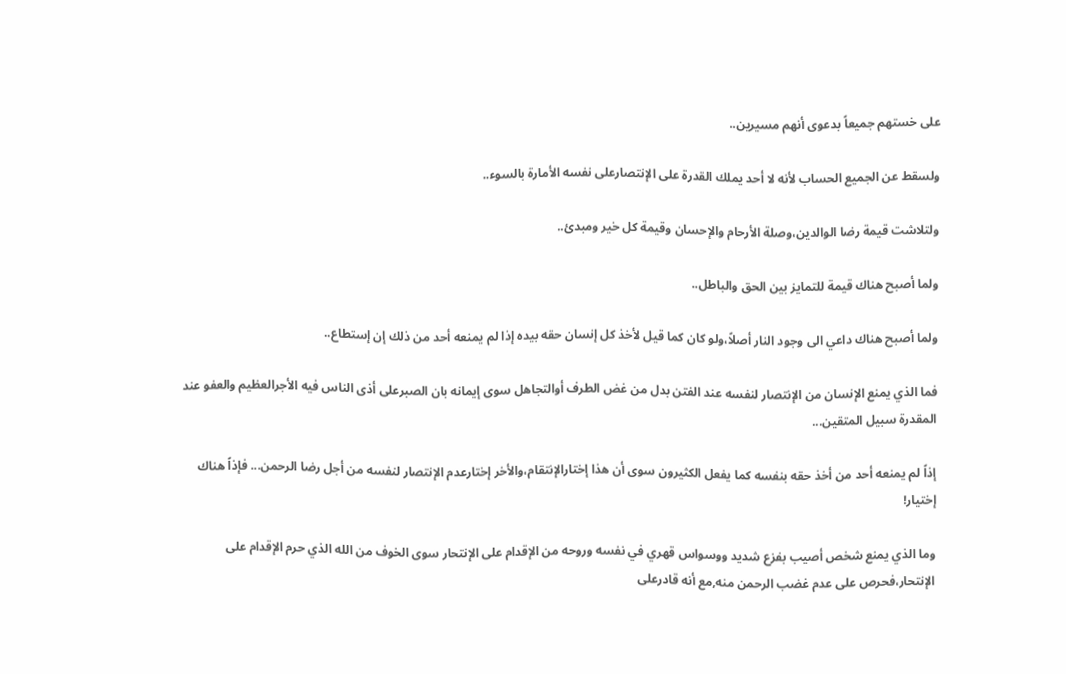على خستهم جميعاً بدعوى أنهم مسيرين..

ولسقط عن الجميع الحساب لأنه لا أحد يملك القدرة على الإنتصارعلى نفسه الأمارة بالسوء..

ولتلاشت قيمة رضا الوالدين،وصلة الأرحام والإحسان وقيمة كل خير ومبدئ..

ولما أصبح هناك قيمة للتمايز بين الحق والباطل..

ولما أصبح هناك داعي الى وجود النار أصلاً،ولو كان كما قيل لأخذ كل إنسان حقه بيده إذا لم يمنعه أحد من ذلك إن إستطاع..

فما الذي يمنع الإنسان من الإنتصار لنفسه عند الفتن بدل من غض الطرف أوالتجاهل سوى إيمانه بان الصبرعلى أذى الناس فيه الأجرالعظيم والعفو عند المقدرة سبيل المتقين...

إذاً لم يمنعه أحد من أخذ حقه بنفسه كما يفعل الكثيرون سوى أن هذا إختارالإنتقام،والأخر إختارعدم الإنتصار لنفسه من أجل رضا الرحمن... فإذاً هناك إختيار!

وما الذي يمنع شخص أصيب بفزع شديد ووسواس قهري في نفسه وروحه من الإقدام على الإنتحار سوى الخوف من الله الذي حرم الإقدام على الإنتحار،فحرص على عدم غضب الرحمن منه,مع أنه قادرعلى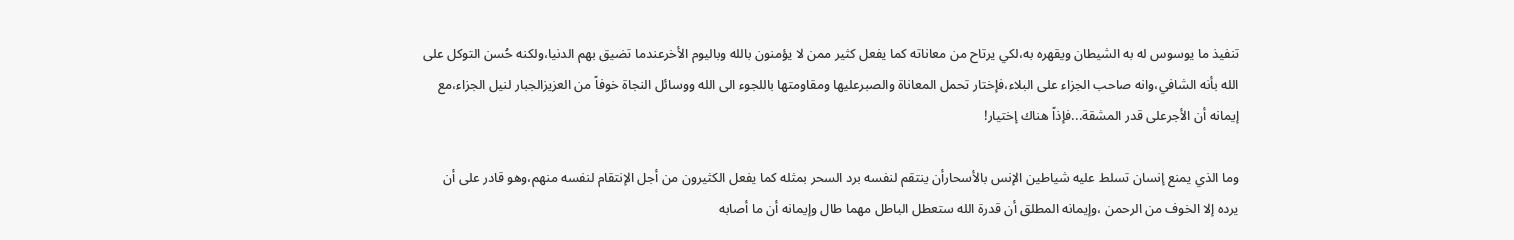تنفيذ ما يوسوس له به الشيطان ويقهره به،لكي يرتاح من معاناته كما يفعل كثير ممن لا يؤمنون بالله وباليوم الأخرعندما تضيق بهم الدنيا،ولكنه حُسن التوكل على الله بأنه الشافي،وانه صاحب الجزاء على البلاء،فإختار تحمل المعاناة والصبرعليها ومقاومتها باللجوء الى الله ووسائل النجاة خوفاً من العزيزالجبار لنيل الجزاء،مع إيمانه أن الأجرعلى قدر المشقة...فإذاً هناك إختيار!

وما الذي يمنع إنسان تسلط عليه شياطين الإنس بالأسحارأن ينتقم لنفسه برد السحر بمثله كما يفعل الكثيرون من أجل الإنتقام لنفسه منهم،وهو قادر على أن يرده إلا الخوف من الرحمن ،وإيمانه المطلق أن قدرة الله ستعطل الباطل مهما طال وإيمانه أن ما أصابه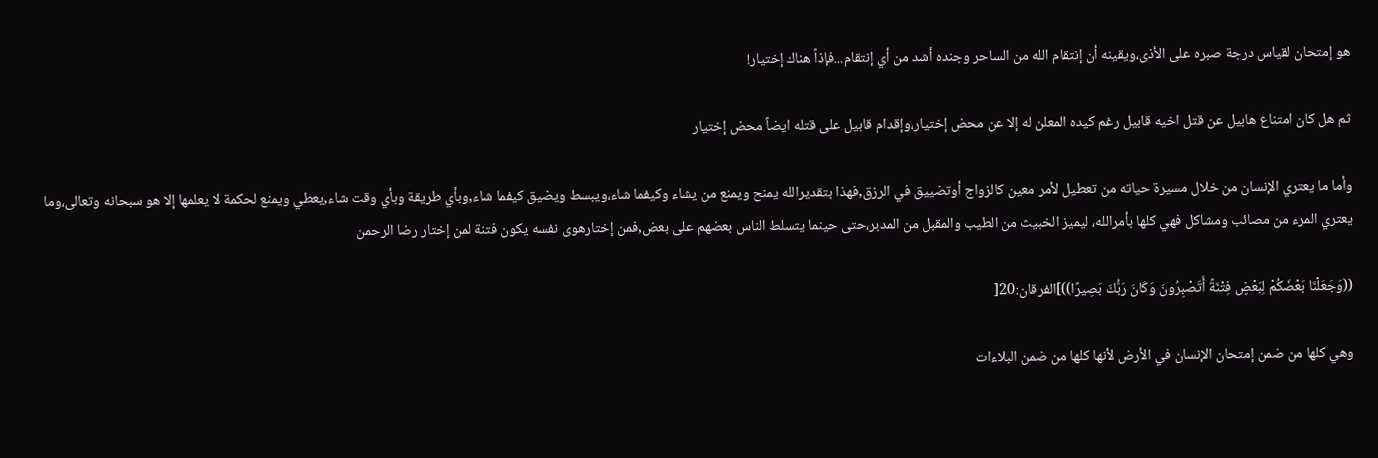هو إمتحان لقياس درجة صبره على الأذى،ويقينه أن إنتقام الله من الساحر وجنده أشد من أي إنتقام...فإذاً هناك إختيار!

ثم هل كان امتناع هابيل عن قتل اخيه قابيل رغم كيده المعلن له إلا عن محض إختيار،وإقدام قابيل على قتله ايضاً محض إختيار

وأما ما يعتري الإنسان من خلال مسيرة حياته من تعطيل لأمر معين كالزواج أوتضييق في الرزق,فهذا بتقديرالله يمنح ويمنع من يشاء وكيفما شاء،ويبسط ويضيق كيفما شاء,وبأي طريقة وبأي وقت شاء,يعطي ويمنع لحكمة لا يعلمها إلا هو سبحانه وتعالى،وما يعتري المرء من مصائب ومشاكل فهي كلها بأمرالله، ليميز الخبيث من الطيب والمقبل من المدبر،حتى حينما يتسلط الناس بعضهم على بعض,فمن إختارهوى نفسه يكون فتنة لمن إختار رضا الرحمن

((وَجَعَلْنَا بَعْضَكُمْ لِبَعْضٍ فِتْنَةً أَتَصْبِرُونَ وَكَانَ رَبُّكَ بَصِيرًا))]الفرقان:20[

وهي كلها من ضمن إمتحان الإنسان في الأرض لأنها كلها من ضمن البلاءات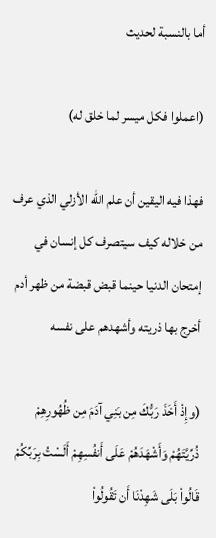أما بالنسبة لحديث

(اعملوا فكل ميسر لما خلق له)

فهذا فيه اليقين أن علم الله الأزلي الذي عرف من خلاله كيف سيتصرف كل إنسان في إمتحان الدنيا حينما قبض قبضة من ظهر أدم أخرج بها ذريته وأشهدهم على نفسه

(وإِذْ أَخَذَ رَبُّكَ مِن بَنِي آدَمَ مِن ظُهُورِهِمْ ذُرِّيَّتَهُمْ وَأَشْهَدَهُمْ عَلَى أَنفُسِهِمْ أَلَسْتُ بِرَبِّكُمْ قَالُواْ بَلَى شَهِدْنَا أَن تَقُولُواْ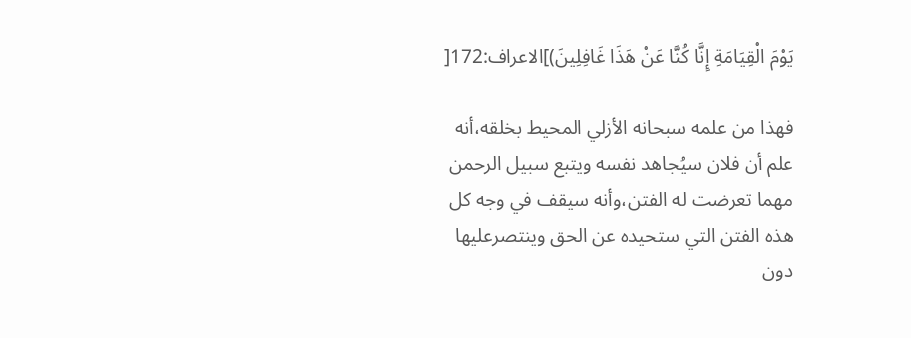يَوْمَ الْقِيَامَةِ إِنَّا كُنَّا عَنْ هَذَا غَافِلِينَ)]الاعراف:172[

فهذا من علمه سبحانه الأزلي المحيط بخلقه،أنه علم أن فلان سيُجاهد نفسه ويتبع سبيل الرحمن مهما تعرضت له الفتن،وأنه سيقف في وجه كل هذه الفتن التي ستحيده عن الحق وينتصرعليها دون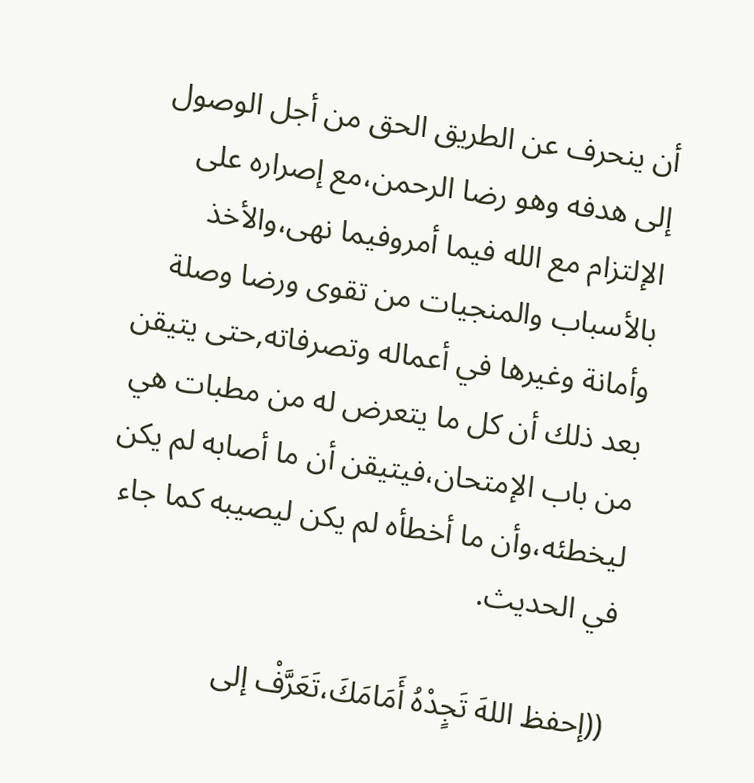أن ينحرف عن الطريق الحق من أجل الوصول إلى هدفه وهو رضا الرحمن،مع إصراره على الإلتزام مع الله فيما أمروفيما نهى،والأخذ بالأسباب والمنجيات من تقوى ورضا وصلة وأمانة وغيرها في أعماله وتصرفاته,حتى يتيقن بعد ذلك أن كل ما يتعرض له من مطبات هي من باب الإمتحان،فيتيقن أن ما أصابه لم يكن ليخطئه،وأن ما أخطأه لم يكن ليصيبه كما جاء في الحديث.

((إحفظ اللهَ تَجٍدْهُ أَمَامَكَ،تَعَرَّفْ إلى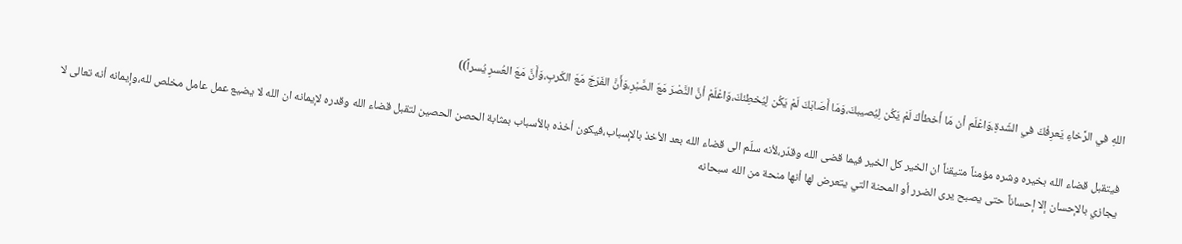اللهِ في الرَّخاءِ يَعرِفْكَ في الشّدةِ،وَاعْلَم أن مَا أَخطأكَ لَمْ يَكُن لِيُصيبكَ،وَمَا أَصَابَكَ لَمْ يَكُن لِيُخطِئكَ،وَاعْلَمْ أنَّ النَّصْرَ مَعَ الصَّبْرِ،وَأَنَّ الفَرَجَ مَعَ الكَربِ،وَأَنَّ مَعَ العُسرِ يُسراً))

فيتقبل قضاء الله بخيره وشره مؤمناً متيقناً ان الخير كل الخير فيما قضى الله وقدّر،لأنه سلّم الى قضاء الله بعد الأخذ بالإسباب،فيكون أخذه بالأسباب بمثابة الحصن الحصين لتقبل قضاء الله وقدره لإيمانه ان الله لا يضيع عمل عامل مخلص لله،وإيمانه أنه تعالى لا يجازي بالإحسان إلا إحساناً حتى يصبح يرى الضرر أو المحنة التي يتعرض لها أنها منحة من الله سبحانه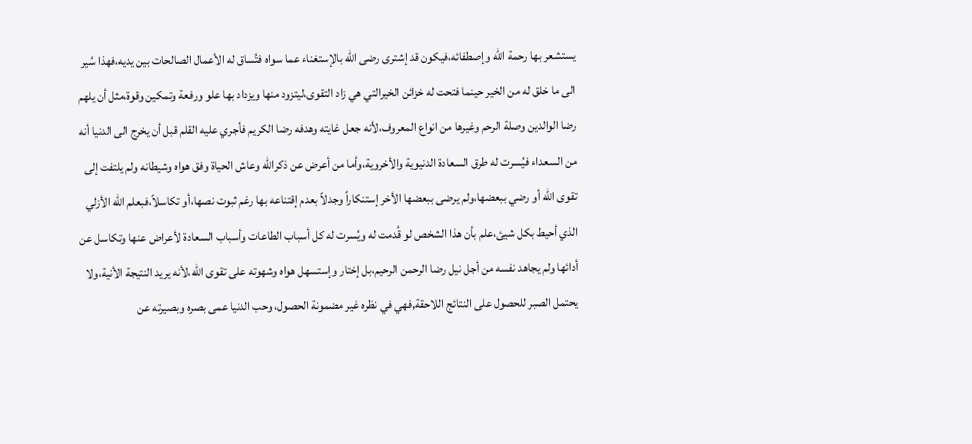يستشعر بها رحمة الله وإصطفائه،فيكون قد إشترى رضى الله بالإستغناء عما سواه فتُساق له الأعمال الصالحات بين يديه،فهذا سُير الى ما خلق له من الخير حينما فتحت له خزائن الخيرالتي هي زاد التقوى،ليتزود منها ويزداد بها علو ورفعة وتمكين وقوة،مثل أن يلهم رضا الوالدين وصلة الرحم وغيرها من انواع المعروف،لأنه جعل غايته وهدفه رضا الكريم فأجري عليه القلم قبل أن يخرج الى الدنيا أنه من السعداء فيُسرت له طرق السعادة الدنيوية والأخروية،وأما من أعرض عن ذكرالله وعاش الحياة وفق هواه وشيطانه ولم يلتفت إلى تقوى الله أو رضي ببعضها،ولم يرضى ببعضها الأخر إستنكاراً وجدلاً بعدم إقتناعه بها رغم ثبوت نصها،أو تكاسلاً،فبعلم الله الأزلي الذي أحيط بكل شيئ،علم بأن هذا الشخص لو قُدمت له ويُسرت له كل أسباب الطاعات وأسباب السعادة لأعراض عنها وتكاسل عن أدائها ولم يجاهد نفسه من أجل نيل رضا الرحمن الرحيم،بل إختار وإستسهل هواه وشهوته على تقوى الله،لأنه يريد النتيجة الأنية،ولا يحتمل الصبر للحصول على النتائج اللاحقة,فهي في نظره غير مضمونة الحصول، وحب الدنيا عمى بصره وبصيرته عن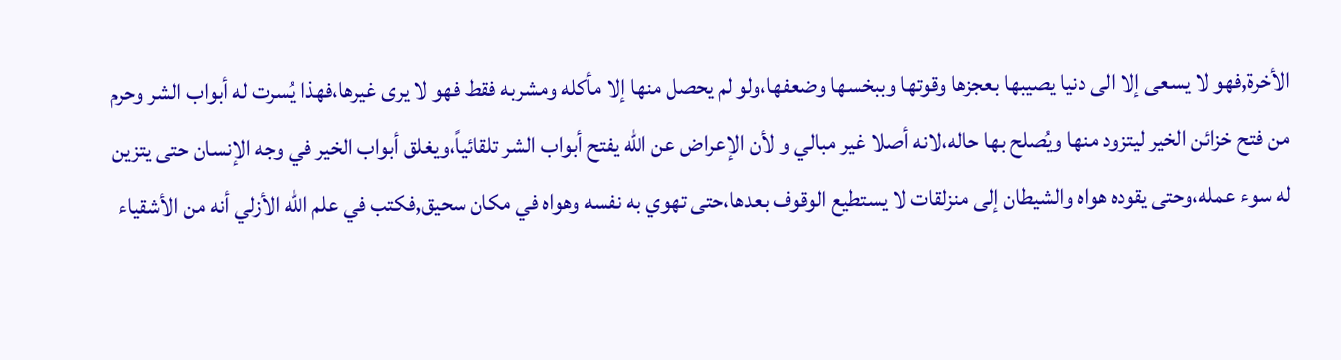الأخرة,فهو لا يسعى إلا الى دنيا يصيبها بعجزها وقوتها وببخسها وضعفها،ولو لم يحصل منها إلا مأكله ومشربه فقط فهو لا يرى غيرها،فهذا يُسرت له أبواب الشر وحرم من فتح خزائن الخير ليتزود منها ويُصلح بها حاله،لانه أصلا غير مبالي و لأن الإعراض عن الله يفتح أبواب الشر تلقائياً،ويغلق أبواب الخير في وجه الإنسان حتى يتزين له سوء عمله،وحتى يقوده هواه والشيطان إلى منزلقات لا يستطيع الوقوف بعدها،حتى تهوي به نفسه وهواه في مكان سحيق,فكتب في علم الله الأزلي أنه من الأشقياء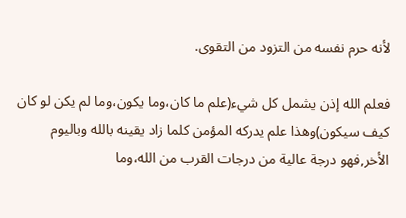لأنه حرم نفسه من التزود من التقوى.

فعلم الله إذن يشمل كل شيء(علم ما كان،وما يكون،وما لم يكن لو كان كيف سيكون)وهذا علم يدركه المؤمن كلما زاد يقينه بالله وباليوم الأخر,فهو درجة عالية من درجات القرب من الله،وما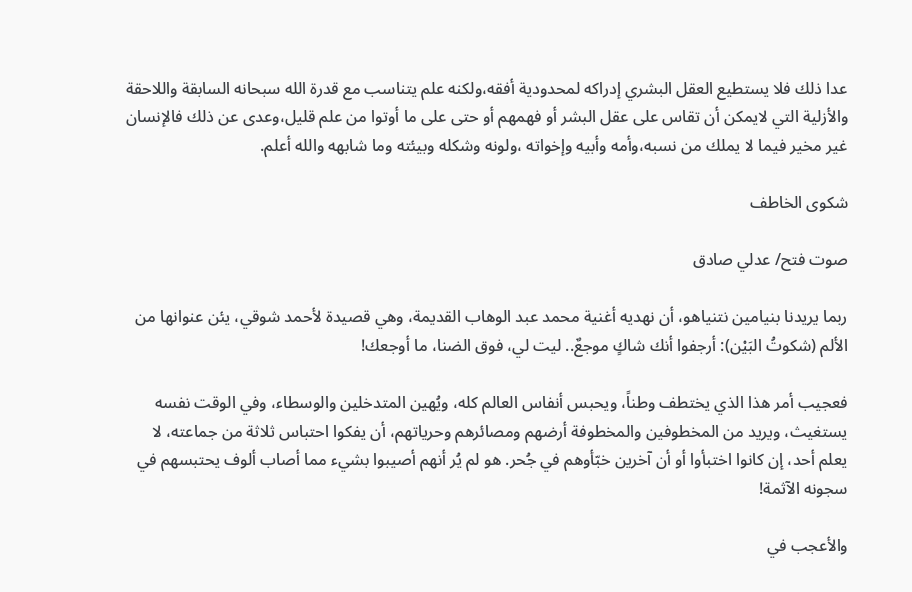عدا ذلك فلا يستطيع العقل البشري إدراكه لمحدودية أفقه،ولكنه علم يتناسب مع قدرة الله سبحانه السابقة واللاحقة والأزلية التي لايمكن أن تقاس على عقل البشر أو فهمهم أو حتى على ما أوتوا من علم قليل،وعدى عن ذلك فالإنسان غير مخير فيما لا يملك من نسبه،وأمه وأبيه وإخواته ،ولونه وشكله وبيئته وما شابهه والله أعلم.

شكوى الخاطف

صوت فتح/ عدلي صادق

ربما يريدنا بنيامين نتنياهو، أن نهديه أغنية محمد عبد الوهاب القديمة، وهي قصيدة لأحمد شوقي، يئن عنوانها من الألم (شكوتُ البَيْن): أرجفوا أنك شاكٍ موجعٌ.. ليت لي، فوق الضنا، ما أوجعك!

فعجيب أمر هذا الذي يختطف وطناً، ويحبس أنفاس العالم كله، ويُهين المتدخلين والوسطاء، وفي الوقت نفسه يستغيث، ويريد من المخطوفين والمخطوفة أرضهم ومصائرهم وحرياتهم، أن يفكوا احتباس ثلاثة من جماعته، لا يعلم أحد، إن كانوا اختبأوا أو أن آخرين خبّأوهم في جُحر. هو لم يُر أنهم أصيبوا بشيء مما أصاب ألوف يحتبسهم في سجونه الآثمة!

والأعجب في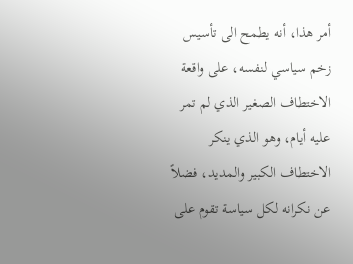أمر هذا، أنه يطمح الى تأسيس زخم سياسي لنفسه، على واقعة الاختطاف الصغير الذي لم تمر عليه أيام، وهو الذي ينكر الاختطاف الكبير والمديد، فضلاً عن نكرانه لكل سياسة تقوم على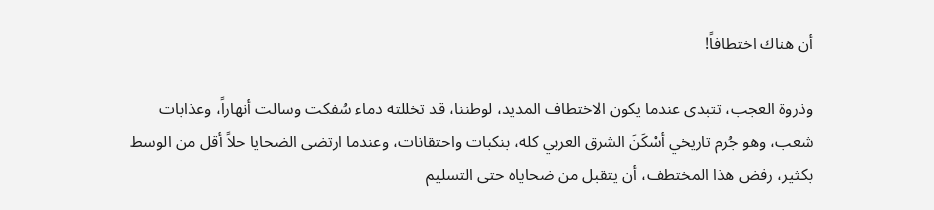أن هناك اختطافاً!

وذروة العجب، تتبدى عندما يكون الاختطاف المديد، لوطننا، قد تخللته دماء سُفكت وسالت أنهاراً، وعذابات شعب، وهو جُرم تاريخي أسْكَنَ الشرق العربي كله، بنكبات واحتقانات، وعندما ارتضى الضحايا حلاً أقل من الوسط بكثير، رفض هذا المختطف، أن يتقبل من ضحاياه حتى التسليم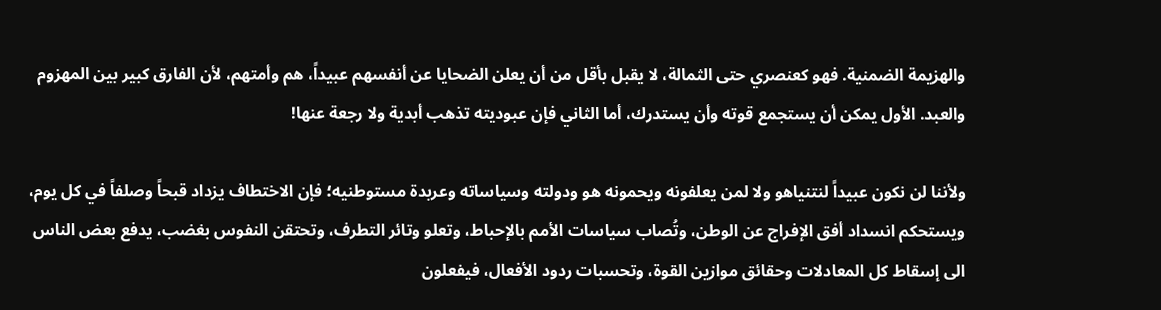والهزيمة الضمنية. فهو كعنصري حتى الثمالة، لا يقبل بأقل من أن يعلن الضحايا عن أنفسهم عبيداً، هم وأمتهم، لأن الفارق كبير بين المهزوم والعبد. الأول يمكن أن يستجمع قوته وأن يستدرك، أما الثاني فإن عبوديته تذهب أبدية ولا رجعة عنها!

ولأننا لن نكون عبيداً لنتنياهو ولا لمن يعلفونه ويحمونه هو ودولته وسياساته وعربدة مستوطنيه؛ فإن الاختطاف يزداد قبحاً وصلفاً في كل يوم، ويستحكم انسداد أفق الإفراج عن الوطن، وتُصاب سياسات الأمم بالإحباط، وتعلو وتائر التطرف، وتحتقن النفوس بغضب، يدفع بعض الناس الى إسقاط كل المعادلات وحقائق موازين القوة، وتحسبات ردود الأفعال، فيفعلون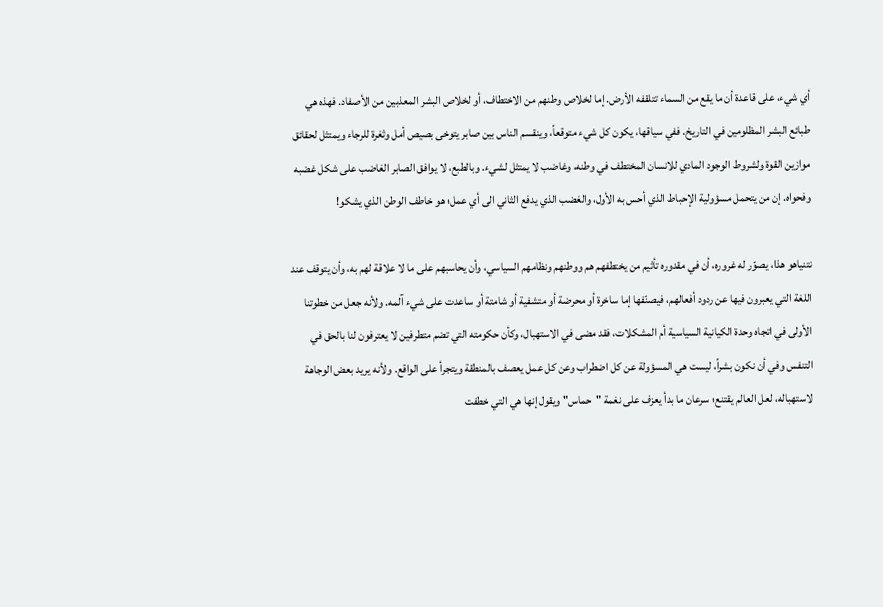أي شيء، على قاعدة أن ما يقع من السماء تتلقفه الأرض. إما لخلاص وطنهم من الاختطاف، أو لخلاص البشر المعذبين من الأصفاد. فهذه هي طبائع البشر المظلومين في التاريخ. ففي سياقها، يكون كل شيء متوقعاً، وينقسم الناس بين صابر يتوخى بصيص أمل وثغرة للرجاء ويمتثل لحقائق موازين القوة ولشروط الوجود المادي للانسان المختطف في وطنه، وغاضب لا يمتثل لشيء. وبالطبع، لا يوافق الصابر الغاضب على شكل غضبه وفحواه. إن من يتحمل مسؤولية الإحباط الذي أحس به الأول، والغضب الذي يدفع الثاني الى أي عمل؛ هو خاطف الوطن الذي يشكو!

نتنياهو هذا، يصوّر له غروره، أن في مقدوره تأثيم من يختطفهم هم ووطنهم ونظامهم السياسي، وأن يحاسبهم على ما لا علاقة لهم به، وأن يتوقف عند اللغة التي يعبرون فيها عن ردود أفعالهم، فيصنّفها إما ساخرة أو محرضة أو متشفية أو شامتة أو ساعدت على شيء آلمه. ولأنه جعل من خطوتنا الأولى في اتجاه وحدة الكيانية السياسية أم المشكلات، فقد مضى في الاستهبال، وكأن حكومته التي تضم متطرفين لا يعترفون لنا بالحق في التنفس وفي أن نكون بشراً، ليست هي المسؤولة عن كل اضطراب وعن كل عمل يعصف بالمنطقة ويتجرأ على الواقع. ولأنه يريد بعض الوجاهة لاستهباله، لعل العالم يقتنع؛ سرعان ما بدأ يعزف على نغمة "حماس" ويقول إنها هي التي خطفت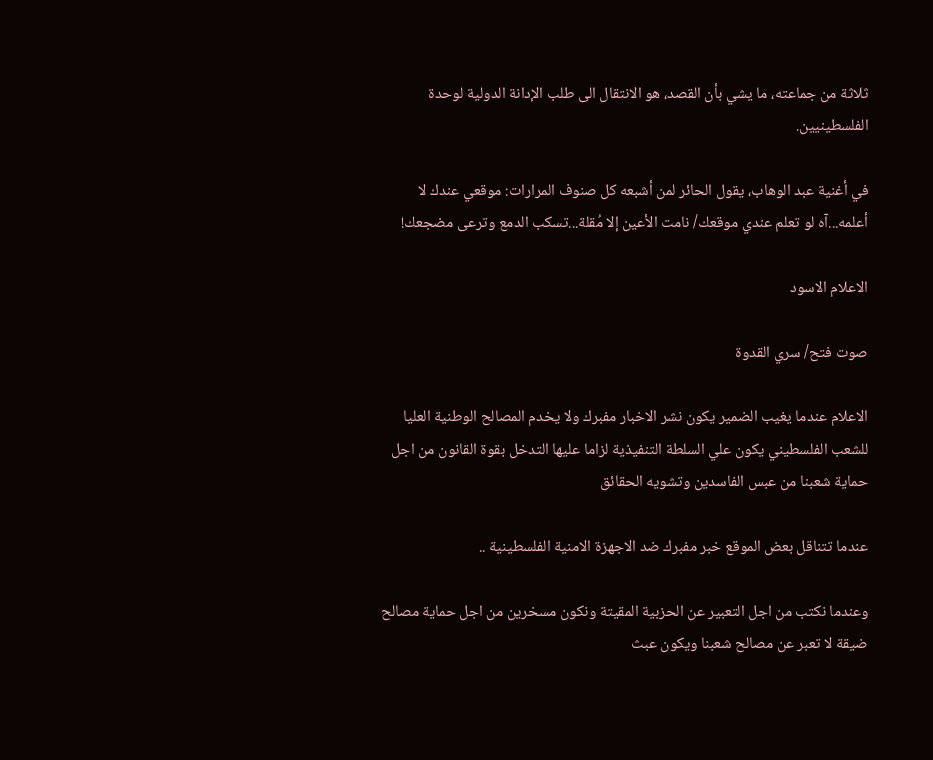ثلاثة من جماعته، ما يشي بأن القصد، هو الانتقال الى طلب الإدانة الدولية لوحدة الفلسطينيين.

في أغنية عبد الوهاب، يقول الحائر لمن أشبعه كل صنوف المرارات: موقعي عندك لا أعلمه...آه لو تعلم عندي موقعك/ نامت الأعين إلا مُقلة...تسكب الدمع وترعى مضجعك!

الاعلام الاسود

صوت فتح/ سري القدوة

الاعلام عندما يغيب الضمير يكون نشر الاخبار مفبرك ولا يخدم المصالح الوطنية العليا للشعب الفلسطيني يكون علي السلطة التنفيذية لزاما عليها التدخل بقوة القانون من اجل حماية شعبنا من عبس الفاسدين وتشويه الحقائق

عندما تتناقل بعض الموقع خبر مفبرك ضد الاجهزة الامنية الفلسطينية ..

وعندما نكتب من اجل التعبير عن الحزبية المقيتة ونكون مسخرين من اجل حماية مصالح ضيقة لا تعبر عن مصالح شعبنا ويكون عبث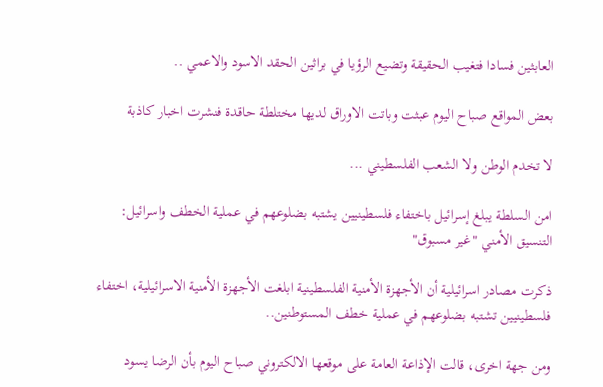العابثين فسادا فتغيب الحقيقة وتضيع الرؤيا في براثين الحقد الاسود والاعمي ..

بعض المواقع صباح اليوم عبثت وباتت الاوراق لديها مختلطة حاقدة فنشرت اخبار كاذبة

لا تخدم الوطن ولا الشعب الفلسطيني ...

امن السلطة يبلغ إسرائيل باختفاء فلسطينيين يشتبه بضلوعهم في عملية الخطف واسرائيل: التنسيق الأمني "غير مسبوق"

ذكرت مصادر اسرائيلية أن الأجهزة الأمنية الفلسطينية ابلغت الأجهزة الأمنية الاسرائيلية، اختفاء فلسطينيين تشتبه بضلوعهم في عملية خطف المستوطنين..

ومن جهة اخرى، قالت الإذاعة العامة على موقعها الالكتروني صباح اليوم بأن الرضا يسود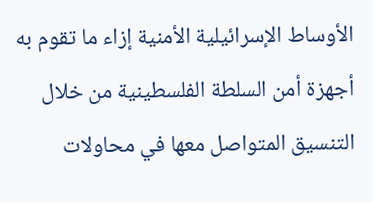الأوساط الإسرائيلية الأمنية إزاء ما تقوم به أجهزة أمن السلطة الفلسطينية من خلال التنسيق المتواصل معها في محاولات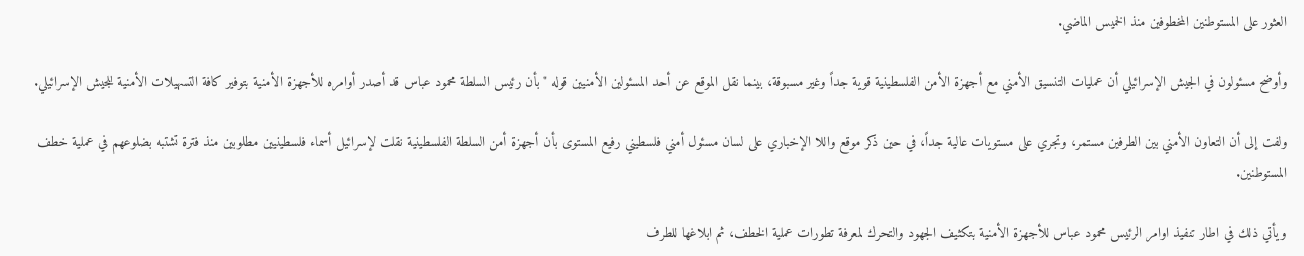العثور على المستوطنين المخطوفين منذ الخميس الماضي.

وأوضح مسئولون في الجيش الإسرائيلي أن عمليات التنسيق الأمني مع أجهزة الأمن الفلسطينية قوية جداً وغير مسبوقة، بينما نقل الموقع عن أحد المسئولين الأمنيين قوله "بأن رئيس السلطة محمود عباس قد أصدر أوامره للأجهزة الأمنية بتوفير كافة التسهيلات الأمنية للجيش الإسرائيلي.

ولفت إلى أن التعاون الأمني بين الطرفين مستمر، وتجري على مستويات عالية جداً، في حين ذكر موقع واللا الإخباري على لسان مسئول أمني فلسطيني رفيع المستوى بأن أجهزة أمن السلطة الفلسطينية نقلت لإسرائيل أسماء فلسطينيين مطلوبين منذ فترة تشتبه بضلوعهم في عملية خطف المستوطنين.

ويأتي ذلك في اطار تنفيذ اوامر الرئيس محمود عباس للأجهزة الأمنية بتكثيف الجهود والتحرك لمعرفة تطورات عملية الخطف، ثم ابلاغها للطرف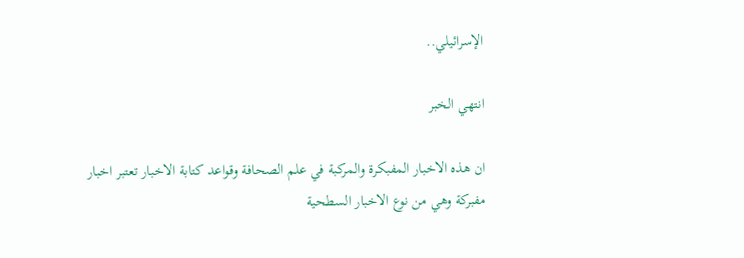الإسرائيلي..

انتهي الخبر

ان هذه الاخبار المفبكرة والمركبة في علم الصحافة وقواعد كتابة الاخبار تعتبر اخبار مفبركة وهي من نوع الاخبار السطحية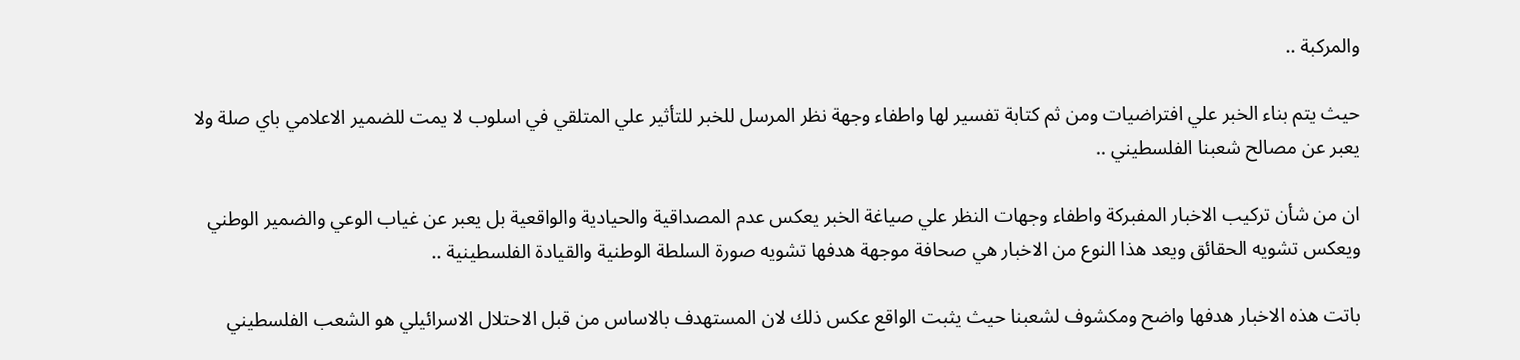والمركبة ..

حيث يتم بناء الخبر علي افتراضيات ومن ثم كتابة تفسير لها واطفاء وجهة نظر المرسل للخبر للتأثير علي المتلقي في اسلوب لا يمت للضمير الاعلامي باي صلة ولا يعبر عن مصالح شعبنا الفلسطيني ..

ان من شأن تركيب الاخبار المفبركة واطفاء وجهات النظر علي صياغة الخبر يعكس عدم المصداقية والحيادية والواقعية بل يعبر عن غياب الوعي والضمير الوطني ويعكس تشويه الحقائق ويعد هذا النوع من الاخبار هي صحافة موجهة هدفها تشويه صورة السلطة الوطنية والقيادة الفلسطينية ..

باتت هذه الاخبار هدفها واضح ومكشوف لشعبنا حيث يثبت الواقع عكس ذلك لان المستهدف بالاساس من قبل الاحتلال الاسرائيلي هو الشعب الفلسطيني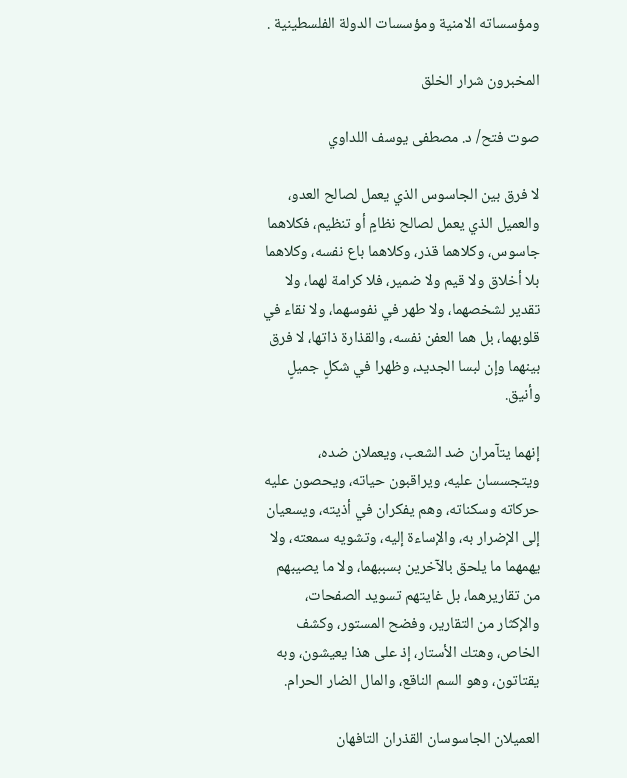ومؤسساته الامنية ومؤسسات الدولة الفلسطينية .

المخبرون شرار الخلق

صوت فتح/ د. مصطفى يوسف اللداوي

لا فرق بين الجاسوس الذي يعمل لصالح العدو، والعميل الذي يعمل لصالح نظامٍ أو تنظيم، فكلاهما جاسوس، وكلاهما قذر، وكلاهما باع نفسه، وكلاهما بلا أخلاق ولا قيم ولا ضمير، فلا كرامة لهما، ولا تقدير لشخصهما، ولا طهر في نفوسهما، ولا نقاء في قلوبهما، بل هما العفن نفسه، والقذارة ذاتها، لا فرق بينهما وإن لبسا الجديد، وظهرا في شكلٍ جميلٍ وأنيق.

إنهما يتآمران ضد الشعب، ويعملان ضده، ويتجسسان عليه، ويراقبون حياته، ويحصون عليه حركاته وسكناته، وهم يفكران في أذيته، ويسعيان إلى الإضرار به، والإساءة إليه، وتشويه سمعته، ولا يهمهما ما يلحق بالآخرين بسببهما، ولا ما يصيبهم من تقاريرهما، بل غايتهم تسويد الصفحات، والإكثار من التقارير، وفضح المستور، وكشف الخاص، وهتك الأستار، إذ على هذا يعيشون، وبه يقتاتون، وهو السم الناقع، والمال الضار الحرام.

العميلان الجاسوسان القذران التافهان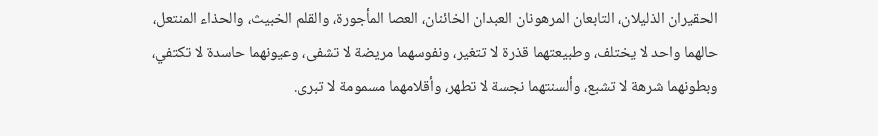الحقيران الذليلان، التابعان المرهونان العبدان الخائنان، العصا المأجورة، والقلم الخبيث، والحذاء المنتعل، حالهما واحد لا يختلف، وطبيعتهما قذرة لا تتغير، ونفوسهما مريضة لا تشفى، وعيونهما حاسدة لا تكتفي، وبطونهما شرهة لا تشبع، وألسنتهما نجسة لا تطهر، وأقلامهما مسمومة لا تبرى.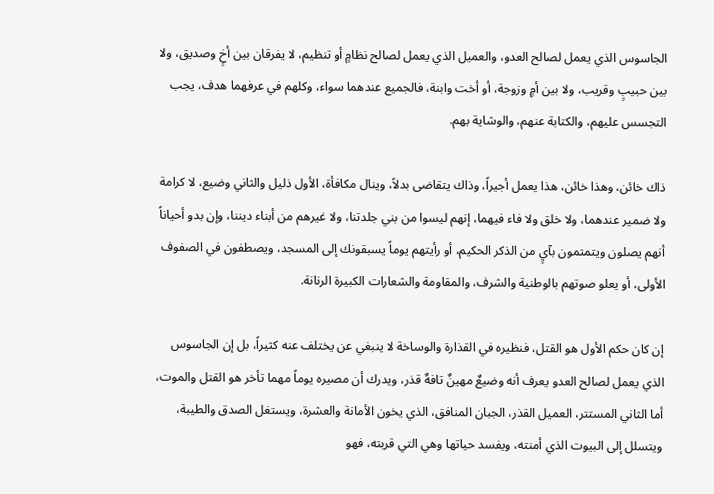الجاسوس الذي يعمل لصالح العدو، والعميل الذي يعمل لصالح نظامٍ أو تنظيم، لا يفرقان بين أخٍ وصديق، ولا بين حبيبٍ وقريب، ولا بين أمٍ وزوجة، أو أخت وابنة، فالجميع عندهما سواء، وكلهم في عرفهما هدف، يجب التجسس عليهم، والكتابة عنهم، والوشاية بهم.

ذاك خائن، وهذا خائن، هذا يعمل أجيراً، وذاك يتقاضى بدلاً، وينال مكافأة، الأول ذليل والثاني وضيع، لا كرامة ولا ضمير عندهما، ولا خلق ولا فاء فيهما، إنهم ليسوا من بني جلدتنا، ولا غيرهم من أبناء ديننا، وإن بدو أحياناً أنهم يصلون ويتمتمون بآيٍ من الذكر الحكيم، أو رأيتهم يوماً يسبقونك إلى المسجد، ويصطفون في الصفوف الأولى، أو يعلو صوتهم بالوطنية والشرف، والمقاومة والشعارات الكبيرة الرنانة.

إن كان حكم الأول هو القتل، فنظيره في القذارة والوساخة لا ينبغي عن يختلف عنه كثيراً، بل إن الجاسوس الذي يعمل لصالح العدو يعرف أنه وضيعٌ مهينٌ تافهٌ قذر، ويدرك أن مصيره يوماً مهما تأخر هو القتل والموت، أما الثاني المستتر، العميل القذر، الجبان المنافق، الذي يخون الأمانة والعشرة، ويستغل الصدق والطيبة، ويتسلل إلى البيوت الذي أمنته، ويفسد حياتها وهي التي قربته، فهو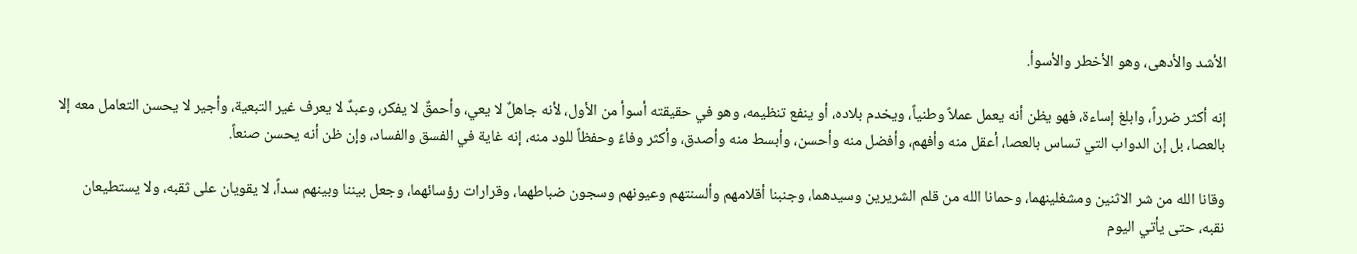الأشد والأدهى، وهو الأخطر والأسوأ.

إنه أكثر ضرراً، وابلغ إساءة، فهو يظن أنه يعمل عملاً وطنياً، ويخدم بلاده، أو ينفع تنظيمه، وهو في حقيقته أسوأ من الأول، لأنه جاهلٌ لا يعي، وأحمقٌ لا يفكر، وعبدٌ لا يعرف غير التبعية، وأجير لا يحسن التعامل معه إلا بالعصا، بل إن الدواب التي تساس بالعصا، أعقل منه وأفهم، وأفضل منه وأحسن، وأبسط منه وأصدق، وأكثر وفاءً وحفظاً للود منه، إنه غاية في الفسق والفساد، وإن ظن أنه يحسن صنعاً.

وقانا الله من شر الاثنين ومشغلينهما، وحمانا الله من قلم الشريرين وسيدهما، وجنبنا أقلامهم وألسنتهم وعيونهم وسجون ضباطهما، وقرارات رؤسائهما، وجعل بيننا وبينهم سداً، لا يقويان على ثقبه، ولا يستطيعان نقبه، حتى يأتي اليوم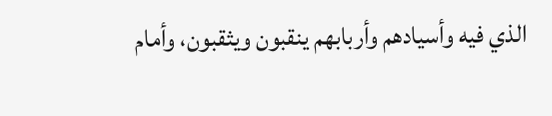الذي فيه وأسيادهم وأربابهم ينقبون ويثقبون، وأمام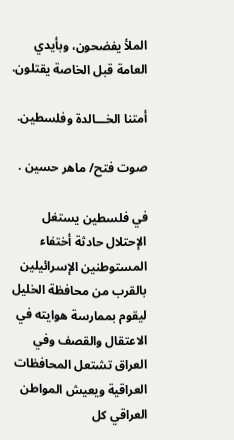الملأ يفضحون، وبأيدي العامة قبل الخاصة يقتلون.

أمتنا الخـــالدة وفلسطين.

صوت فتح/ ماهر حسين .

في فلسطين يستغل الإحتلال حادثة أختفاء المستوطنين الإسرائيلين بالقرب من محافظة الخليل ليقوم بممارسة هوايته في الاعتقال والقصف وفي العراق تشتعل المحافظات العراقية ويعيش المواطن العراقي كل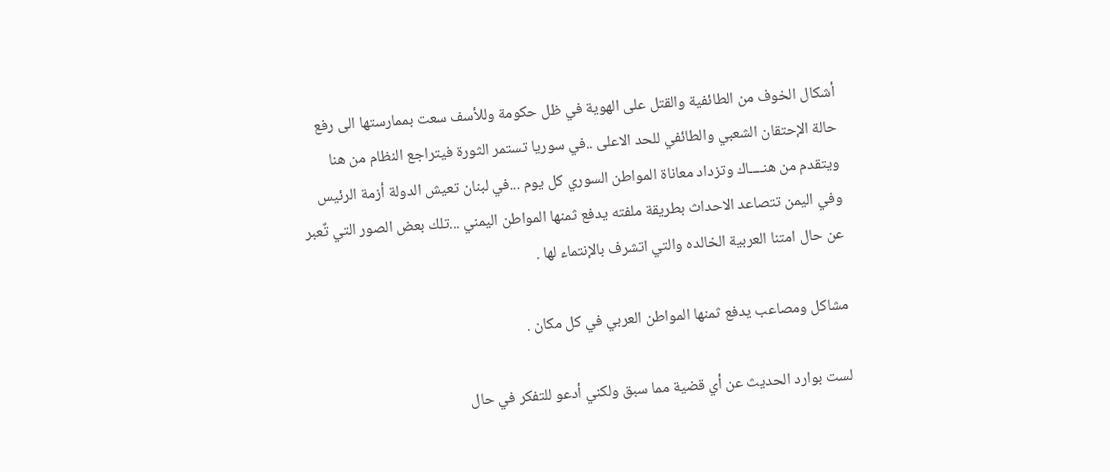أشكال الخوف من الطائفية والقتل على الهوية في ظل حكومة وللأسف سعت بممارستها الى رفع حالة الإحتقان الشعبي والطائفي للحد الاعلى ..في سوريا تستمر الثورة فيتراجع النظام من هنا ويتقدم من هنــــاك وتزداد معاناة المواطن السوري كل يوم ...في لبنان تعيش الدولة أزمة الرئيس وفي اليمن تتصاعد الاحداث بطريقة ملفته يدفع ثمنها المواطن اليمني ...تلك بعض الصور التي تٌعبر عن حال امتنا العربية الخالده والتي اتشرف بالإنتماء لها .

مشاكل ومصاعب يدفع ثمنها المواطن العربي في كل مكان .

لست بوارد الحديث عن أي قضية مما سبق ولكني أدعو للتفكر في حال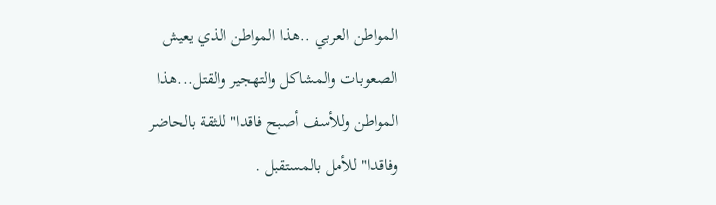المواطن العربي ..هذا المواطن الذي يعيش الصعوبات والمشاكل والتهجير والقتل...هذا المواطن وللأسف أصبح فاقدا" للثقة بالحاضر وفاقدا" للأمل بالمستقبل .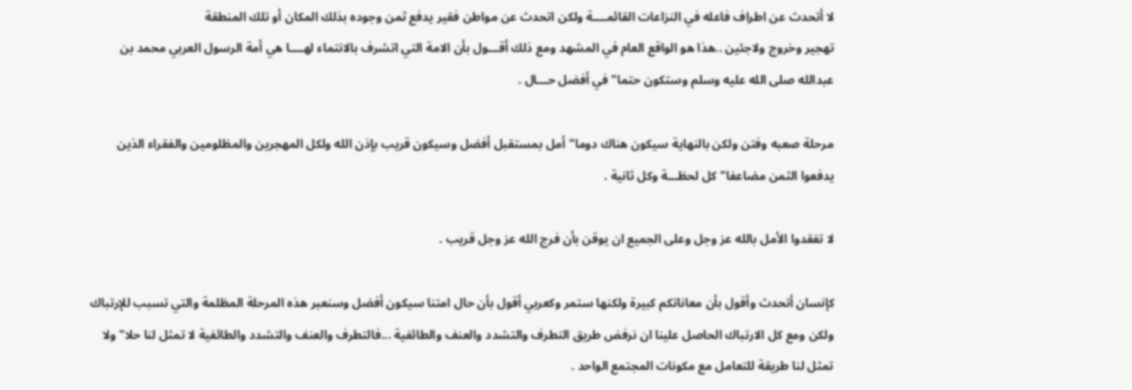لا أتحدث عن اطراف فاعله في النزاعات القائمــــة ولكن اتحدث عن مواطن فقير يدفع ثمن وجوده بذلك المكان أو تلك المنطقة
تهجير وخروج ولاجئين ..هذا هو الواقع العام في المشهد ومع ذلك أقـــول بأن الامة التي اتشرف بالانتماء لهــــا هي أمة الرسول العربي محمد بن عبدالله صلى الله عليه وسلم وستكون حتما" في أفضل حـــال .

مرحلة صعبه وفتن ولكن بالنهاية سيكون هناك دوما" أمل بمستقبل أفضل وسيكون قريب بإذن الله ولكل المهجرين والمظلومين والفقراء الذين يدفعوا الثمن مضاعفا" كل لحظـــة وكل ثانية .

لا تفقدوا الأمل بالله عز وجل وعلى الجميع ان يوقن بأن فرج الله عز وجل قريب .

كإنسان أتحدث وأقول بأن معاناتكم كبيرة ولكنها ستمر وكعربي أقول بأن حال امتنا سيكون أفضل وسنعبر هذه المرحلة المظلمة والتي تسبب للإرتباك ولكن ومع كل الارتباك الحاصل علينا ان نرفض طريق التطرف والتشدد والعنف والطائفية ...فالتطرف والعنف والتشدد والطائفية لا تمثل لنا حلا" ولا تمثل لنا طريقة للتعامل مع مكونات المجتمع الواحد .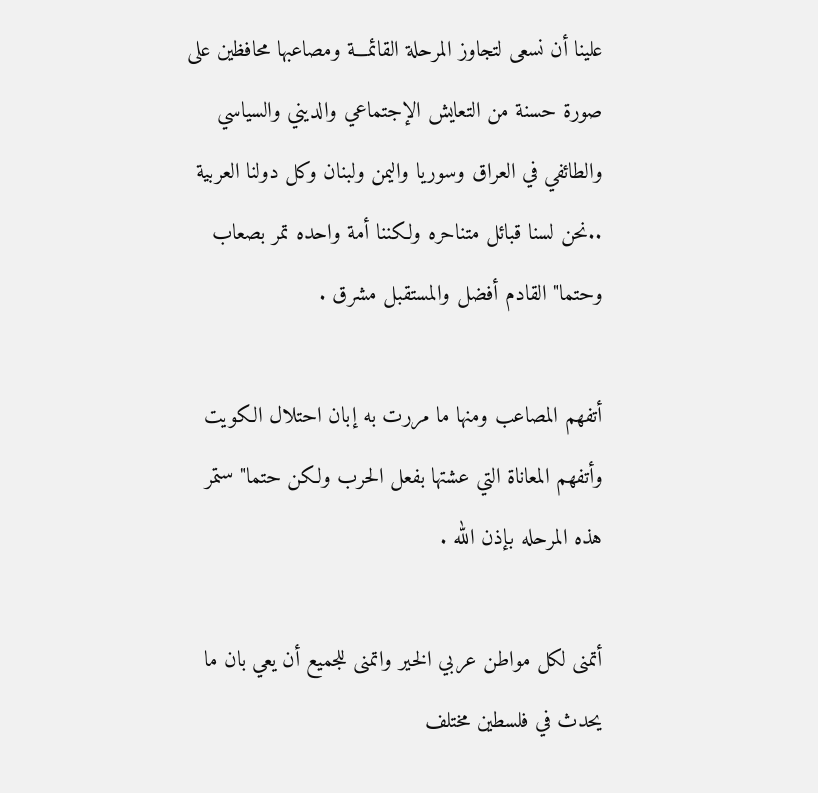علينا أن نسعى لتجاوز المرحلة القائمـــة ومصاعبها محافظين على صورة حسنة من التعايش الإجتماعي والديني والسياسي والطائفي في العراق وسوريا واليمن ولبنان وكل دولنا العربية ..نحن لسنا قبائل متناحره ولكننا أمة واحده تمر بصعاب وحتما" القادم أفضل والمستقبل مشرق .

أتفهم المصاعب ومنها ما مررت به إبان احتلال الكويت وأتفهم المعاناة التي عشتها بفعل الحرب ولكن حتما" ستمر هذه المرحله بإذن الله .

أتمنى لكل مواطن عربي الخير واتمنى للجميع أن يعي بان ما يحدث في فلسطين مختلف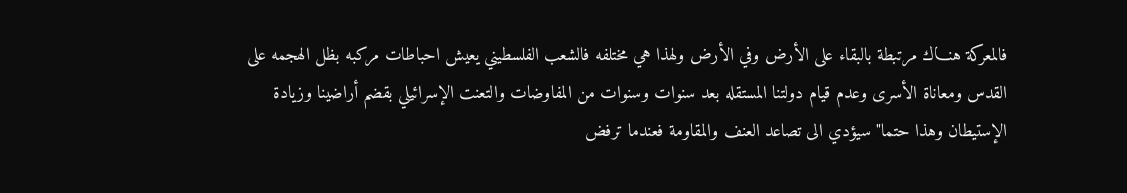فالمعركة هنـــاك مرتبطة بالبقاء على الأرض وفي الأرض ولهذا هي مختلفه فالشعب الفلسطيني يعيش احباطات مركبه بظل الهجمه على القدس ومعاناة الأسرى وعدم قيام دولتنا المستقله بعد سنوات وسنوات من المفاوضات والتعنت الإسرائيلي بقضم أراضينا وزيادة الإستيطان وهذا حتما" سيؤدي الى تصاعد العنف والمقاومة فعندما ترفض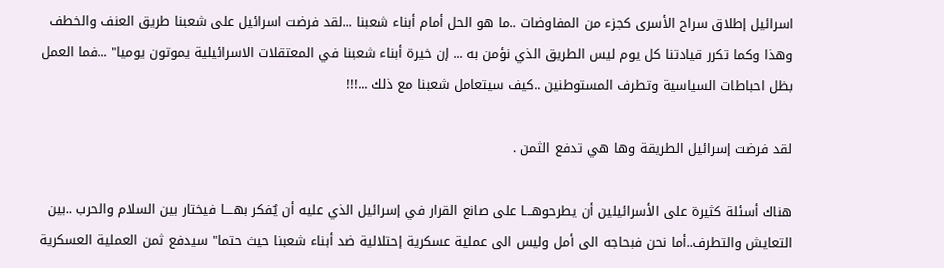اسرائيل إطلاق سراح الأسرى كجزء من المفاوضات ..ما هو الحل أمام أبناء شعبنا ...لقد فرضت اسرائيل على شعبنا طريق العنف والخطف وهذا وكما تكرر قيادتنا كل يوم ليس الطريق الذي نؤمن به ... إن خيرة أبناء شعبنا في المعتقلات الاسرائيلية يموتون يوميا" ...فما العمل بظل احباطات السياسية وتطرف المستوطنين ..كيف سيتعامل شعبنا مع ذلك ...!!!

لقد فرضت إسرائيل الطريقة وها هي تدفع الثمن .

هناك أسئلة كثيرة على الأسرائيلين أن يطرحوهـــا على صانع القرار في إسرائيل الذي عليه أن يٌفكر بهــــا فيختار بين السلام والحرب ..بين التعايش والتطرف..أما نحن فبحاجه الى أمل وليس الى عملية عسكرية إحتلالية ضد أبناء شعبنا حيث حتما" سيدفع ثمن العملية العسكرية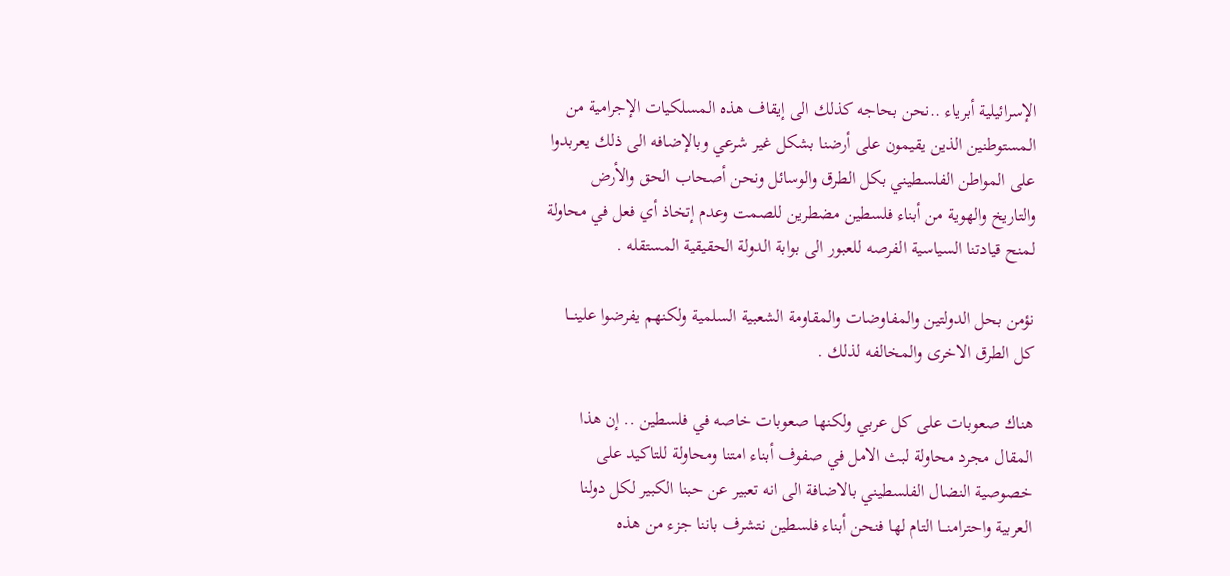الإسرائيلية أبرياء ..نحن بحاجه كذلك الى إيقاف هذه المسلكيات الإجرامية من المستوطنين الذين يقيمون على أرضنا بشكل غير شرعي وبالإضافه الى ذلك يعربدوا على المواطن الفلسطيني بكل الطرق والوسائل ونحن أصحاب الحق والأرض والتاريخ والهوية من أبناء فلسطين مضطرين للصمت وعدم إتخاذ أي فعل في محاولة لمنح قيادتنا السياسية الفرصه للعبور الى بوابة الدولة الحقيقية المستقله .

نؤمن بحل الدولتين والمفاوضات والمقاومة الشعبية السلمية ولكنهم يفرضوا علينـــا كل الطرق الاخرى والمخالفه لذلك .

هناك صعوبات على كل عربي ولكنها صعوبات خاصه في فلسطين .. إن هذا المقال مجرد محاولة لبث الامل في صفوف أبناء امتنا ومحاولة للتاكيد على خصوصية النضال الفلسطيني بالاضافة الى انه تعبير عن حبنا الكبير لكل دولنا العربية واحترامنـــا التام لها فنحن أبناء فلسطين نتشرف باننا جزء من هذه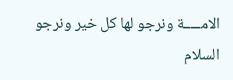الامـــــة ونرجو لها كل خير ونرجو السلام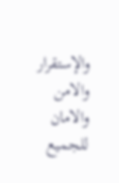والإستقرار والامن والامان للجميع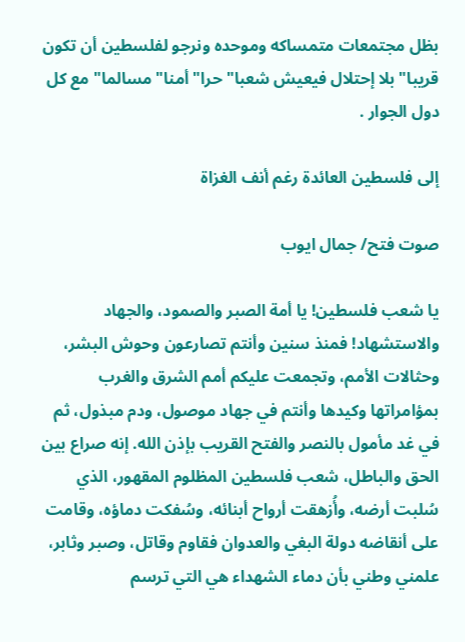بظل مجتمعات متمساكه وموحده ونرجو لفلسطين أن تكون قريبا" بلا إحتلال فيعيش شعبا" حرا" أمنا" مسالما" مع كل دول الجوار .

إلى فلسطين العائدة رغم أنف الغزاة

صوت فتح/ جمال ايوب

يا شعب فلسطين! يا أمة الصبر والصمود، والجهاد والاستشهاد! فمنذ سنين وأنتم تصارعون وحوش البشر، وحثالات الأمم، وتجمعت عليكم أمم الشرق والغرب بمؤامراتها وكيدها وأنتم في جهاد موصول، ودم مبذول، ثم في غد مأمول بالنصر والفتح القريب بإذن الله. إنه صراع بين الحق والباطل، شعب فلسطين المظلوم المقهور، الذي سُلبت أرضه، وأُزهقت أرواح أبنائه، وسُفكت دماؤه، وقامت على أنقاضه دولة البغي والعدوان فقاوم وقاتل، وصبر وثابر، علمني وطني بأن دماء الشهداء هي التي ترسم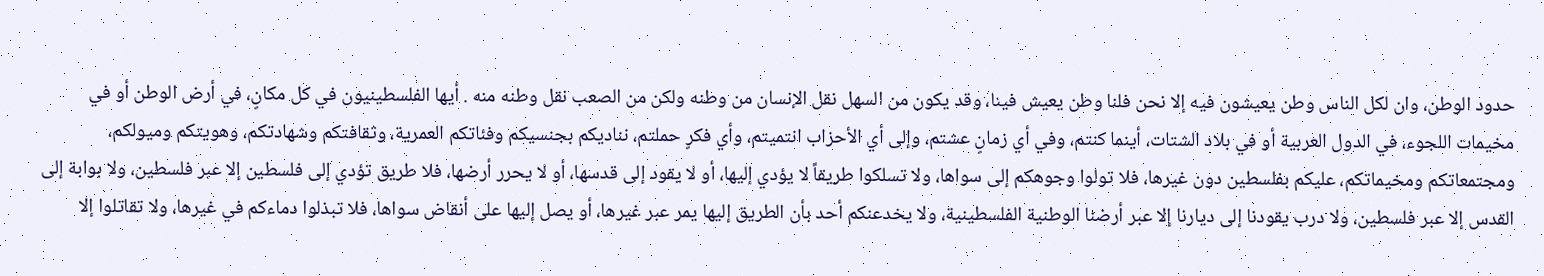حدود الوطن، وان لكل الناس وطن يعيشون فيه إلا نحن فلنا وطن يعيش فينا، وقد يكون من السهل نقل الإنسان من وطنه ولكن من الصعب نقل وطنه منه . أيها الفلسطينيون في كل مكانٍ، في أرض الوطن أو في مخيمات اللجوء، في الدول العربية أو في بلاد الشتات، أينما كنتم، وفي أي زمانٍ عشتم، وإلى أي الأحزاب انتميتم، وأي فكرٍ حملتم، نناديكم بجنسيكم وفئاتكم العمرية، وثقافتكم وشهادتكم، وهويتكم وميولكم، ومجتمعاتكم ومخيماتكم، عليكم بفلسطين دون غيرها، فلا تولوا وجوهكم إلى سواها، ولا تسلكوا طريقاً لا يؤدي إليها، أو لا يقود إلى قدسها، أو لا يحرر أرضها، فلا طريق تؤدي إلى فلسطين إلا عبر فلسطين، ولا بوابة إلى القدس إلا عبر فلسطين، ولا درب يقودنا إلى ديارنا إلا عبر أرضنا الوطنية الفلسطينية، ولا يخدعنكم أحد بأن الطريق إليها يمر عبر غيرها، أو يصل إليها على أنقاض سواها، فلا تبذلوا دماءكم في غيرها، ولا تقاتلوا إلا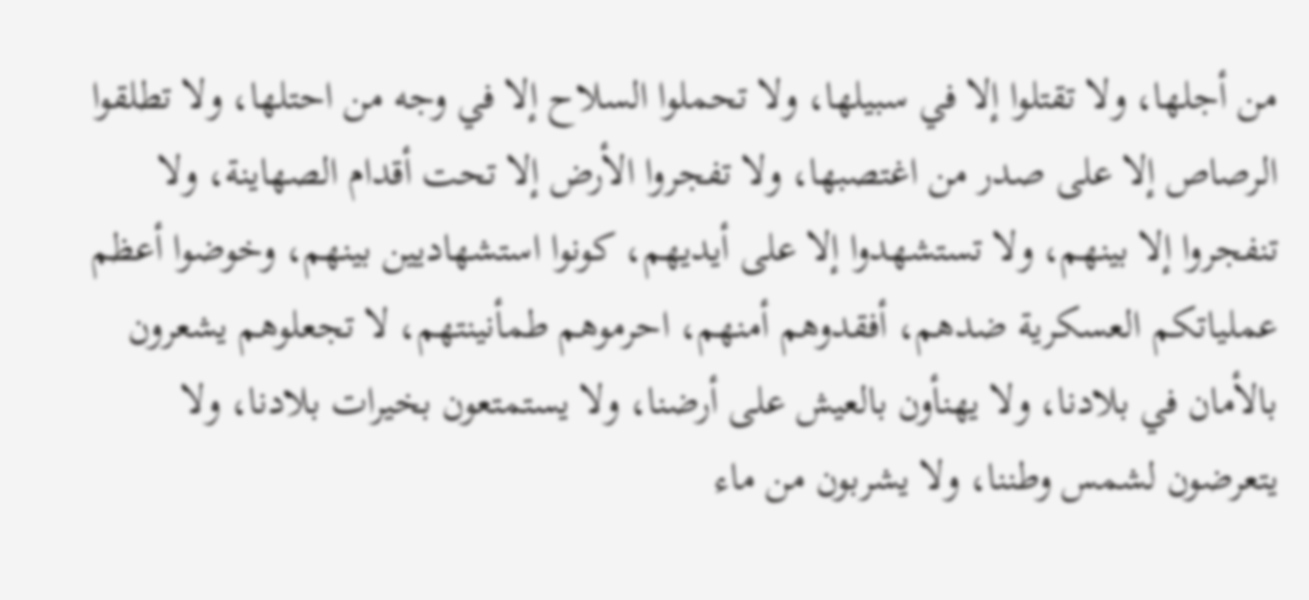من أجلها، ولا تقتلوا إلا في سبيلها، ولا تحملوا السلاح إلا في وجه من احتلها، ولا تطلقوا الرصاص إلا على صدر من اغتصبها، ولا تفجروا الأرض إلا تحت أقدام الصهاينة، ولا تنفجروا إلا بينهم، ولا تستشهدوا إلا على أيديهم، كونوا استشهاديين بينهم، وخوضوا أعظم عملياتكم العسكرية ضدهم، أفقدوهم أمنهم، احرموهم طمأنينتهم، لا تجعلوهم يشعرون بالأمان في بلادنا، ولا يهنأون بالعيش على أرضنا، ولا يستمتعون بخيرات بلادنا، ولا يتعرضون لشمس وطننا، ولا يشربون من ماء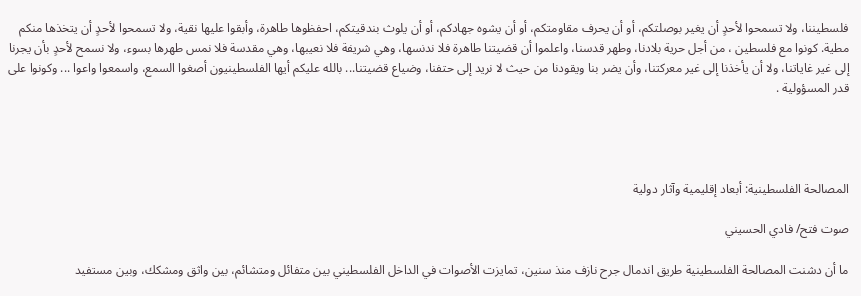فلسطيننا، ولا تسمحوا لأحدٍ أن يغير بوصلتكم، أو أن يحرف مقاومتكم، أو أن يشوه جهادكم، أو أن يلوث بندقيتكم، احفظوها طاهرة، وأبقوا عليها نقية، ولا تسمحوا لأحدٍ أن يتخذها منكم مطية. كونوا مع فلسطين ، من أجل حرية بلادنا، وطهر قدسنا، واعلموا أن قضيتنا طاهرة فلا ندنسها، وهي شريفة فلا نعيبها، وهي مقدسة فلا نمس طهرها بسوء، ولا نسمح لأحدٍ بأن يجرنا إلى غير غاياتنا، ولا أن يأخذنا إلى غير معركتنا، وأن يضر بنا ويقودنا من حيث لا نريد إلى حتفنا، وضياع قضيتنا... بالله عليكم أيها الفلسطينيون أصغوا السمع، واسمعوا واعوا ... وكونوا على قدر المسؤولية .




المصالحة الفلسطينية: أبعاد إقليمية وآثار دولية

صوت فتح/ فادي الحسيني

ما أن دشنت المصالحة الفلسطينية طريق اندمال جرح نازف منذ سنين، تمايزت الأصوات في الداخل الفلسطيني بين متفائل ومتشائم، بين واثق ومشكك، وبين مستفيد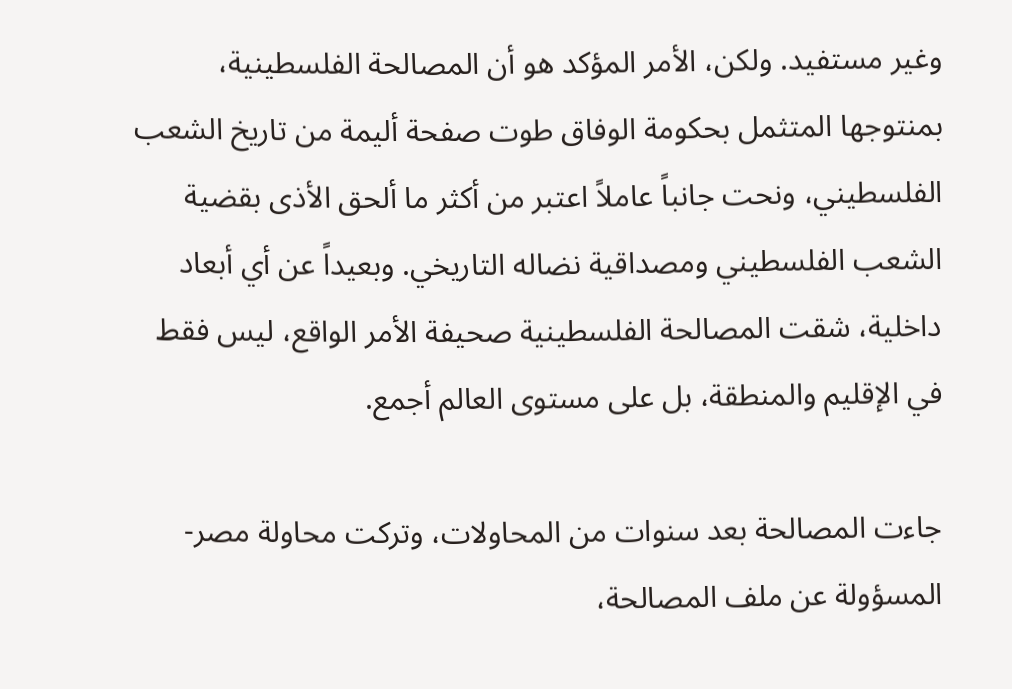وغير مستفيد. ولكن، الأمر المؤكد هو أن المصالحة الفلسطينية، بمنتوجها المتثمل بحكومة الوفاق طوت صفحة أليمة من تاريخ الشعب الفلسطيني، ونحت جانباً عاملاً اعتبر من أكثر ما ألحق الأذى بقضية الشعب الفلسطيني ومصداقية نضاله التاريخي. وبعيداً عن أي أبعاد داخلية، شقت المصالحة الفلسطينية صحيفة الأمر الواقع، ليس فقط في الإقليم والمنطقة، بل على مستوى العالم أجمع.

جاءت المصالحة بعد سنوات من المحاولات، وتركت محاولة مصر- المسؤولة عن ملف المصالحة،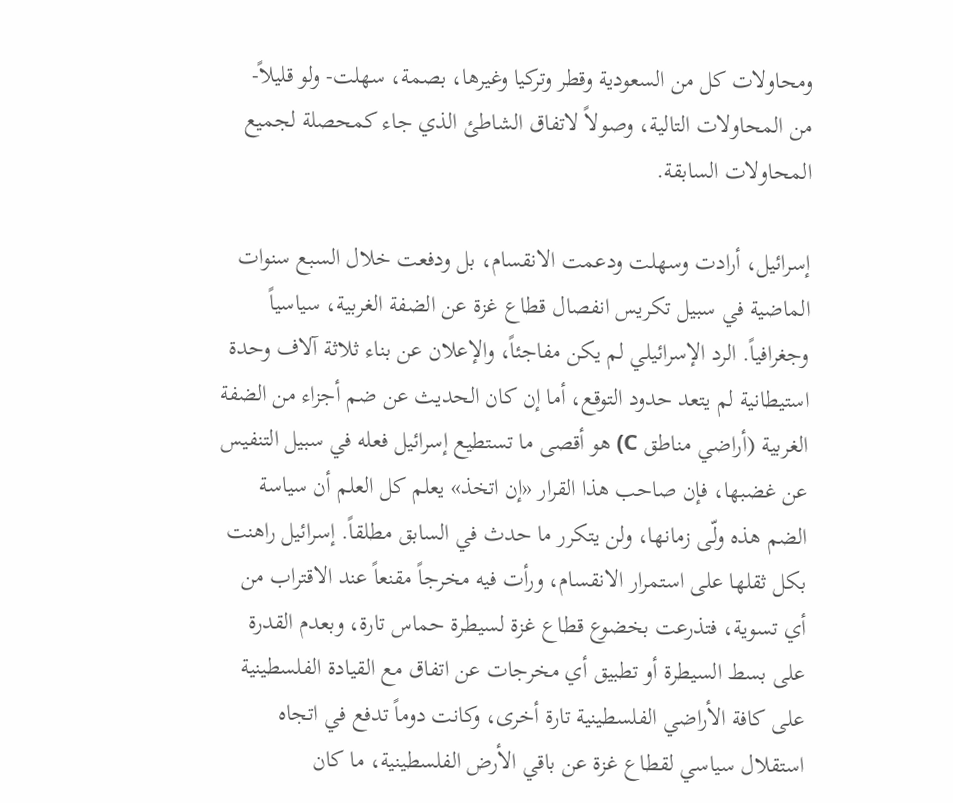ومحاولات كل من السعودية وقطر وتركيا وغيرها، بصمة، سهلت- ولو قليلاً- من المحاولات التالية، وصولاً لاتفاق الشاطئ الذي جاء كمحصلة لجميع المحاولات السابقة.

إسرائيل، أرادت وسهلت ودعمت الانقسام، بل ودفعت خلال السبع سنوات الماضية في سبيل تكريس انفصال قطاع غزة عن الضفة الغربية، سياسياً وجغرافياً. الرد الإسرائيلي لم يكن مفاجئاً، والإعلان عن بناء ثلاثة آلاف وحدة استيطانية لم يتعد حدود التوقع، أما إن كان الحديث عن ضم أجزاء من الضفة الغربية (أراضي مناطق C) هو أقصى ما تستطيع إسرائيل فعله في سبيل التنفيس عن غضبها، فإن صاحب هذا القرار «إن اتخذ» يعلم كل العلم أن سياسة الضم هذه ولّى زمانها، ولن يتكرر ما حدث في السابق مطلقاً. إسرائيل راهنت بكل ثقلها على استمرار الانقسام، ورأت فيه مخرجاً مقنعاً عند الاقتراب من أي تسوية، فتذرعت بخضوع قطاع غزة لسيطرة حماس تارة، وبعدم القدرة على بسط السيطرة أو تطبيق أي مخرجات عن اتفاق مع القيادة الفلسطينية على كافة الأراضي الفلسطينية تارة أخرى، وكانت دوماً تدفع في اتجاه استقلال سياسي لقطاع غزة عن باقي الأرض الفلسطينية، ما كان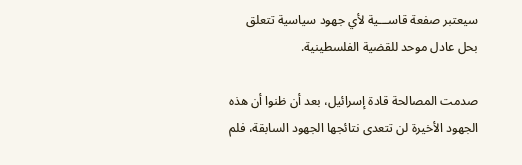سيعتبر صفعة قاســـية لأي جهود سياسية تتعلق بحل عادل موحد للقضية الفلسطينية.

صدمت المصالحة قادة إسرائيل، بعد أن ظنوا أن هذه الجهود الأخيرة لن تتعدى نتائجها الجهود السابقة، فلم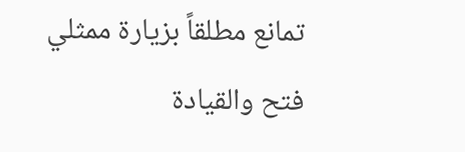تمانع مطلقاً بزيارة ممثلي فتح والقيادة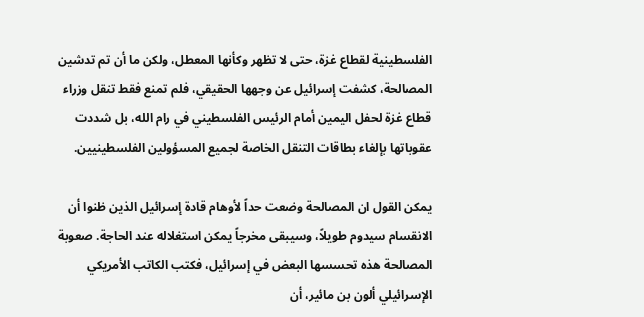الفلسطينية لقطاع غزة، حتى لا تظهر وكأنها المعطل، ولكن ما أن تم تدشين المصالحة، كشفت إسرائيل عن وجهها الحقيقي، فلم تمنع فقط تنقل وزراء قطاع غزة لحفل اليمين أمام الرئيس الفلسطيني في رام الله، بل شددت عقوباتها بإلغاء بطاقات التنقل الخاصة لجميع المسؤولين الفلسطينيين.

يمكن القول ان المصالحة وضعت حداً لأوهام قادة إسرائيل الذين ظنوا أن الانقسام سيدوم طويلاً، وسيبقى مخرجاً يمكن استغلاله عند الحاجة. صعوبة المصالحة هذه تحسسها البعض في إسرائيل، فكتب الكاتب الأمريكي الإسرائيلي ألون بن مائير، أن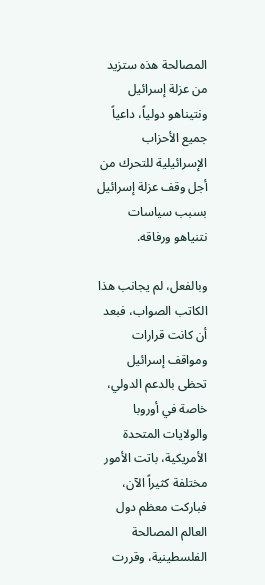المصالحة هذه ستزيد من عزلة إسرائيل ونتيناهو دولياً، داعياً جميع الأحزاب الإسرائيلية للتحرك من أجل وقف عزلة إسرائيل بسبب سياسات نتنياهو ورفاقه.

وبالفعل، لم يجانب هذا الكاتب الصواب، فبعد أن كانت قرارات ومواقف إسرائيل تحظى بالدعم الدولي، خاصة في أوروبا والولايات المتحدة الأمريكية، باتت الأمور مختلفة كثيراً الآن، فباركت معظم دول العالم المصالحة الفلسطينية، وقررت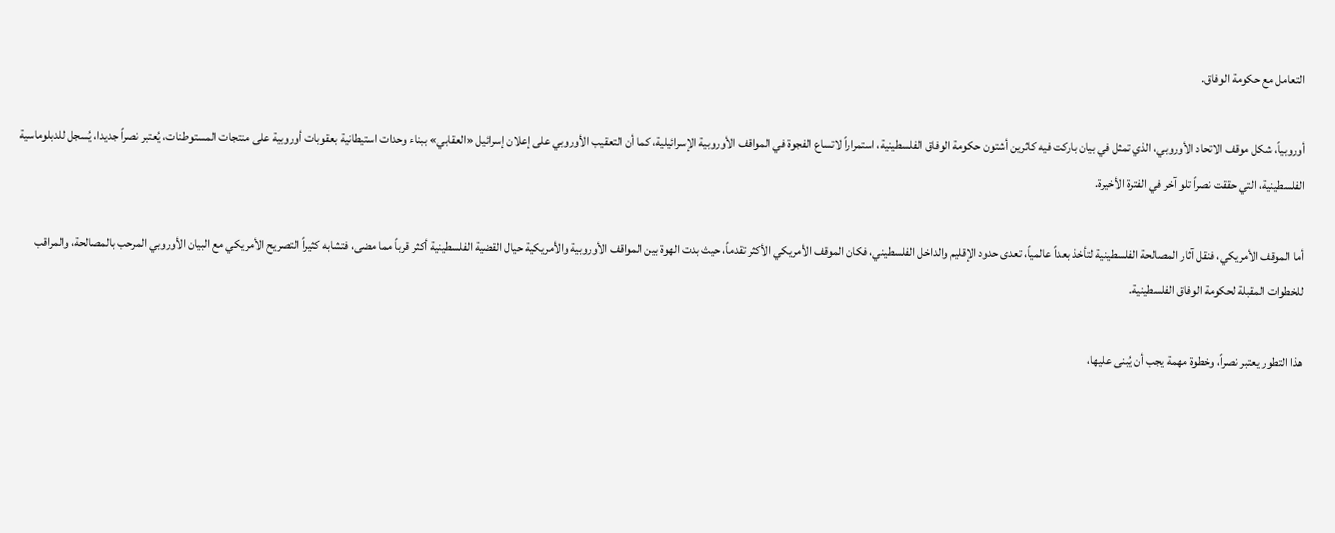التعامل مع حكومة الوفاق.

أوروبياً، شكل موقف الاتحاد الأوروبي، الذي تمثل في بيان باركت فيه كاثرين أشتون حكومة الوفاق الفلسطينية، استمراراً لاتساع الفجوة في المواقف الأوروبية الإسرائيلية، كما أن التعقيب الأوروبي على إعلان إسرائيل «العقابي» ببناء وحدات استيطانية بعقوبات أوروبية على منتجات المستوطنات، يُعتبر نصراً جديدا، يُسجل للدبلوماسية الفلسطينية، التي حققت نصراً تلو آخر في الفترة الأخيرة.

أما الموقف الأمريكي، فنقل آثار المصالحة الفلسطينية لتأخذ بعداً عالمياً، تعدى حدود الإقليم والداخل الفلسطيني، فكان الموقف الأمريكي الأكثر تقدماً، حيث بدت الهوة بين المواقف الأوروبية والأمريكية حيال القضية الفلسطينية أكثر قرباً مما مضى، فتشابه كثيراً التصريح الأمريكي مع البيان الأوروبي المرحب بالمصالحة، والمراقب للخطوات المقبلة لحكومة الوفاق الفلسطينية.

هذا التطور يعتبر نصراً، وخطوة مهمة يجب أن يُبنى عليها،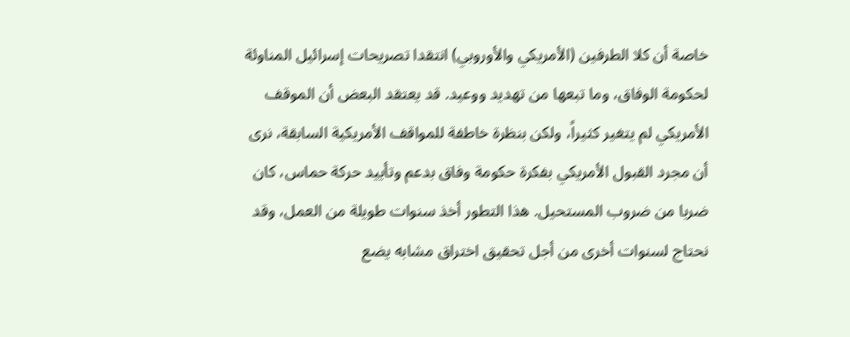خاصة أن كلا الطرفين (الأمريكي والأوروبي) انتقدا تصريحات إسرائيل المناوئة لحكومة الوفاق، وما تبعها من تهديد ووعيد. قد يعتقد البعض أن الموقف الأمريكي لم يتغير كثيراً، ولكن بنظرة خاطفة للمواقف الأمريكية السابقة، نرى أن مجرد القبول الأمريكي بفكرة حكومة وفاق بدعم وتأييد حركة حماس، كان ضربا من ضروب المستحيل. هذا التطور أخذ سنوات طويلة من العمل، وقد نحتاج لسنوات أخرى من أجل تحقيق اختراق مشابه يضع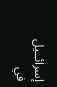إسرائــيل في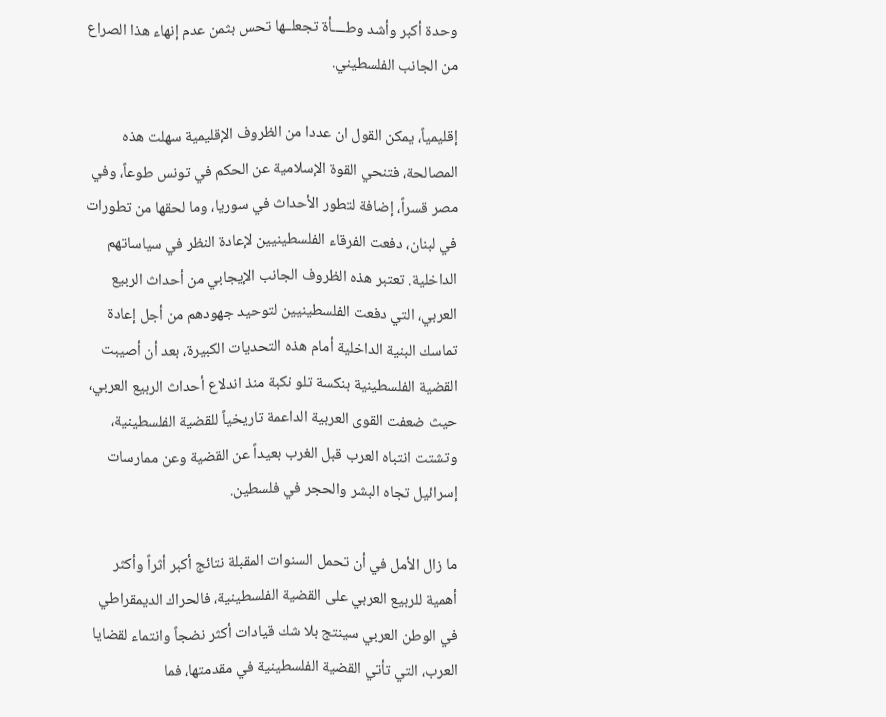وحدة أكبر وأشد وطــــأة تجعلــها تحس بثمن عدم إنهاء هذا الصراع من الجانب الفلسطيني.

إقليمياً، يمكن القول ان عددا من الظروف الإقليمية سهلت هذه المصالحة، فتنحي القوة الإسلامية عن الحكم في تونس طوعاً، وفي مصر قسراً، إضافة لتطور الأحداث في سوريا، وما لحقها من تطورات في لبنان، دفعت الفرقاء الفلسطينيين لإعادة النظر في سياساتهم الداخلية. تعتبر هذه الظروف الجانب الإيجابي من أحداث الربيع العربي، التي دفعت الفلسطينيين لتوحيد جهودهم من أجل إعادة تماسك البنية الداخلية أمام هذه التحديات الكبيرة، بعد أن أصيبت القضية الفلسطينية بنكسة تلو نكبة منذ اندلاع أحداث الربيع العربي، حيث ضعفت القوى العربية الداعمة تاريخياً للقضية الفلسطينية، وتشتت انتباه العرب قبل الغرب بعيداً عن القضية وعن ممارسات إسرائيل تجاه البشر والحجر في فلسطين.

ما زال الأمل في أن تحمل السنوات المقبلة نتائج أكبر أثراً وأكثر أهمية للربيع العربي على القضية الفلسطينية، فالحراك الديمقراطي في الوطن العربي سينتج بلا شك قيادات أكثر نضجاً وانتماء لقضايا العرب، التي تأتي القضية الفلسطينية في مقدمتها، فما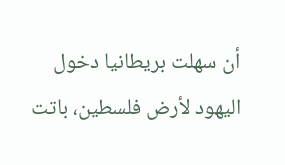أن سهلت بريطانيا دخول اليهود لأرض فلسطين، باتت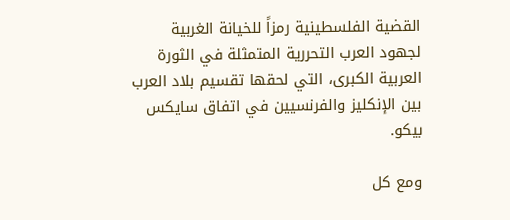القضية الفلسطينية رمزاً للخيانة الغربية لجهود العرب التحررية المتمثلة في الثورة العربية الكبرى، التي لحقها تقسيم بلاد العرب بين الإنكليز والفرنسيين في اتفاق سايكس بيكو.

ومع كل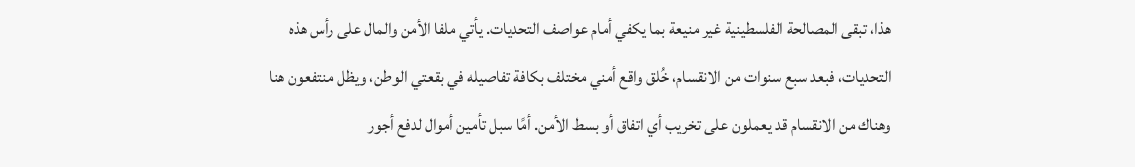هذا، تبقى المصالحة الفلسطينية غير منيعة بما يكفي أمام عواصف التحديات. يأتي ملفا الأمن والمال على رأس هذه التحديات، فبعد سبع سنوات من الانقسام، خُلق واقع أمني مختلف بكافة تفاصيله في بقعتي الوطن، ويظل منتفعون هنا وهناك من الانقسام قد يعملون على تخريب أي اتفاق أو بسط الأمن. أمًا سبل تأمين أموال لدفع أجور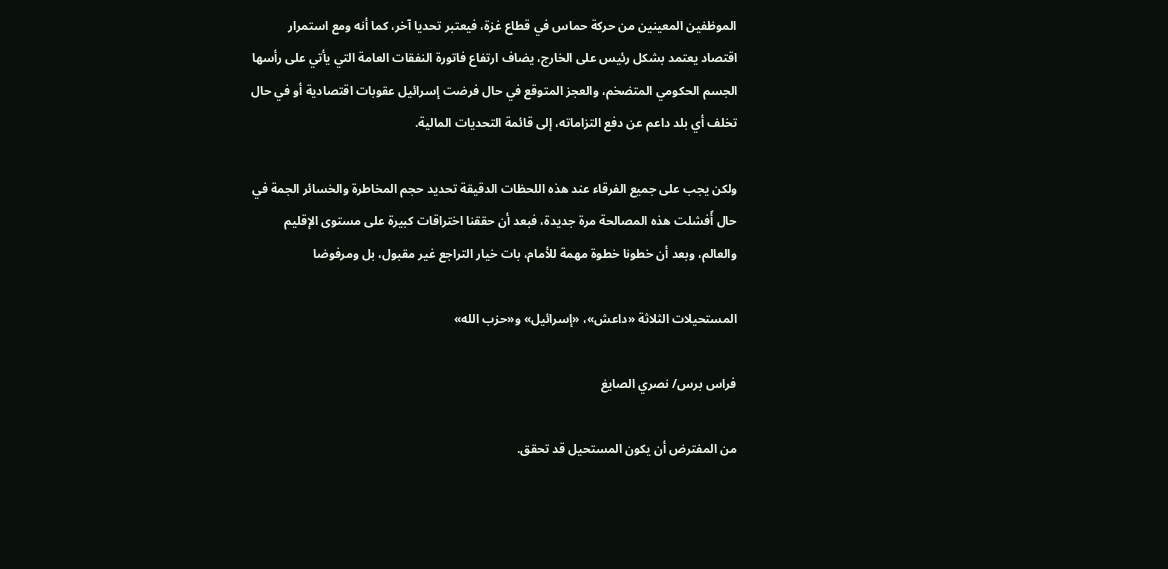الموظفين المعينين من حركة حماس في قطاع غزة، فيعتبر تحديا آخر، كما أنه ومع استمرار اقتصاد يعتمد بشكل رئيس على الخارج، يضاف ارتفاع فاتورة النفقات العامة التي يأتي على رأسها الجسم الحكومي المتضخم، والعجز المتوقع في حال فرضت إسرائيل عقوبات اقتصادية أو في حال تخلف أي بلد داعم عن دفع التزاماته، إلى قائمة التحديات المالية.

ولكن يجب على جميع الفرقاء عند هذه اللحظات الدقيقة تحديد حجم المخاطرة والخسائر الجمة في حال أًفشلت هذه المصالحة مرة جديدة، فبعد أن حققنا اختراقات كبيرة على مستوى الإقليم والعالم، وبعد أن خطونا خطوة مهمة للأمام، بات خيار التراجع غير مقبول، بل ومرفوضا

المستحيلات الثلاثة «داعش»، «إسرائيل» و«حزب الله»

فراس برس/ نصري الصايغ

من المفترض أن يكون المستحيل قد تحقق.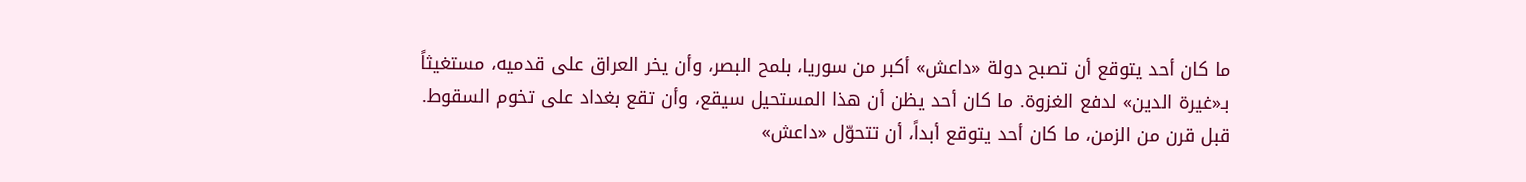ما كان أحد يتوقع أن تصبح دولة «داعش» أكبر من سوريا، بلمح البصر، وأن يخر العراق على قدميه، مستغيثاً بـ«غيرة الدين» لدفع الغزوة. ما كان أحد يظن أن هذا المستحيل سيقع، وأن تقع بغداد على تخوم السقوط.
قبل قرن من الزمن، ما كان أحد يتوقع أبداً، أن تتحوّل «داعش»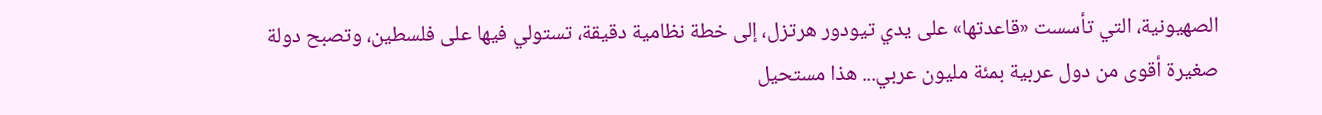الصهيونية، التي تأسست «قاعدتها» على يدي تيودور هرتزل، إلى خطة نظامية دقيقة، تستولي فيها على فلسطين، وتصبح دولة صغيرة أقوى من دول عربية بمئة مليون عربي... هذا مستحيل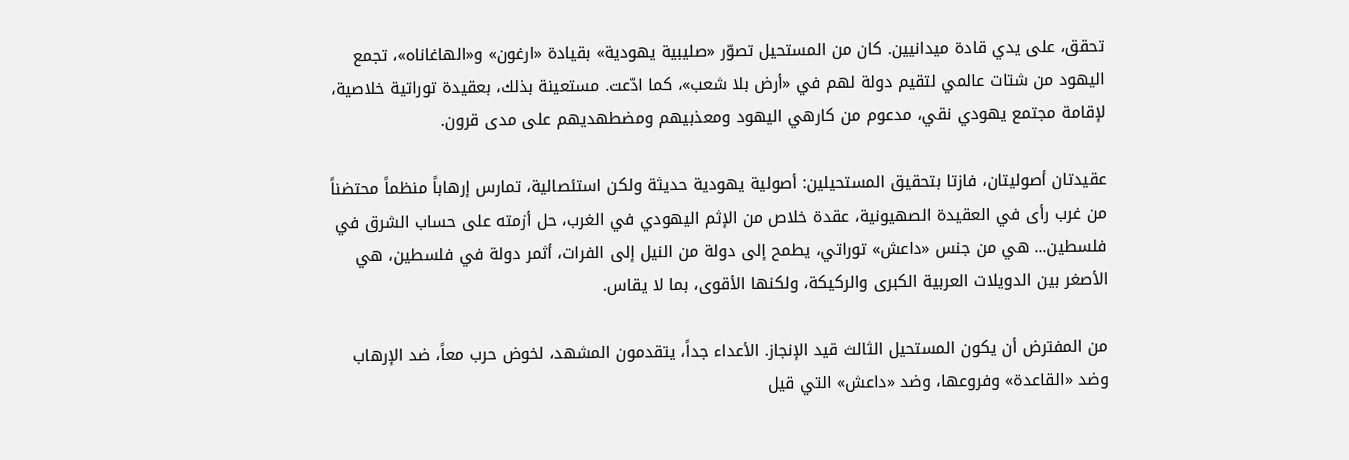تحقق، على يدي قادة ميدانيين. كان من المستحيل تصوّر «صليبية يهودية» بقيادة «ارغون» و«الهاغاناه»، تجمع اليهود من شتات عالمي لتقيم دولة لهم في «أرض بلا شعب»، كما ادّعت. مستعينة بذلك، بعقيدة توراتية خلاصية، لإقامة مجتمع يهودي نقي، مدعوم من كارهي اليهود ومعذبيهم ومضطهديهم على مدى قرون.

عقيدتان أصوليتان، فازتا بتحقيق المستحيلين: أصولية يهودية حديثة ولكن استئصالية، تمارس إرهاباً منظماً محتضناً من غرب رأى في العقيدة الصهيونية، عقدة خلاص من الإثم اليهودي في الغرب، حل أزمته على حساب الشرق في فلسطين... هي من جنس «داعش» توراتي، يطمح إلى دولة من النيل إلى الفرات، أثمر دولة في فلسطين، هي الأصغر بين الدويلات العربية الكبرى والركيكة، ولكنها الأقوى، بما لا يقاس.

من المفترض أن يكون المستحيل الثالث قيد الإنجاز. الأعداء جداً، يتقدمون المشهد، لخوض حرب معاً، ضد الإرهاب وضد «القاعدة» وفروعها، وضد «داعش» التي قيل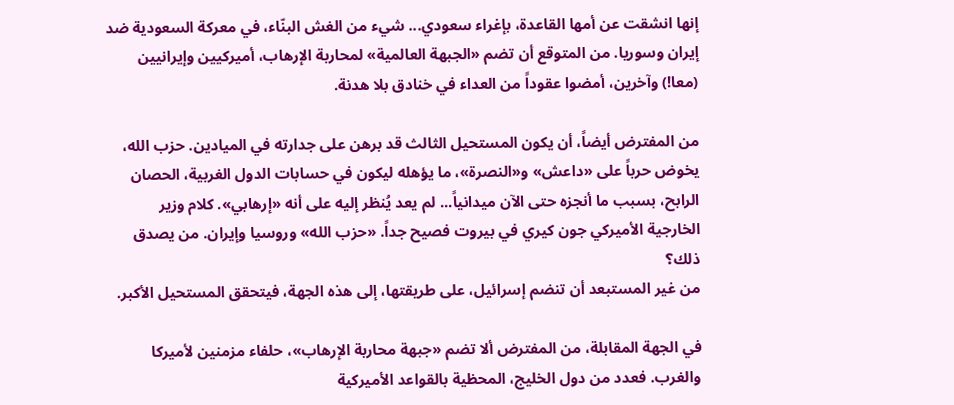إنها انشقت عن أمها القاعدة، بإغراء سعودي... شيء من الغش البنّاء، في معركة السعودية ضد إيران وسوريا. من المتوقع أن تضم «الجبهة العالمية» لمحاربة الإرهاب، أميركيين وإيرانيين (معا!) وآخرين، أمضوا عقوداً من العداء في خنادق بلا هدنة.

من المفترض أيضاً، أن يكون المستحيل الثالث قد برهن على جدارته في الميادين. حزب الله، يخوض حرباً على «داعش» و«النصرة»، ما يؤهله ليكون في حسابات الدول الغربية، الحصان الرابح، بسبب ما أنجزه حتى الآن ميدانياً... لم يعد يُنظر إليه على أنه «إرهابي». كلام وزير الخارجية الأميركي جون كيري في بيروت فصيح جداً. «حزب الله» وروسيا وإيران. من يصدق ذلك؟
من غير المستبعد أن تنضم إسرائيل، على طريقتها، إلى هذه الجهة، فيتحقق المستحيل الأكبر.

في الجهة المقابلة، من المفترض ألا تضم «جبهة محاربة الإرهاب»، حلفاء مزمنين لأميركا والغرب. فعدد من دول الخليج، المحظية بالقواعد الأميركية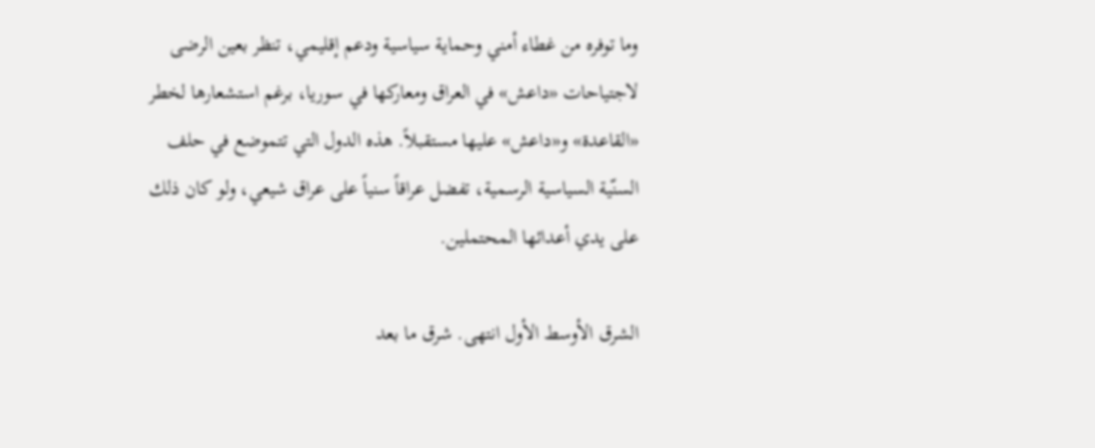وما توفره من غطاء أمني وحماية سياسية ودعم إقليمي، تنظر بعين الرضى لاجتياحات «داعش» في العراق ومعاركها في سوريا، برغم استشعارها لخطر «القاعدة» و«داعش» عليها مستقبلاً. هذه الدول التي تتموضع في حلف السنّية السياسية الرسمية، تفضل عراقاً سنياً على عراق شيعي، ولو كان ذلك على يدي أعدائها المحتملين.

الشرق الأوسط الأول انتهى. شرق ما بعد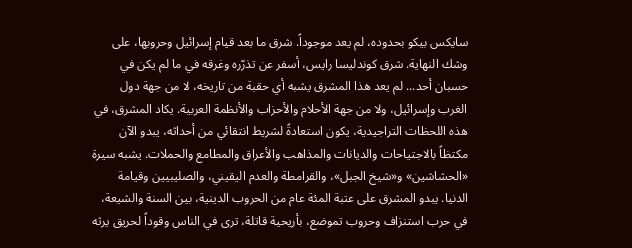سايكس بيكو بحدوده، لم يعد موجوداً. شرق ما بعد قيام إسرائيل وحروبها، على وشك النهاية. شرق كوندليسا رايس، أسفر عن تذرّره وغرقه في ما لم يكن في حسبان أحد... لم يعد هذا المشرق يشبه أي حقبة من تاريخه، لا من جهة دول الغرب وإسرائيل، ولا من جهة الأحلام والأحزاب والأنظمة العربية. يكاد المشرق، في هذه اللحظات التراجيدية، يكون استعادةً لشريط انتقائي من أحداثه، يبدو الآن مكتظاً بالاجتياحات والديانات والمذاهب والأعراق والمطامع والحملات. يشبه سيرة «الحشاشين» و«شيخ الجبل»، والقرامطة والعدم اليقيني، والصليبيين وقيامة الدنيا. يبدو المشرق على عتبة المئة عام من الحروب الدينية، بين السنة والشيعة، في حرب استنزاف وحروب تموضع، بأريحية قاتلة، ترى في الناس وقوداً لحريق يرثه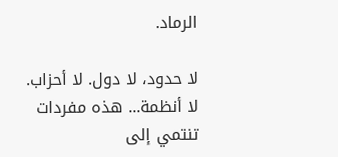الرماد.

لا حدود، لا دول. لا أحزاب. لا أنظمة... هذه مفردات تنتمي إلى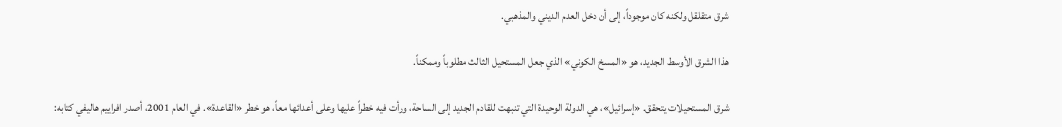شرق متقلقل ولكنه كان موجوداً، إلى أن دخل العدم الديني والمذهبي.

هذا الشرق الأوسط الجديد، هو «المسخ الكوني» الذي جعل المستحيل الثالث مطلوباً وممكناً.

شرق المستحيلات يتحقق. «إسرائيل»، هي الدولة الوحيدة التي تنبهت للقادم الجديد إلى الساحة، ورأت فيه خطراً عليها وعلى أعدائها معاً، هو خطر «القاعدة». في العام 2001، أصدر افراييم هاليفي كتابه: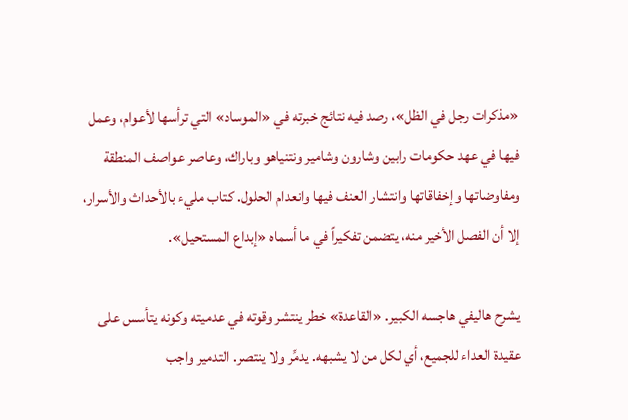«مذكرات رجل في الظل»، رصد فيه نتائج خبرته في «الموساد» التي ترأسها لأعوام، وعمل فيها في عهد حكومات رابين وشارون وشامير ونتنياهو وباراك، وعاصر عواصف المنطقة ومفاوضاتها وإخفاقاتها وانتشار العنف فيها وانعدام الحلول. كتاب مليء بالأحداث والأسرار، إلا أن الفصل الأخير منه، يتضمن تفكيراً في ما أسماه «إبداع المستحيل».

يشرح هاليفي هاجسه الكبير. «القاعدة» خطر ينتشر وقوته في عدميته وكونه يتأسس على عقيدة العداء للجميع، أي لكل من لا يشبهه. يدمِّر ولا ينتصر. التدمير واجب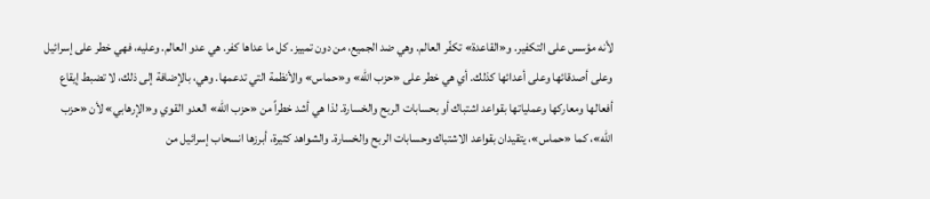لأنه مؤسس على التكفير. و«القاعدة» تكفّر العالم. وهي ضد الجميع، من دون تمييز. كل ما عداها كفر. هي عدو العالم. وعليه، فهي خطر على إسرائيل وعلى أصدقائها وعلى أعدائها كذلك. أي هي خطر على «حزب الله» و«حماس» والأنظمة التي تدعمها. وهي، بالإضافة إلى ذلك، لا تضبط إيقاع أفعالها ومعاركها وعملياتها بقواعد اشتباك أو بحسابات الربح والخسارة. لذا هي أشد خطراً من «حزب الله» العدو القوي و«الإرهابي» لأن «حزب الله»، كما «حماس»، يتقيدان بقواعد الاشتباك وحسابات الربح والخسارة. والشواهد كثيرة، أبرزها انسحاب إسرائيل من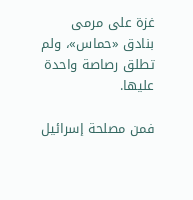غزة على مرمى بنادق «حماس»، ولم تطلق رصاصة واحدة عليها.

فمن مصلحة إسرائيل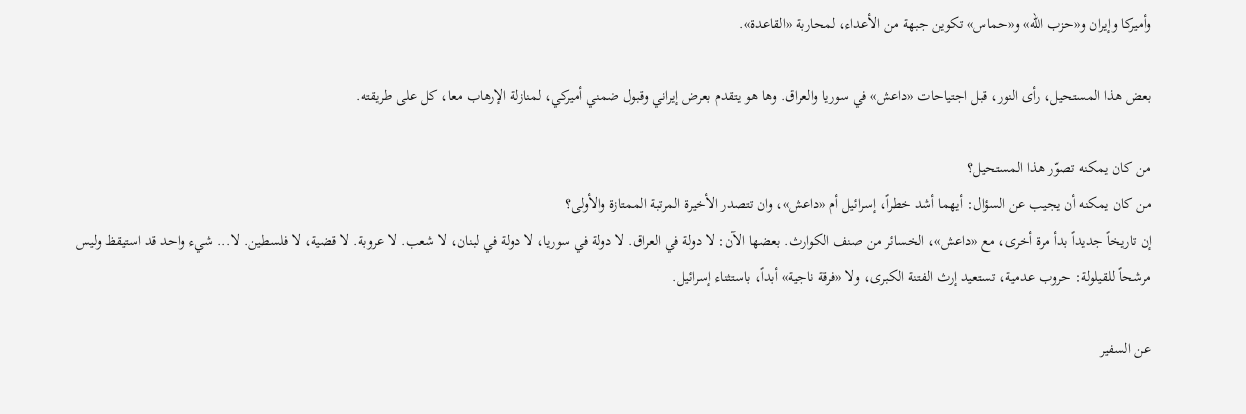وأميركا وإيران و«حزب الله» و«حماس» تكوين جبهة من الأعداء، لمحاربة «القاعدة».

بعض هذا المستحيل، رأى النور، قبل اجتياحات «داعش» في سوريا والعراق. وها هو يتقدم بعرض إيراني وقبول ضمني أميركي، لمنازلة الإرهاب معا، كل على طريقته.

من كان يمكنه تصوّر هذا المستحيل؟
من كان يمكنه أن يجيب عن السؤال: أيهما أشد خطراً، إسرائيل أم «داعش»، وان تتصدر الأخيرة المرتبة الممتازة والأولى؟
إن تاريخاً جديداً بدأ مرة أخرى، مع «داعش»، الخسائر من صنف الكوارث. بعضها الآن: لا دولة في العراق. لا دولة في سوريا، لا دولة في لبنان، لا شعب. لا عروبة. لا قضية، لا فلسطين. لا... شيء واحد قد استيقظ وليس مرشحاً للقيلولة: حروب عدمية، تستعيد إرث الفتنة الكبرى، ولا «فرقة ناجية» أبداً، باستثناء إسرائيل.

عن السفير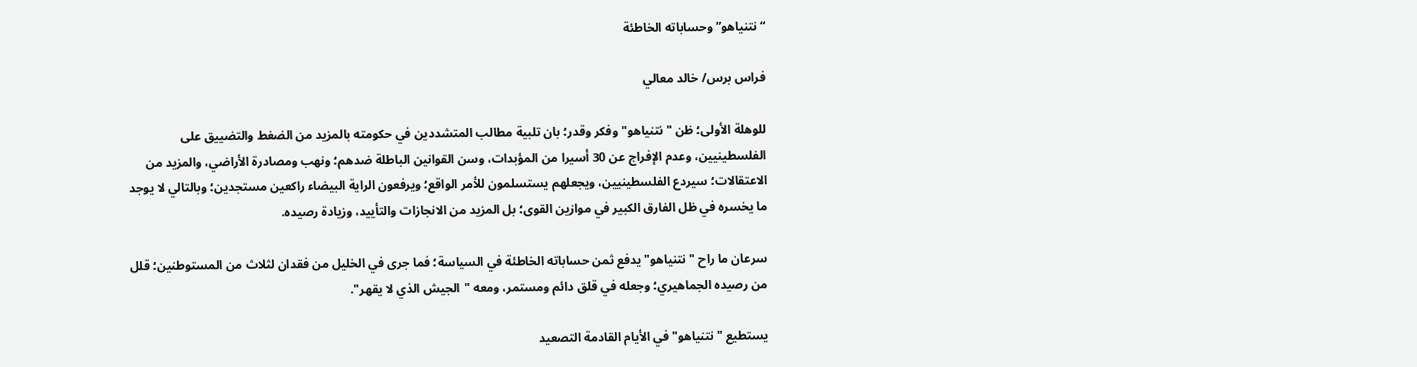“نتنياهو” وحساباته الخاطئة

فراس برس/ خالد معالي

للوهلة الأولى؛ ظن "نتنياهو" وفكر وقدر؛ بان تلبية مطالب المتشددين في حكومته بالمزيد من الضغط والتضييق على الفلسطينيين، وعدم الإفراج عن 30 أسيرا من المؤبدات، وسن القوانين الباطلة ضدهم؛ ونهب ومصادرة الأراضي، والمزيد من الاعتقالات؛ سيردع الفلسطينيين، ويجعلهم يستسلمون للأمر الواقع؛ ويرفعون الراية البيضاء راكعين مستجدين؛ وبالتالي لا يوجد ما يخسره في ظل الفارق الكبير في موازين القوى؛ بل المزيد من الانجازات والتأييد، وزيادة رصيده.

سرعان ما راح "نتنياهو" يدفع ثمن حساباته الخاطئة في السياسة؛ فما جرى في الخليل من فقدان لثلاث من المستوطنين؛ قلل من رصيده الجماهيري؛ وجعله في قلق دائم ومستمر، ومعه "الجيش الذي لا يقهر".

يستطيع "نتنياهو" في الأيام القادمة التصعيد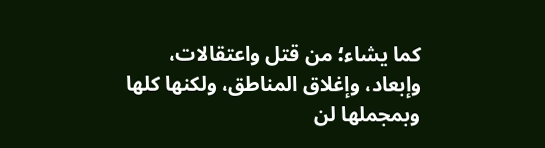كما يشاء؛ من قتل واعتقالات، وإبعاد، وإغلاق المناطق، ولكنها كلها وبمجملها لن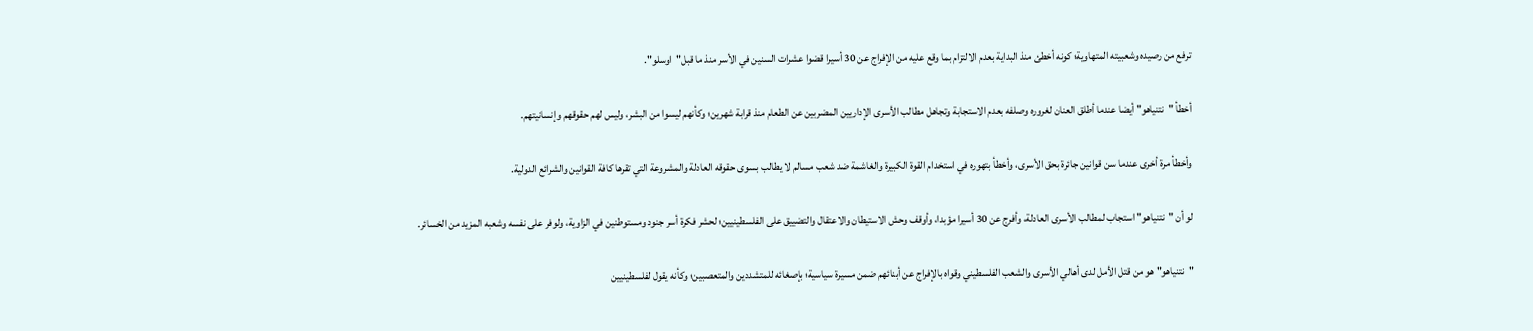ترفع من رصيده وشعبيته المتهاوية؛ كونه أخطئ منذ البداية بعدم الالتزام بما وقع عليه من الإفراج عن 30 أسيرا قضوا عشرات السنين في الأسر منذ ما قبل"اوسلو".

أخطأ "نتنياهو" أيضا عندما أطلق العنان لغروره وصلفه بعدم الاستجابة وتجاهل مطالب الأسرى الإداريين المضربين عن الطعام منذ قرابة شهرين؛ وكأنهم ليسوا من البشر، وليس لهم حقوقهم وإنسانيتهم.

وأخطأ مرة أخرى عندما سن قوانين جائرة بحق الأسرى، وأخطأ بتهوره في استخدام القوة الكبيرة والغاشمة ضد شعب مسالم لا يطالب بسوى حقوقه العادلة والمشروعة التي تقرها كافة القوانين والشرائع الدولية.

لو أن "نتنياهو" استجاب لمطالب الأسرى العادلة، وأفرج عن 30 أسيرا مؤبدا، وأوقف وحش الاستيطان والاعتقال والتضييق على الفلسطينيين؛ لحشر فكرة أسر جنود ومستوطنين في الزاوية، ولوفر على نفسه وشعبه المزيد من الخسائر.

"نتنياهو" هو من قتل الأمل لدى أهالي الأسرى والشعب الفلسطيني وقواه بالإفراج عن أبنائهم ضمن مسيرة سياسية؛ بإصغائه للمتشددين والمتعصبين؛ وكأنه يقول لفلسطينيين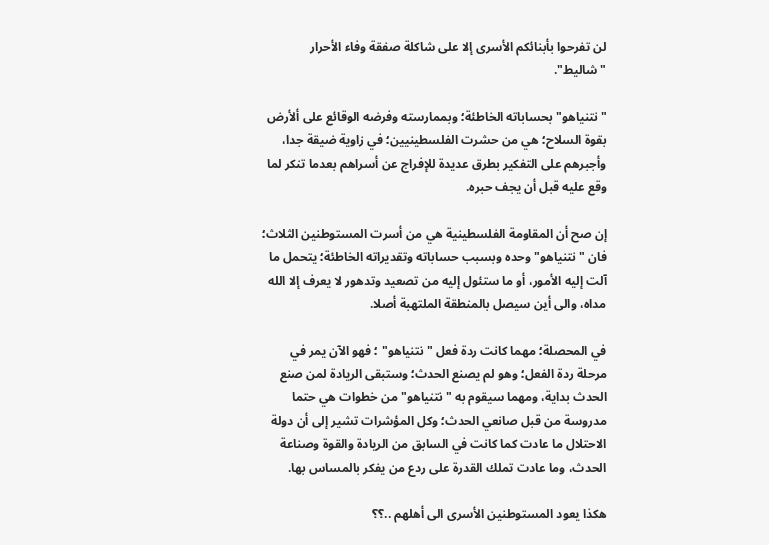لن تفرحوا بأبنائكم الأسرى إلا على شاكلة صفقة وفاء الأحرار "شاليط".

"نتنياهو" بحساباته الخاطئة؛ وبممارسته وفرضه الوقائع على ألأرض بقوة السلاح؛ هي من حشرت الفلسطينيين؛ في زاوية ضيقة جدا، وأجبرهم على التفكير بطرق عديدة للإفراج عن أسراهم بعدما تنكر لما وقع عليه قبل أن يجف حبره.

إن صح أن المقاومة الفلسطينية هي من أسرت المستوطنين الثلاث؛ فان "نتنياهو" وحده وبسبب حساباته وتقديراته الخاطئة؛ يتحمل ما آلت إليه الأمور، أو ما ستئول إليه من تصعيد وتدهور لا يعرف إلا الله مداه، والى أين سيصل بالمنطقة الملتهبة أصلا.

في المحصلة؛ مهما كانت ردة فعل "نتنياهو" ؛ فهو الآن يمر في مرحلة ردة الفعل؛ وهو لم يصنع الحدث؛ وستبقى الريادة لمن صنع الحدث بداية، ومهما سيقوم به "نتنياهو" من خطوات هي حتما مدروسة من قبل صانعي الحدث؛ وكل المؤشرات تشير إلى أن دولة الاحتلال ما عادت كما كانت في السابق من الريادة والقوة وصناعة الحدث، وما عادت تملك القدرة على ردع من يفكر بالمساس بها.

هكذا يعود المستوطنين الأسرى الى أهلهم ..؟؟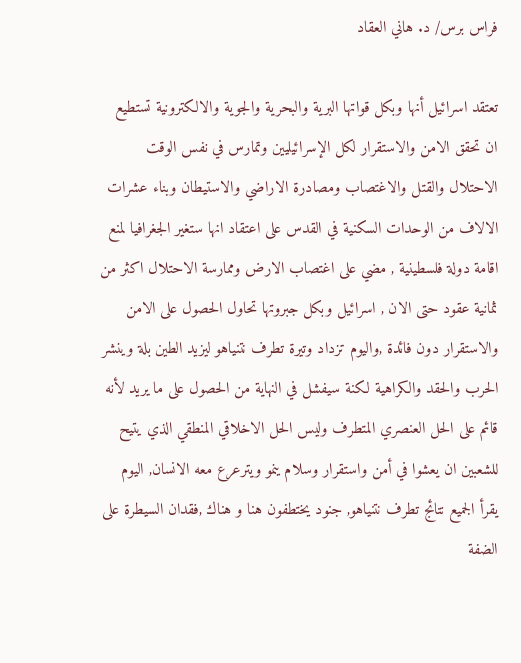فراس برس/ د. هاني العقاد

تعتقد اسرائيل أنها وبكل قواتها البرية والبحرية والجوية والالكترونية تستطيع ان تحقق الامن والاستقرار لكل الإسرائيليين وتمارس في نفس الوقت الاحتلال والقتل والاغتصاب ومصادرة الاراضي والاستيطان وبناء عشرات الالاف من الوحدات السكنية في القدس على اعتقاد انها ستغير الجغرافيا لمنع اقامة دولة فلسطينية , مضي على اغتصاب الارض وممارسة الاحتلال اكثر من ثمانية عقود حتى الان , اسرائيل وبكل جبروتها تحاول الحصول على الامن والاستقرار دون فائدة ,واليوم تزداد وتيرة تطرف نتنياهو ليزيد الطين بلة وينشر الحرب والحقد والكراهية لكنة سيفشل في النهاية من الحصول على ما يريد لأنه قائم على الحل العنصري المتطرف وليس الحل الاخلاقي المنطقي الذي يتيح للشعبين ان يعشوا في أمن واستقرار وسلام ينمو ويترعرع معه الانسان, اليوم يقرأ الجميع نتائج تطرف نتنياهو, جنود يختطفون هنا و هناك ,فقدان السيطرة على الضفة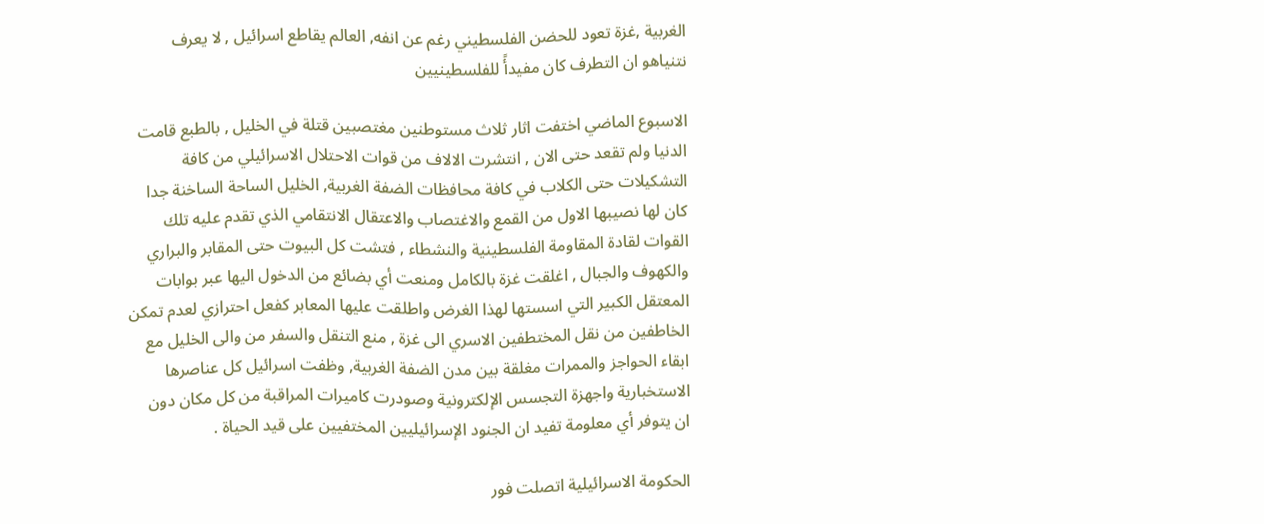الغربية ,غزة تعود للحضن الفلسطيني رغم عن انفه, العالم يقاطع اسرائيل , لا يعرف نتنياهو ان التطرف كان مفيدأً للفلسطينيين

الاسبوع الماضي اختفت اثار ثلاث مستوطنين مغتصبين قتلة في الخليل , بالطبع قامت الدنيا ولم تقعد حتى الان , انتشرت الالاف من قوات الاحتلال الاسرائيلي من كافة التشكيلات حتى الكلاب في كافة محافظات الضفة الغربية, الخليل الساحة الساخنة جدا كان لها نصيبها الاول من القمع والاغتصاب والاعتقال الانتقامي الذي تقدم عليه تلك القوات لقادة المقاومة الفلسطينية والنشطاء , فتشت كل البيوت حتى المقابر والبراري والكهوف والجبال , اغلقت غزة بالكامل ومنعت أي بضائع من الدخول اليها عبر بوابات المعتقل الكبير التي اسستها لهذا الغرض واطلقت عليها المعابر كفعل احترازي لعدم تمكن الخاطفين من نقل المختطفين الاسري الى غزة , منع التنقل والسفر من والى الخليل مع ابقاء الحواجز والممرات مغلقة بين مدن الضفة الغربية, وظفت اسرائيل كل عناصرها الاستخبارية واجهزة التجسس الإلكترونية وصودرت كاميرات المراقبة من كل مكان دون ان يتوفر أي معلومة تفيد ان الجنود الإسرائيليين المختفيين على قيد الحياة .

الحكومة الاسرائيلية اتصلت فور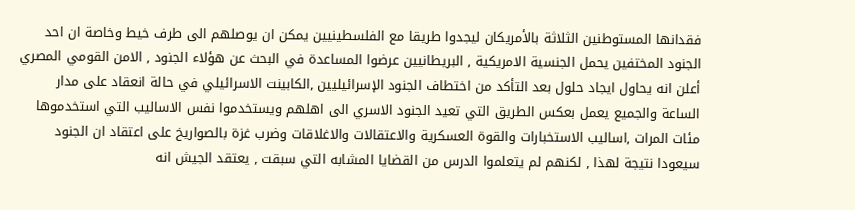فقدانها المستوطنين الثلاثة بالأمريكان ليجدوا طريقا مع الفلسطينيين يمكن ان يوصلهم الى طرف خيط وخاصة ان احد الجنود المختفين يحمل الجنسية الامريكية , البريطانيين عرضوا المساعدة في البحث عن هؤلاء الجنود , الامن القومي المصري أعلن انه يحاول ايجاد حلول بعد التأكد من اختطاف الجنود الإسرائيليين ,الكابينت الاسرائيلي في حالة انعقاد على مدار الساعة والجميع يعمل بعكس الطريق التي تعيد الجنود الاسري الى اهلهم ويستخدموا نفس الاساليب التي استخدموها مئات المرات ,اساليب الاستخبارات والقوة العسكرية والاعتقالات والاغلاقات وضرب غزة بالصواريخ على اعتقاد ان الجنود سيعودا نتيجة لهذا , لكنهم لم يتعلموا الدرس من القضايا المشابه التي سبقت , يعتقد الجيش انه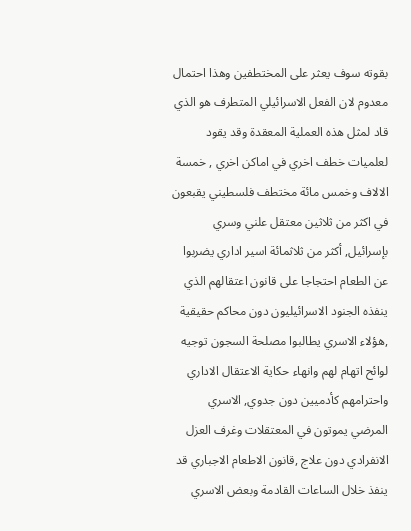بقوته سوف يعثر على المختطفين وهذا احتمال معدوم لان الفعل الاسرائيلي المتطرف هو الذي قاد لمثل هذه العملية المعقدة وقد يقود لعلميات خطف اخري في اماكن اخري , خمسة الالاف وخمس مائة مختطف فلسطيني يقبعون في اكثر من ثلاثين معتقل علني وسري بإسرائيل, أكثر من ثلاثمائة اسير اداري يضربوا عن الطعام احتجاجا على قانون اعتقالهم الذي ينفذه الجنود الاسرائيليون دون محاكم حقيقية ,هؤلاء الاسري يطالبوا مصلحة السجون توجيه لوائح اتهام لهم وانهاء حكاية الاعتقال الاداري واحترامهم كأدميين دون جدوي, الاسري المرضي يموتون في المعتقلات وغرف العزل الانفرادي دون علاج ,قانون الاطعام الاجباري قد ينفذ خلال الساعات القادمة وبعض الاسري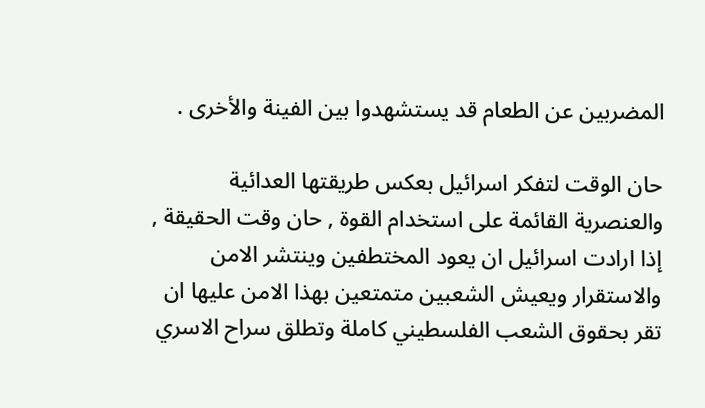المضربين عن الطعام قد يستشهدوا بين الفينة والأخرى .

حان الوقت لتفكر اسرائيل بعكس طريقتها العدائية والعنصرية القائمة على استخدام القوة , حان وقت الحقيقة , إذا ارادت اسرائيل ان يعود المختطفين وينتشر الامن والاستقرار ويعيش الشعبين متمتعين بهذا الامن عليها ان تقر بحقوق الشعب الفلسطيني كاملة وتطلق سراح الاسري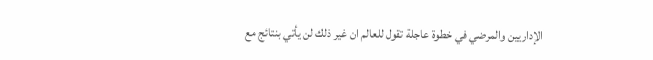الإداريين والمرضي في خطوة عاجلة تقول للعالم ان غير ذلك لن يأتي بنتائج مع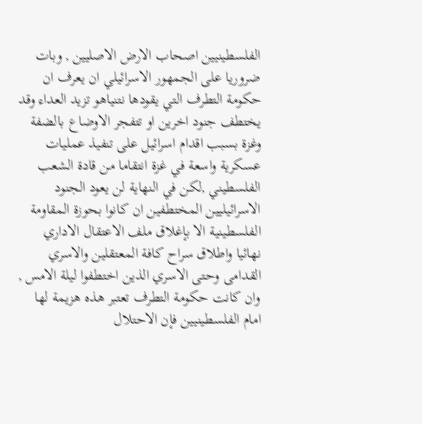الفلسطينيين اصحاب الارض الاصليين , وبات ضروريا على الجمهور الاسرائيلي ان يعرف ان حكومة التطرف التي يقودها نتنياهو تزيد العداء وقد يختطف جنود اخرين او تتفجر الاوضاع بالضفة وغزة بسبب اقدام اسرائيل على تنفيذ عمليات عسكرية واسعة في غزة انتقاما من قادة الشعب الفلسطيني ,لكن في النهاية لن يعود الجنود الاسرائيليين المختطفين ان كانوا بحوزة المقاومة الفلسطينية الا بإغلاق ملف الاعتقال الاداري نهائيا واطلاق سراح كافة المعتقلين والاسري القدامى وحتى الاسري الذين اختطفوا ليلة الامس , وان كانت حكومة التطرف تعتبر هذه هزيمة لها امام الفلسطينيين فإن الاحتلال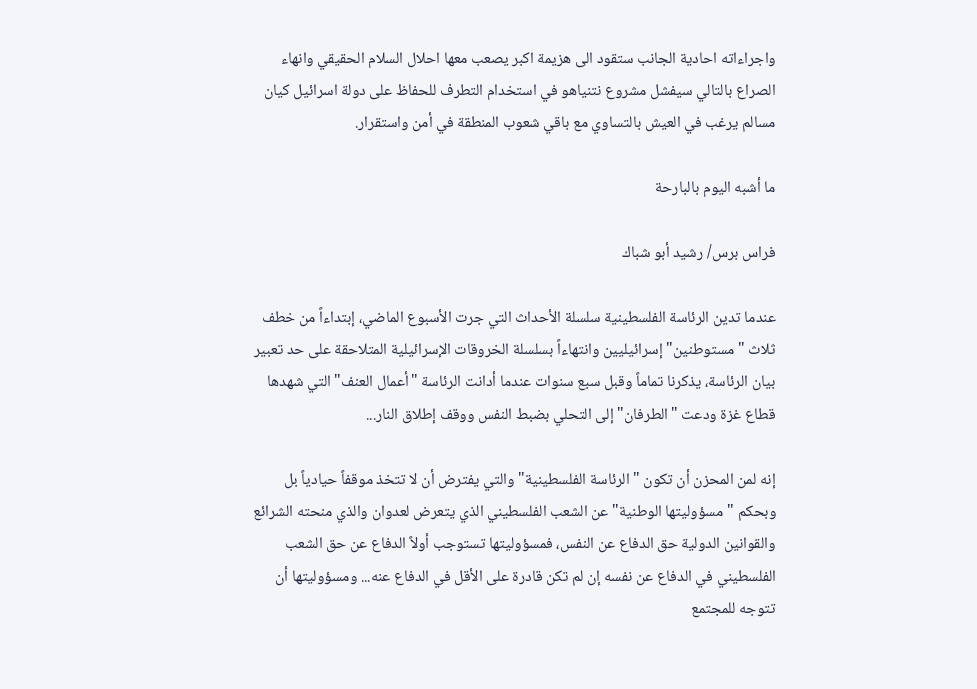واجراءاته احادية الجانب ستقود الى هزيمة اكبر يصعب معها احلال السلام الحقيقي وانهاء الصراع بالتالي سيفشل مشروع نتنياهو في استخدام التطرف للحفاظ على دولة اسرائيل كيان مسالم يرغب في العيش بالتساوي مع باقي شعوب المنطقة في أمن واستقرار.

ما أشبه اليوم بالبارحة

فراس برس/ رشيد أبو شباك

عندما تدين الرئاسة الفلسطينية سلسلة الأحداث التي جرت الأسبوع الماضي، إبتداءاً من خطف ثلاث "مستوطنين" إسرائيليين وانتهاءاً بسلسلة الخروقات الإسرائيلية المتلاحقة على حد تعبير بيان الرئاسة، يذكرنا تماماً وقبل سبع سنوات عندما أدانت الرئاسة "أعمال العنف" التي شهدها قطاع غزة ودعت "الطرفان" إلى التحلي بضبط النفس ووقف إطلاق النار...

إنه لمن المحزن أن تكون "الرئاسة الفلسطينية" والتي يفترض أن لا تتخذ موقفاً حيادياً بل وبحكم "مسؤوليتها الوطنية" عن الشعب الفلسطيني الذي يتعرض لعدوان والذي منحته الشرائع والقوانين الدولية حق الدفاع عن النفس، فمسؤوليتها تستوجب أولاً الدفاع عن حق الشعب الفلسطيني في الدفاع عن نفسه إن لم تكن قادرة على الأقل في الدفاع عنه... ومسؤوليتها أن تتوجه للمجتمع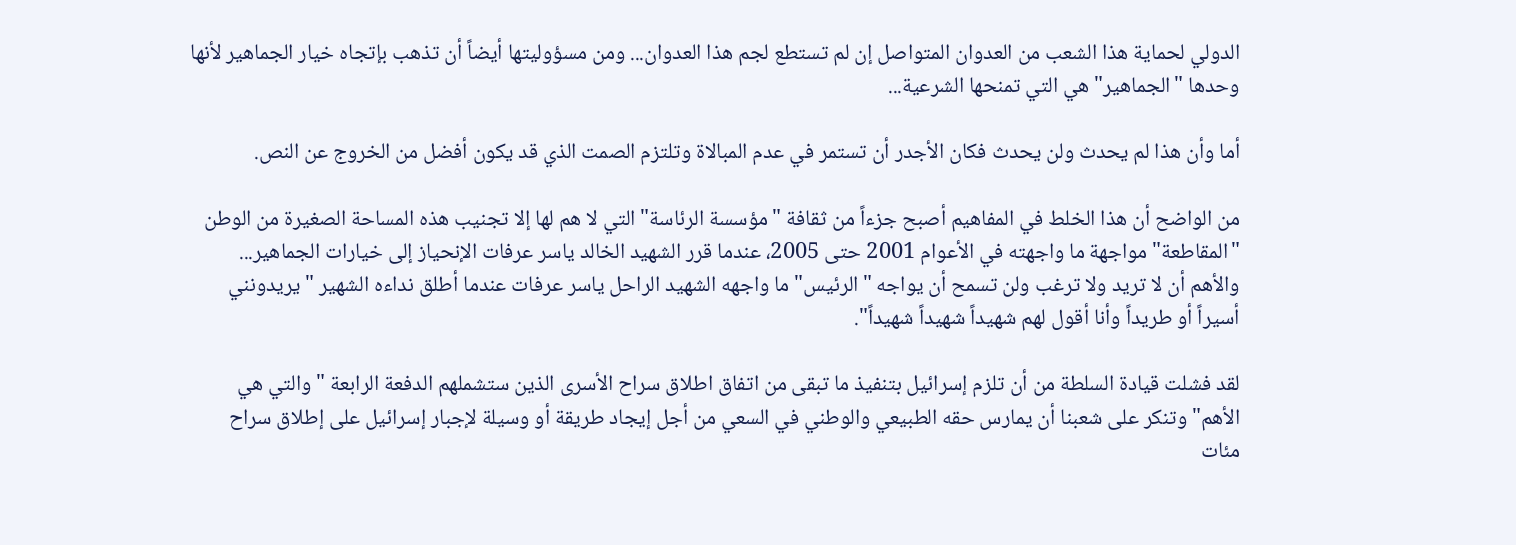الدولي لحماية هذا الشعب من العدوان المتواصل إن لم تستطع لجم هذا العدوان... ومن مسؤوليتها أيضاً أن تذهب بإتجاه خيار الجماهير لأنها وحدها "الجماهير" هي التي تمنحها الشرعية...

أما وأن هذا لم يحدث ولن يحدث فكان الأجدر أن تستمر في عدم المبالاة وتلتزم الصمت الذي قد يكون أفضل من الخروج عن النص.

من الواضح أن هذا الخلط في المفاهيم أصبح جزءاً من ثقافة "مؤسسة الرئاسة" التي لا هم لها إلا تجنيب هذه المساحة الصغيرة من الوطن "المقاطعة" مواجهة ما واجهته في الأعوام 2001 حتى 2005، عندما قرر الشهيد الخالد ياسر عرفات الإنحياز إلى خيارات الجماهير... والأهم أن لا تريد ولا ترغب ولن تسمح أن يواجه "الرئيس" ما واجهه الشهيد الراحل ياسر عرفات عندما أطلق نداءه الشهير "يريدونني أسيراً أو طريداً وأنا أقول لهم شهيداً شهيداً شهيداً".

لقد فشلت قيادة السلطة من أن تلزم إسرائيل بتنفيذ ما تبقى من اتفاق اطلاق سراح الأسرى الذين ستشملهم الدفعة الرابعة "والتي هي الأهم" وتنكر على شعبنا أن يمارس حقه الطبيعي والوطني في السعي من أجل إيجاد طريقة أو وسيلة لإجبار إسرائيل على إطلاق سراح مئات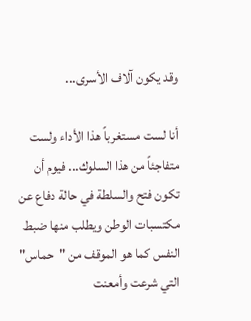وقد يكون آلاف الأسرى...

أنا لست مستغرباً هذا الأداء ولست متفاجئاً من هذا السلوك... فيوم أن تكون فتح والسلطة في حالة دفاع عن مكتسبات الوطن ويطلب منها ضبط النفس كما هو الموقف من "حماس" التي شرعت وأمعنت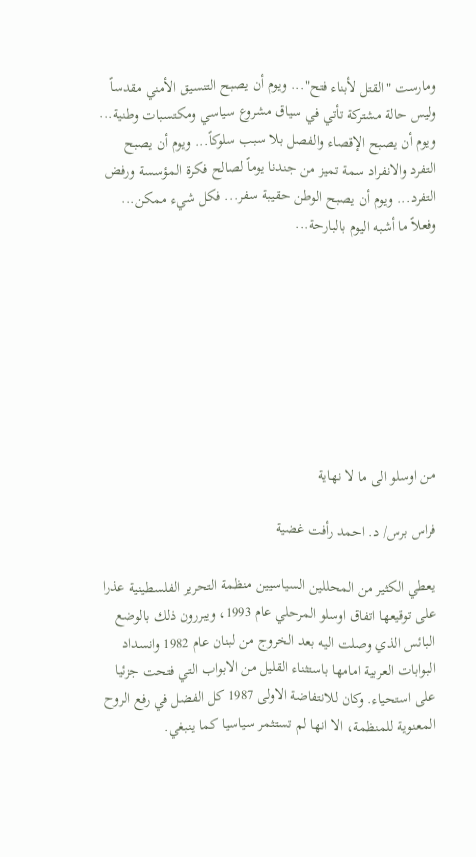ومارست "القتل لأبناء فتح"... ويوم أن يصبح التنسيق الأمني مقدساً وليس حالة مشتركة تأتي في سياق مشروع سياسي ومكتسبات وطنية... ويوم أن يصبح الإقصاء والفصل بلا سبب سلوكاً... ويوم أن يصبح التفرد والانفراد سمة تميز من جندنا يوماً لصالح فكرة المؤسسة ورفض التفرد... ويوم أن يصبح الوطن حقيبة سفر... فكل شيء ممكن... وفعلاً ما أشبه اليوم بالبارحة...








من اوسلو الى ما لا نهاية

فراس برس/ د. احمد رأفت غضية

يعطي الكثير من المحللين السياسيين منظمة التحرير الفلسطينية عذرا على توقيعها اتفاق اوسلو المرحلي عام 1993، ويبررون ذلك بالوضع البائس الذي وصلت اليه بعد الخروج من لبنان عام 1982 وانسداد البوابات العربية امامها باستثناء القليل من الابواب التي فتحت جزئيا على استحياء. وكان للانتفاضة الاولى 1987 كل الفضل في رفع الروح المعنوية للمنظمة، الا انها لم تستثمر سياسيا كما ينبغي.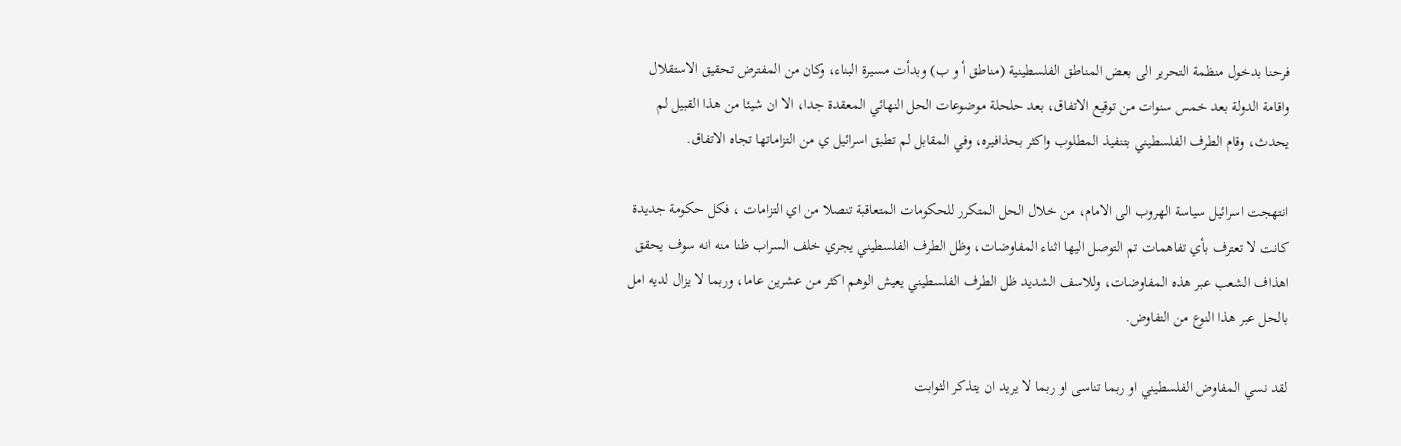فرحنا بدخول منظمة التحرير الى بعض المناطق الفلسطينية (مناطق أ و ب) وبدأت مسيرة البناء، وكان من المفترض تحقيق الاستقلال واقامة الدولة بعد خمس سنوات من توقيع الاتفاق، بعد حلحلة موضوعات الحل النهائي المعقدة جدا، الا ان شيئا من هذا القبيل لم يحدث، وقام الطرف الفلسطيني بتنفيذ المطلوب واكثر بحذافيره، وفي المقابل لم تطبق اسرائيل ي من التزاماتها تجاه الاتفاق.

انتهجت اسرائيل سياسة الهروب الى الامام، من خلال الحل المتكرر للحكومات المتعاقبة تنصلا من اي التزامات ، فكل حكومة جديدة كانت لا تعترف بأي تفاهمات تم التوصل اليها اثناء المفاوضات، وظل الطرف الفلسطيني يجري خلف السراب ظنا منه انه سوف يحقق اهذاف الشعب عبر هذه المفاوضات، وللاسف الشديد ظل الطرف الفلسطيني يعيش الوهم اكثر من عشرين عاما، وربما لا يزال لديه امل بالحل عبر هذا النوع من التفاوض.

لقد نسي المفاوض الفلسطيني او ربما تناسى او ربما لا يريد ان يتذكر الثوابت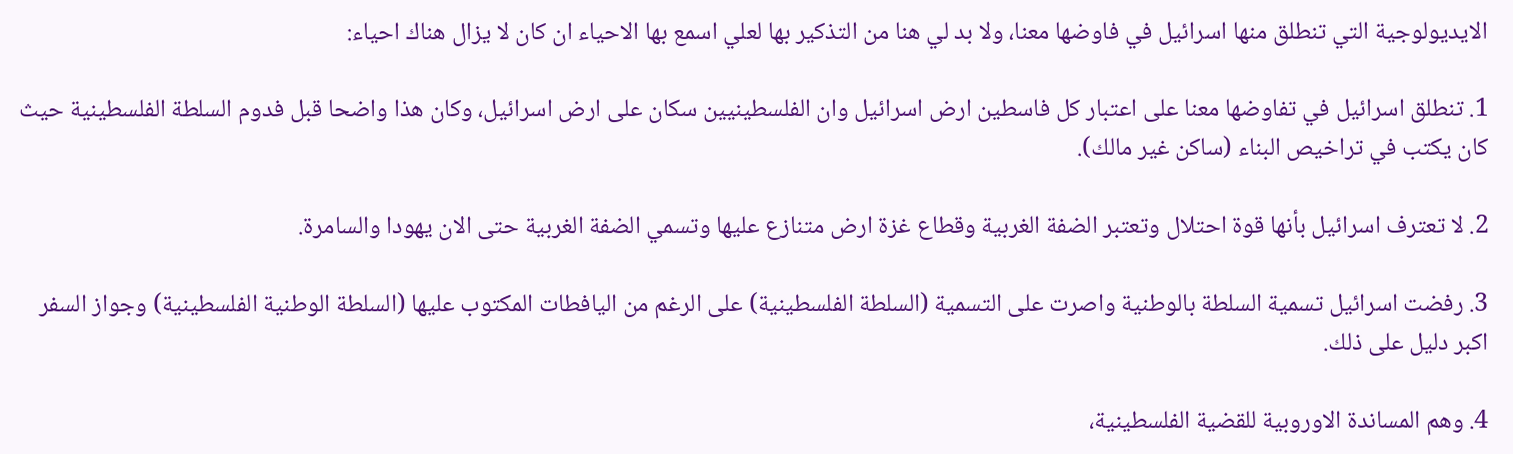الايديولوجية التي تنطلق منها اسرائيل في فاوضها معنا، ولا بد لي هنا من التذكير بها لعلي اسمع بها الاحياء ان كان لا يزال هناك احياء:

1. تنطلق اسرائيل في تفاوضها معنا على اعتبار كل فاسطين ارض اسرائيل وان الفلسطينيين سكان على ارض اسرائيل، وكان هذا واضحا قبل فدوم السلطة الفلسطينية حيث كان يكتب في تراخيص البناء (ساكن غير مالك).

2. لا تعترف اسرائيل بأنها قوة احتلال وتعتبر الضفة الغربية وقطاع غزة ارض متنازع عليها وتسمي الضفة الغربية حتى الان يهودا والسامرة.

3. رفضت اسرائيل تسمية السلطة بالوطنية واصرت على التسمية (السلطة الفلسطينية) على الرغم من اليافطات المكتوب عليها (السلطة الوطنية الفلسطينية) وجواز السفر اكبر دليل على ذلك.

4. وهم المساندة الاوروبية للقضية الفلسطينية،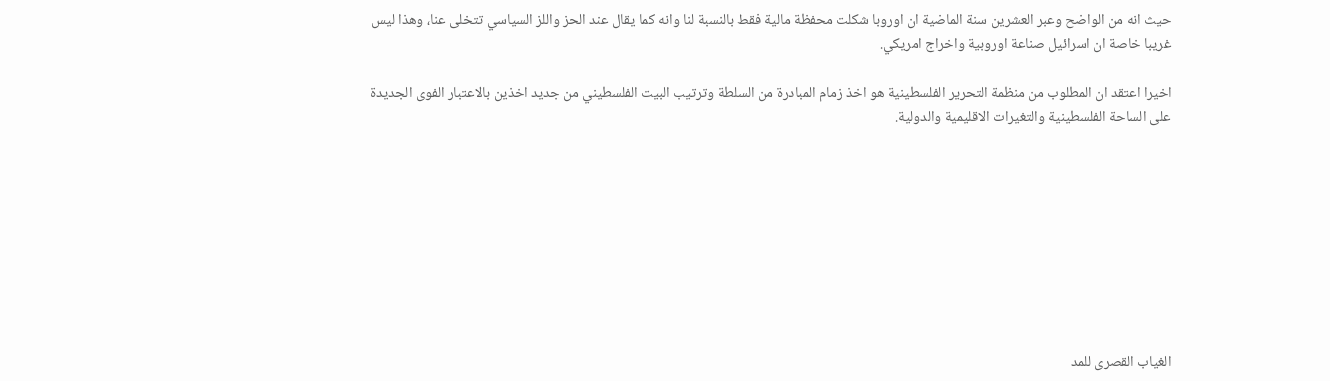حيث انه من الواضح وعبر العشرين سنة الماضية ان اوروبا شكلت محفظة مالية فقط بالنسبة لنا وانه كما يقال عند الحز واللز السياسي تتخلى عنا، وهذا ليس غريبا خاصة ان اسرائيل صناعة اوروبية واخراج امريكي.

اخيرا اعتقد ان المطلوب من منظمة التحرير الفلسطينية هو اخذ زمام المبادرة من السلطة وترتيب البيت الفلسطيني من جديد اخذين بالاعتبار الفوى الجديدة على الساحة الفلسطينية والتغيرات الاقليمية والدولية.









الغياب القصرى للمد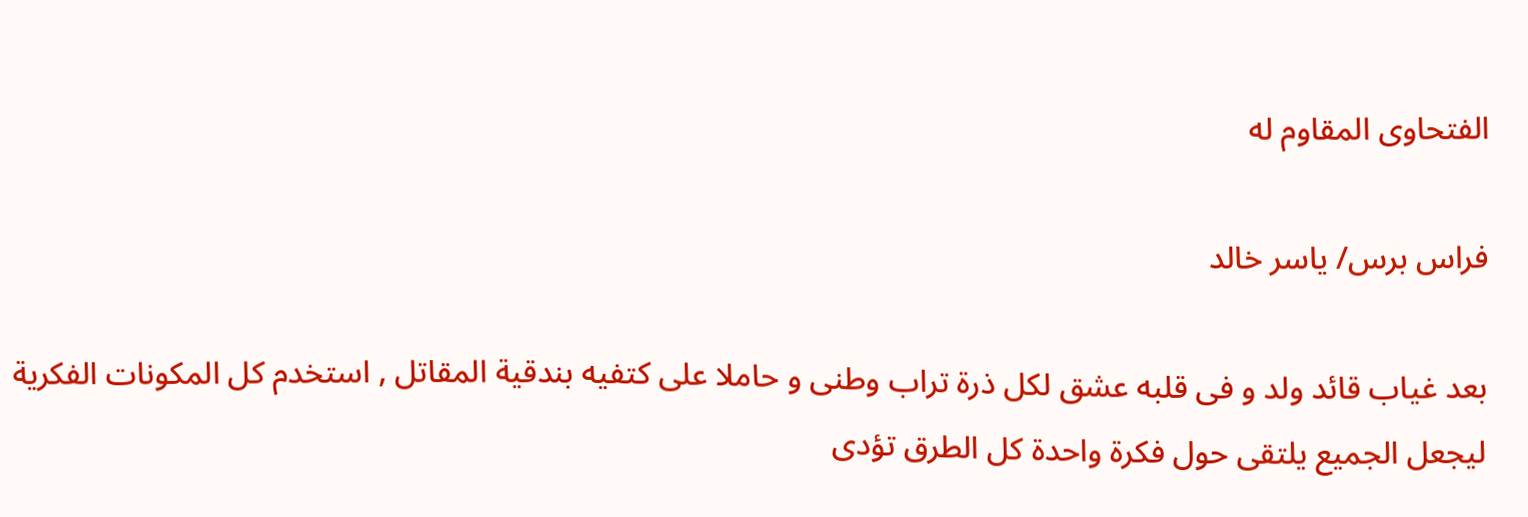الفتحاوى المقاوم له

فراس برس/ ياسر خالد

بعد غياب قائد ولد و فى قلبه عشق لكل ذرة تراب وطنى و حاملا على كتفيه بندقية المقاتل , استخدم كل المكونات الفكرية ليجعل الجميع يلتقى حول فكرة واحدة كل الطرق تؤدى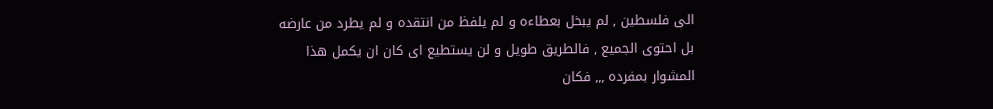الى فلسطين , لم يبخل بعطاءه و لم يلفظ من انتقده و لم يطرد من عارضه بل احتوى الجميع , فالطريق طويل و لن يستطيع اى كان ان يكمل هذا المشوار بمفرده ,,, فكان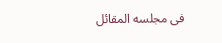فى مجلسه المقائل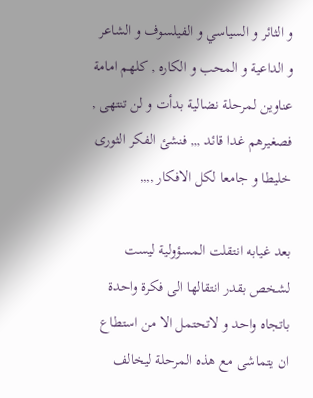و الثائر و السياسي و الفيلسوف و الشاعر و الداعية و المحب و الكاره , كلهم امامة عناوين لمرحلة نضالية بدأت و لن تنتهى , فصغيرهم غدا قائد ,,, فنشئ الفكر الثورى خليطا و جامعا لكل الافكار ,,,,

بعد غيابه انتقلت المسؤولية ليست لشخص بقدر انتقالها الى فكرة واحدة باتجاه واحد و لاتحتمل الا من استطاع ان يتماشى مع هذه المرحلة ليخالف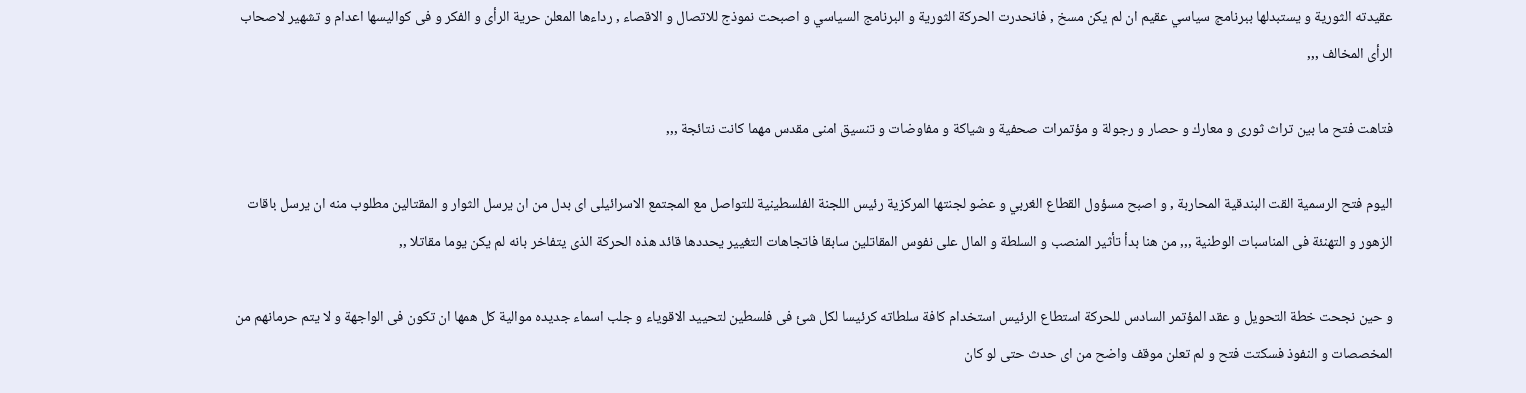عقيدته الثورية و يستبدلها ببرنامج سياسي عقيم ان لم يكن مسخ , فانحدرت الحركة الثورية و البرنامج السياسي و اصبحت نموذج للاتصال و الاقصاء , رداءها المعلن حرية الرأى و الفكر و فى كواليسها اعدام و تشهير لاصحاب الرأى المخالف ,,,

فتاهت فتح ما بين تراث ثورى و معارك و حصار و رجولة و مؤتمرات صحفية و شياكة و مفاوضات و تنسيق امنى مقدس مهما كانت نتائجة ,,,

اليوم فتح الرسمية القت البندقية المحاربة , و اصبح مسؤول القطاع الغربي و عضو لجنتها المركزية رئيس اللجنة الفلسطينية للتواصل مع المجتمع الاسرائيلى اى بدل من ان يرسل الثوار و المقتالين مطلوب منه ان يرسل باقات الزهور و التهنئة فى المناسبات الوطنية ,,, من هنا بدأ تأثير المنصب و السلطة و المال على نفوس المقاتلين سابقا فاتجاهات التغيير يحددها قائد هذه الحركة الذى يتفاخر بانه لم يكن يوما مقاتلا ,,

و حين نجحت خطة التحويل و عقد المؤتمر السادس للحركة استطاع الرئيس استخدام كافة سلطاته كرئيسا لكل شئ فى فلسطين لتحييد الاقوياء و جلب اسماء جديده موالية كل همها ان تكون فى الواجهة و لا يتم حرمانهم من المخصصات و النفوذ فسكتت فتح و لم تعلن موقف واضح من اى حدث حتى لو كان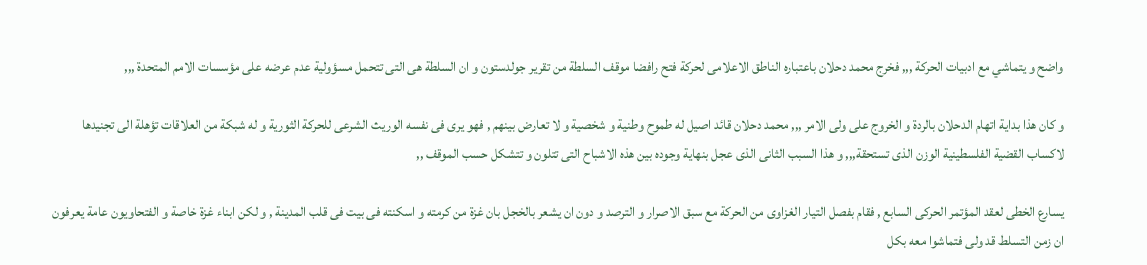واضح و يتماشي مع ادبيات الحركة ,,, فخرج محمد دحلان باعتباره الناطق الاعلامى لحركة فتح رافضا موقف السلطة من تقرير جولدستون و ان السلطة هى التى تتحمل مسؤولية عدم عرضه على مؤسسات الامم المتحدة ,,,

و كان هذا بداية اتهام الدحلان بالردة و الخروج على ولى الامر ,,, محمد دحلان قائد اصيل له طموح وطنية و شخصية و لا تعارض بينهم , فهو يرى فى نفسه الوريث الشرعى للحركة الثورية و له شبكة من العلاقات تؤهلة الى تجنيدها لاكساب القضية الفلسطينية الوزن الذى تستحقة,,, و هذا السبب الثانى الذى عجل بنهاية وجوده بين هذه الاشباح التى تتلون و تتشكل حسب الموقف ,,

يسارع الخطى لعقد المؤتمر الحركى السابع , فقام بفصل التيار الغزاوى من الحركة مع سبق الاصرار و الترصد و دون ان يشعر بالخجل بان غزة من كرمته و اسكنته فى بيت فى قلب المدينة , و لكن ابناء غزة خاصة و الفتحاويون عامة يعرفون ان زمن التسلط قد ولى فتماشوا معه بكل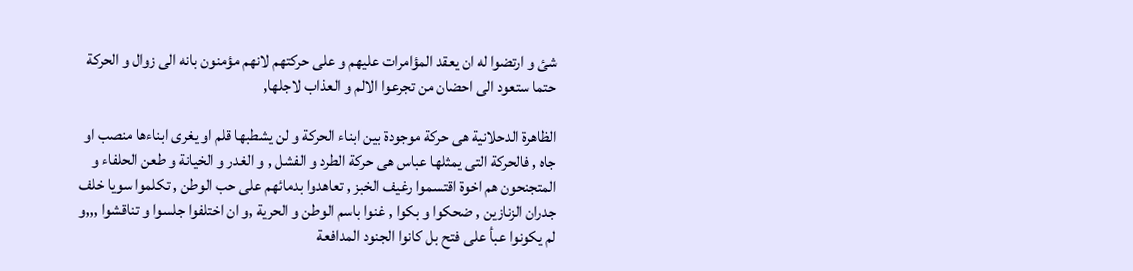شئ و ارتضوا له ان يعقد المؤامرات عليهم و على حركتهم لانهم مؤمنون بانه الى زوال و الحركة حتما ستعود الى احضان من تجرعوا الالم و العذاب لاجلها,

الظاهرة الدحلانية هى حركة موجودة بين ابناء الحركة و لن يشطبها قلم او يغرى ابناءها منصب او جاه , فالحركة التى يمثلها عباس هى حركة الطرد و الفشل , و الغدر و الخيانة و طعن الحلفاء و المتجنحون هم اخوة اقتسموا رغيف الخبز , تعاهدوا بدمائهم على حب الوطن , تكلموا سويا خلف جدران الزنازين , ضحكوا و بكوا , غنوا باسم الوطن و الحرية ,و ان اختلفوا جلسوا و تناقشوا ,,,و لم يكونوا عبأ على فتح بل كانوا الجنود المدافعة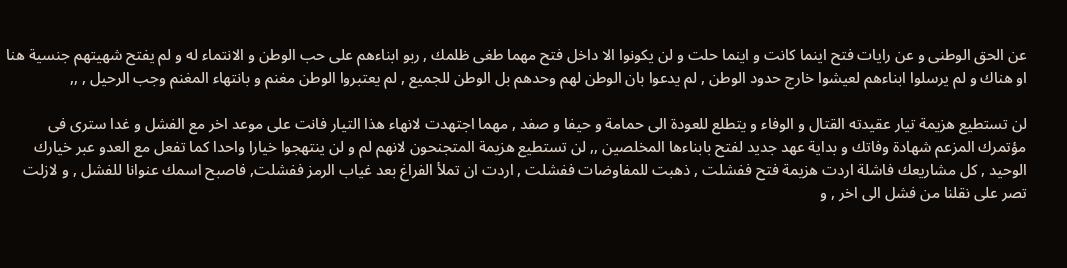عن الحق الوطنى و عن رايات فتح اينما كانت و اينما حلت و لن يكونوا الا داخل فتح مهما طغى ظلمك , ربو ابناءهم على حب الوطن و الانتماء له و لم يفتح شهيتهم جنسية هنا او هناك و لم يرسلوا ابناءهم لعيشوا خارج حدود الوطن , لم يدعوا بان الوطن لهم وحدهم بل الوطن للجميع , لم يعتبروا الوطن مغنم و بانتهاء المغنم وجب الرحيل , ,,

لن تستطيع هزيمة تيار عقيدته القتال و الوفاء و يتطلع للعودة الى حمامة و حيفا و صفد , مهما اجتهدت لانهاء هذا التيار فانت على موعد اخر مع الفشل و غدا سترى فى مؤتمرك المزعم شهادة وفاتك و بداية عهد جديد لفتح بابناءها المخلصين ,, لن تستطيع هزيمة المتجنحون لانهم لم و لن ينتهجوا خيارا واحدا كما تفعل مع العدو عبر خيارك الوحيد , كل مشاريعك فاشلة اردت هزيمة فتح ففشلت , ذهبت للمفاوضات ففشلت , اردت ان تملأ الفراغ بعد غياب الرمز ففشلت, فاصبح اسمك عنوانا للفشل , و لازلت تصر على نقلنا من فشل الى اخر , و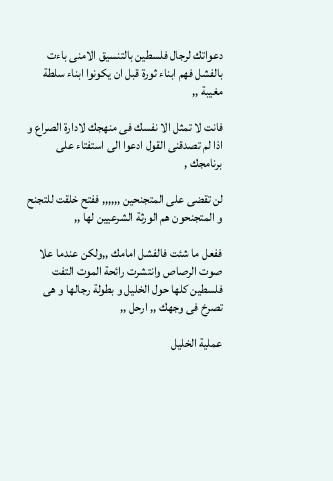دعواتك لرجال فلسطين بالتنسيق الامنى باءت بالفشل فهم ابناء ثورة قبل ان يكونوا ابناء سلطة مغيبة ,,

فانت لا تمثل الا نفسك فى منهجك لادارة الصراع و اذا لم تصدقنى القول ادعوا الى استفتاء على برنامجك ,

لن تقضى على المتجنحين ,,,,,, ففتح خلقت للتجنح و المتجنحون هم الورثة الشرعيين لها ,,

ففعل ما شئت فالفشل امامك ,,ولكن عندما علا صوت الرصاص وانتشرت رائحة الموت التفت فلسطين كلها حول الخليل و بطولة رجالها و هى تصرخ فى وجهك ,, ارحل ,,

عملية الخليل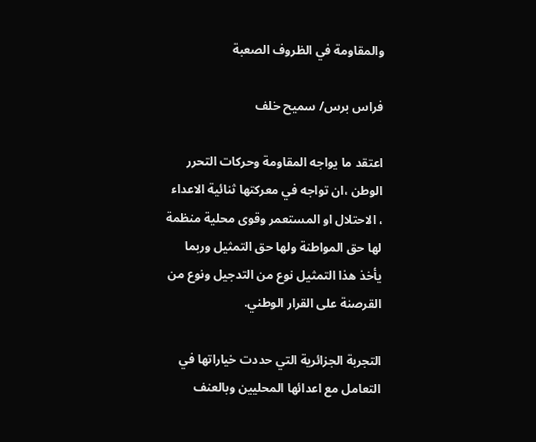والمقاومة في الظروف الصعبة

فراس برس/ سميح خلف

اعتقد ما يواجه المقاومة وحركات التحرر الوطن ،ان تواجه في معركتها ثنائية الاعداء ، الاحتلال او المستعمر وقوى محلية منظمة لها حق المواطنة ولها حق التمثيل وربما يأخذ هذا التمثيل نوع من التدجيل ونوع من القرصنة على القرار الوطني.

التجربة الجزائرية التي حددت خياراتها في التعامل مع اعدائها المحليين وبالعنف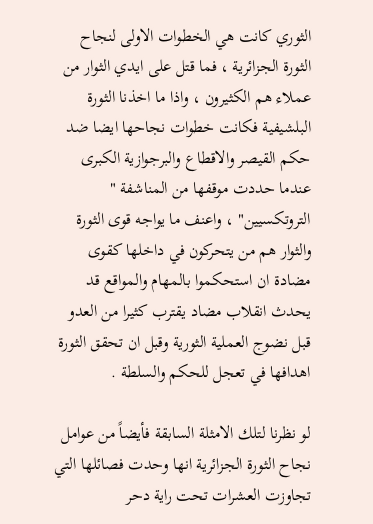الثوري كانت هي الخطوات الاولى لنجاح الثورة الجزائرية ، فما قتل على ايدي الثوار من عملاء هم الكثيرون ، واذا ما اخذنا الثورة البلشيفية فكانت خطوات نجاحها ايضا ضد حكم القيصر والاقطاع والبرجوازية الكبرى عندما حددت موقفها من المناشفة " التروتكسيين" ، واعنف ما يواجه قوى الثورة والثوار هم من يتحركون في داخلها كقوى مضادة ان استحكموا بالمهام والمواقع قد يحدث انقلاب مضاد يقترب كثيرا من العدو قبل نضوج العملية الثورية وقبل ان تحقق الثورة اهدافها في تعجل للحكم والسلطة .

لو نظرنا لتلك الامثلة السابقة فأيضاً من عوامل نجاح الثورة الجزائرية انها وحدت فصائلها التي تجاوزت العشرات تحت راية دحر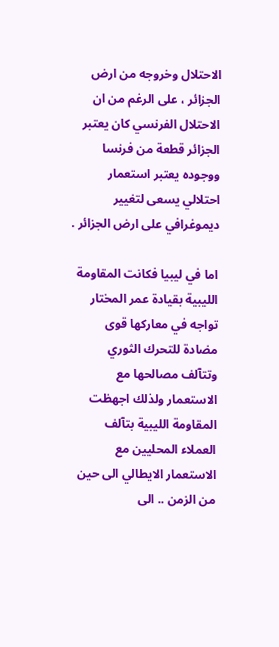الاحتلال وخروجه من ارض الجزائر ، على الرغم من ان الاحتلال الفرنسي كان يعتبر الجزائر قطعة من فرنسا ووجوده يعتبر استعمار احتلالي يسعى لتغيير ديموغرافي على ارض الجزائر .

اما في ليبيا فكانت المقاومة الليبية بقيادة عمر المختار تواجه في معاركها قوى مضادة للتحرك الثوري وتتآلف مصالحها مع الاستعمار ولذلك اجهظت المقاومة الليبية بتآلف العملاء المحليين مع الاستعمار الايطالي الى حين من الزمن .. الى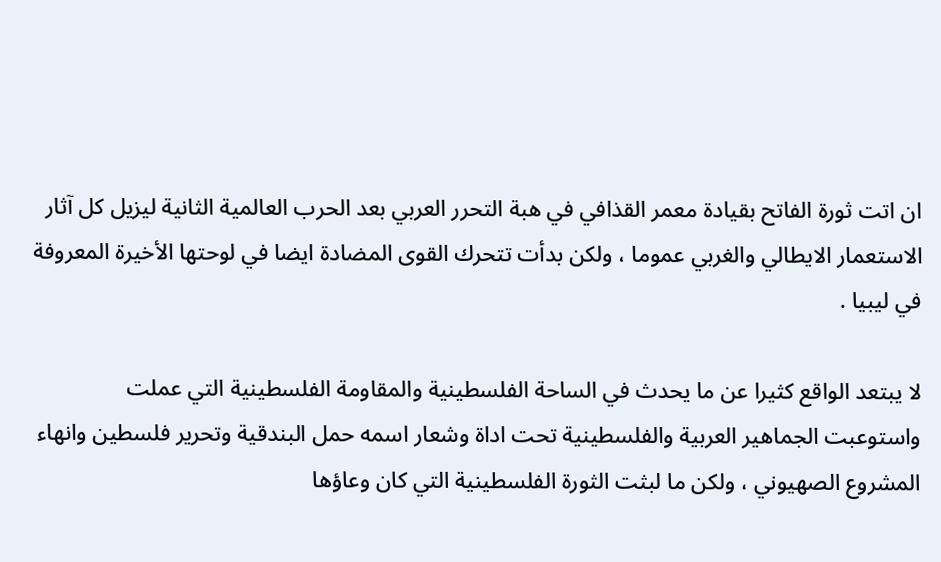ان اتت ثورة الفاتح بقيادة معمر القذافي في هبة التحرر العربي بعد الحرب العالمية الثانية ليزيل كل آثار الاستعمار الايطالي والغربي عموما ، ولكن بدأت تتحرك القوى المضادة ايضا في لوحتها الأخيرة المعروفة في ليبيا .

لا يبتعد الواقع كثيرا عن ما يحدث في الساحة الفلسطينية والمقاومة الفلسطينية التي عملت واستوعبت الجماهير العربية والفلسطينية تحت اداة وشعار اسمه حمل البندقية وتحرير فلسطين وانهاء المشروع الصهيوني ، ولكن ما لبثت الثورة الفلسطينية التي كان وعاؤها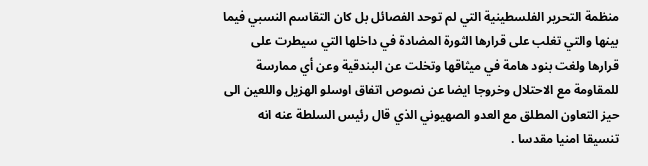منظمة التحرير الفلسطينية التي لم توحد الفصائل بل كان التقاسم النسبي فيما بينها والتي تغلب على قرارها الثورة المضادة في داخلها التي سيطرت على قرارها ولغت بنود هامة في ميثاقها وتخلت عن البندقية وعن أي ممارسة للمقاومة مع الاحتلال وخروجا ايضا عن نصوص اتفاق اوسلو الهزيل واللعين الى حيز التعاون المطلق مع العدو الصهيوني الذي قال رئيس السلطة عنه انه تنسيقا امنيا مقدسا .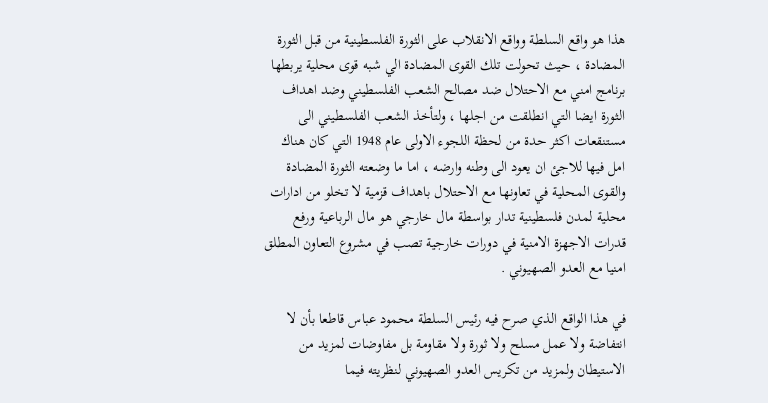هذا هو واقع السلطة وواقع الانقلاب على الثورة الفلسطينية من قبل الثورة المضادة ، حيث تحولت تلك القوى المضادة الي شبه قوى محلية يربطها برنامج امني مع الاحتلال ضد مصالح الشعب الفلسطيني وضد اهداف الثورة ايضا التي انطلقت من اجلها ، ولتأخذ الشعب الفلسطيني الى مستنقعات اكثر حدة من لحظة اللجوء الاولى عام 1948 التي كان هناك امل فيها للاجئ ان يعود الى وطنه وارضه ، اما ما وضعته الثورة المضادة والقوى المحلية في تعاونها مع الاحتلال باهداف قزمية لا تخلو من ادارات محلية لمدن فلسطينية تدار بواسطة مال خارجي هو مال الرباعية ورفع قدرات الاجهزة الامنية في دورات خارجية تصب في مشروع التعاون المطلق امنيا مع العدو الصهيوني .

في هذا الواقع الذي صرح فيه رئيس السلطة محمود عباس قاطعا بأن لا انتفاضة ولا عمل مسلح ولا ثورة ولا مقاومة بل مفاوضات لمزيد من الاستيطان ولمزيد من تكريس العدو الصهيوني لنظريته فيما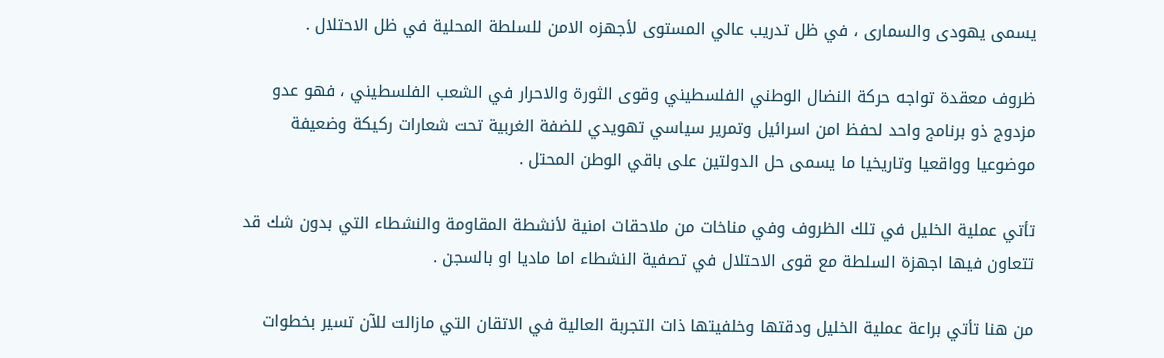يسمى يهودى والسمارى ، في ظل تدريب عالي المستوى لأجهزه الامن للسلطة المحلية في ظل الاحتلال .

ظروف معقدة تواجه حركة النضال الوطني الفلسطيني وقوى الثورة والاحرار في الشعب الفلسطيني ، فهو عدو مزدوج ذو برنامج واحد لحفظ امن اسرائيل وتمرير سياسي تهويدي للضفة الغربية تحت شعارات ركيكة وضعيفة موضوعيا وواقعيا وتاريخيا ما يسمى حل الدولتين على باقي الوطن المحتل .

تأتي عملية الخليل في تلك الظروف وفي مناخات من ملاحقات امنية لأنشطة المقاومة والنشطاء التي بدون شك قد تتعاون فيها اجهزة السلطة مع قوى الاحتلال في تصفية النشطاء اما ماديا او بالسجن .

من هنا تأتي براعة عملية الخليل ودقتها وخلفيتها ذات التجربة العالية في الاتقان التي مازالت للآن تسير بخطوات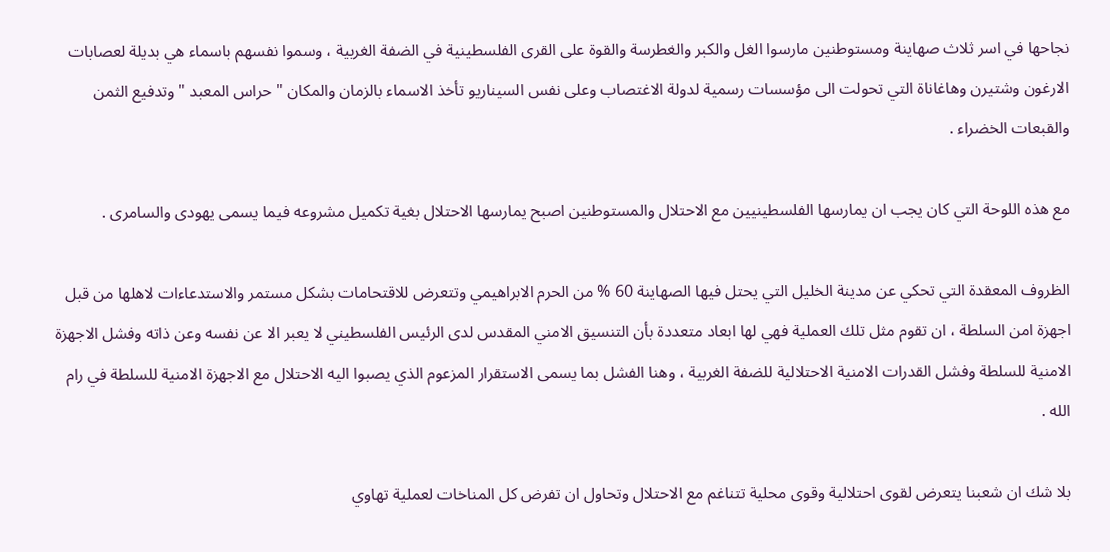نجاحها في اسر ثلاث صهاينة ومستوطنين مارسوا الغل والكبر والغطرسة والقوة على القرى الفلسطينية في الضفة الغربية ، وسموا نفسهم باسماء هي بديلة لعصابات الارغون وشتيرن وهاغاناة التي تحولت الى مؤسسات رسمية لدولة الاغتصاب وعلى نفس السيناريو تأخذ الاسماء بالزمان والمكان " حراس المعبد " وتدفيع الثمن والقبعات الخضراء .

مع هذه اللوحة التي كان يجب ان يمارسها الفلسطينيين مع الاحتلال والمستوطنين اصبح يمارسها الاحتلال بغية تكميل مشروعه فيما يسمى يهودى والسامرى .

الظروف المعقدة التي تحكي عن مدينة الخليل التي يحتل فيها الصهاينة 60 % من الحرم الابراهيمي وتتعرض للاقتحامات بشكل مستمر والاستدعاءات لاهلها من قبل اجهزة امن السلطة ، ان تقوم مثل تلك العملية فهي لها ابعاد متعددة بأن التنسيق الامني المقدس لدى الرئيس الفلسطيني لا يعبر الا عن نفسه وعن ذاته وفشل الاجهزة الامنية للسلطة وفشل القدرات الامنية الاحتلالية للضفة الغربية ، وهنا الفشل بما يسمى الاستقرار المزعوم الذي يصبوا اليه الاحتلال مع الاجهزة الامنية للسلطة في رام الله .

بلا شك ان شعبنا يتعرض لقوى احتلالية وقوى محلية تتناغم مع الاحتلال وتحاول ان تفرض كل المناخات لعملية تهاوي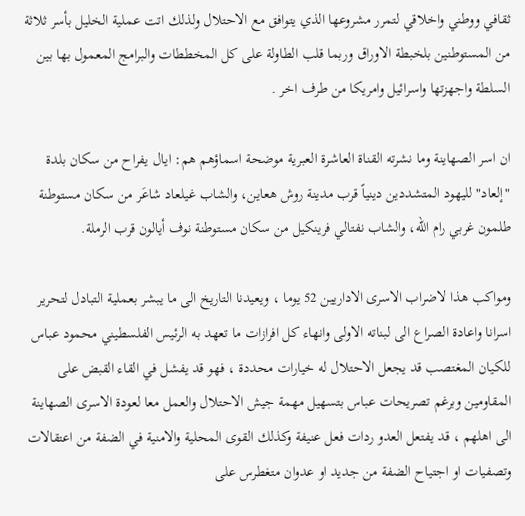ثقافي ووطني واخلاقي لتمرر مشروعها الذي يتوافق مع الاحتلال ولذلك اتت عملية الخليل بأسر ثلاثة من المستوطنين بلخبطة الاوراق وربما قلب الطاولة على كل المخططات والبرامج المعمول بها بين السلطة واجهزتها واسرائيل وامريكا من طرف اخر .

ان اسر الصهاينة وما نشرته القناة العاشرة العبرية موضحة اسماؤهم هم: ايال يفراح من سكان بلدة "إلعاد" لليهود المتشددين دينياً قرب مدينة روش هعاين، والشاب غيلعاد شاعَر من سكان مستوطنة طلمون غربي رام الله، والشاب نفتالي فرينكيل من سكان مستوطنة نوف أيالون قرب الرملة.

ومواكب هذا لاضراب الاسرى الاداريين 52 يوما ، ويعيدنا التاريخ الى ما يبشر بعملية التبادل لتحرير اسرانا واعادة الصراع الى لبناته الاولى وانهاء كل افرازات ما تعهد به الرئيس الفلسطيني محمود عباس للكيان المغتصب قد يجعل الاحتلال له خيارات محددة ، فهو قد يفشل في القاء القبض على المقاومين وبرغم تصريحات عباس بتسهيل مهمة جيش الاحتلال والعمل معا لعودة الاسرى الصهاينة الى اهلهم ، قد يفتعل العدو ردات فعل عنيفة وكذلك القوى المحلية والامنية في الضفة من اعتقالات وتصفيات او اجتياح الضفة من جديد او عدوان متغطرس على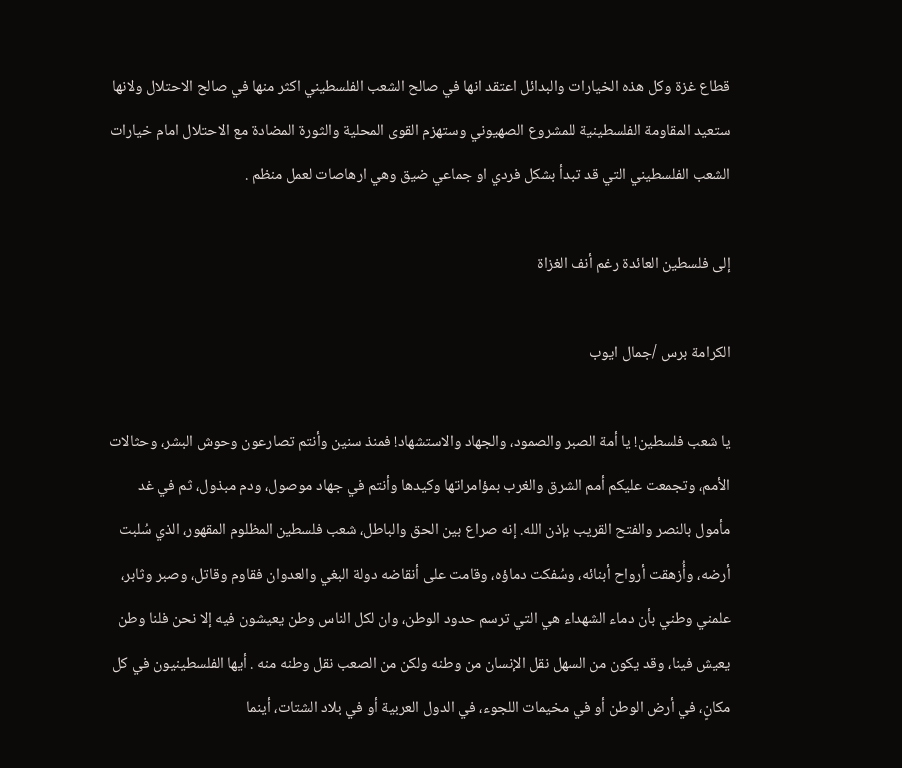قطاع غزة وكل هذه الخيارات والبدائل اعتقد انها في صالح الشعب الفلسطيني اكثر منها في صالح الاحتلال ولانها ستعيد المقاومة الفلسطينية للمشروع الصهيوني وستهزم القوى المحلية والثورة المضادة مع الاحتلال امام خيارات الشعب الفلسطيني التي قد تبدأ بشكل فردي او جماعي ضيق وهي ارهاصات لعمل منظم .

إلى فلسطين العائدة رغم أنف الغزاة

الكرامة برس /جمال ايوب

يا شعب فلسطين! يا أمة الصبر والصمود، والجهاد والاستشهاد! فمنذ سنين وأنتم تصارعون وحوش البشر، وحثالات الأمم، وتجمعت عليكم أمم الشرق والغرب بمؤامراتها وكيدها وأنتم في جهاد موصول، ودم مبذول، ثم في غد مأمول بالنصر والفتح القريب بإذن الله. إنه صراع بين الحق والباطل، شعب فلسطين المظلوم المقهور، الذي سُلبت أرضه، وأُزهقت أرواح أبنائه، وسُفكت دماؤه، وقامت على أنقاضه دولة البغي والعدوان فقاوم وقاتل، وصبر وثابر، علمني وطني بأن دماء الشهداء هي التي ترسم حدود الوطن، وان لكل الناس وطن يعيشون فيه إلا نحن فلنا وطن يعيش فينا، وقد يكون من السهل نقل الإنسان من وطنه ولكن من الصعب نقل وطنه منه . أيها الفلسطينيون في كل مكانٍ، في أرض الوطن أو في مخيمات اللجوء، في الدول العربية أو في بلاد الشتات، أينما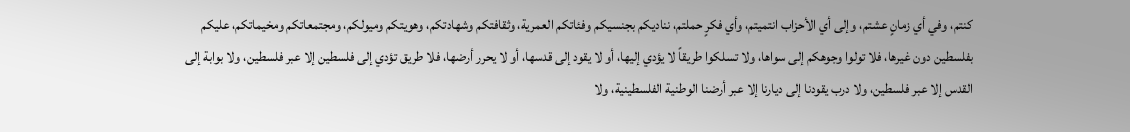كنتم، وفي أي زمانٍ عشتم، وإلى أي الأحزاب انتميتم، وأي فكرٍ حملتم، نناديكم بجنسيكم وفئاتكم العمرية، وثقافتكم وشهادتكم، وهويتكم وميولكم، ومجتمعاتكم ومخيماتكم، عليكم بفلسطين دون غيرها، فلا تولوا وجوهكم إلى سواها، ولا تسلكوا طريقاً لا يؤدي إليها، أو لا يقود إلى قدسها، أو لا يحرر أرضها، فلا طريق تؤدي إلى فلسطين إلا عبر فلسطين، ولا بوابة إلى القدس إلا عبر فلسطين، ولا درب يقودنا إلى ديارنا إلا عبر أرضنا الوطنية الفلسطينية، ولا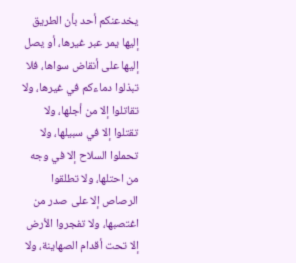يخدعنكم أحد بأن الطريق إليها يمر عبر غيرها، أو يصل إليها على أنقاض سواها، فلا تبذلوا دماءكم في غيرها، ولا تقاتلوا إلا من أجلها، ولا تقتلوا إلا في سبيلها، ولا تحملوا السلاح إلا في وجه من احتلها، ولا تطلقوا الرصاص إلا على صدر من اغتصبها، ولا تفجروا الأرض إلا تحت أقدام الصهاينة، ولا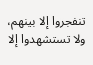تنفجروا إلا بينهم، ولا تستشهدوا إلا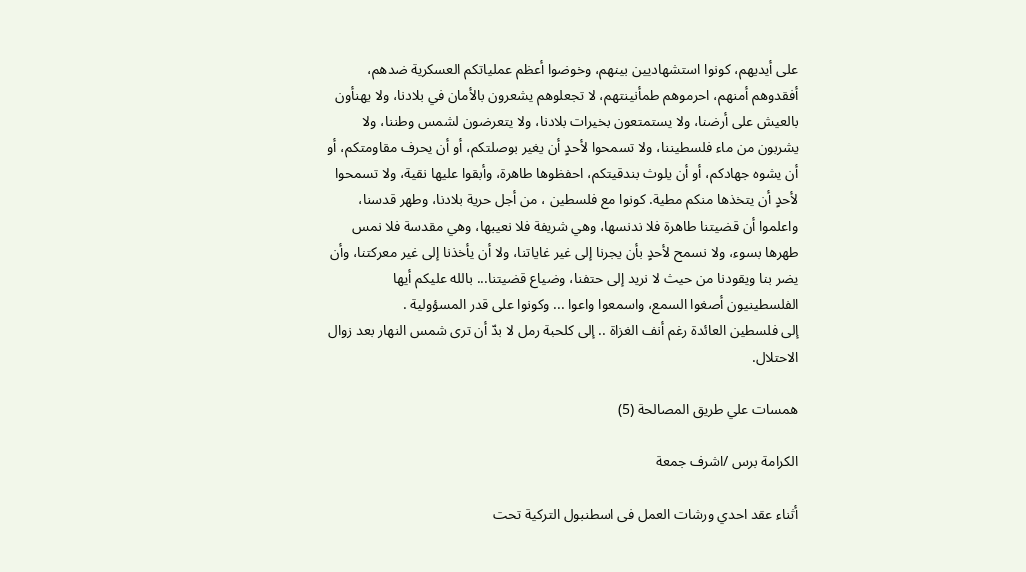على أيديهم، كونوا استشهاديين بينهم، وخوضوا أعظم عملياتكم العسكرية ضدهم، أفقدوهم أمنهم، احرموهم طمأنينتهم، لا تجعلوهم يشعرون بالأمان في بلادنا، ولا يهنأون بالعيش على أرضنا، ولا يستمتعون بخيرات بلادنا، ولا يتعرضون لشمس وطننا، ولا يشربون من ماء فلسطيننا، ولا تسمحوا لأحدٍ أن يغير بوصلتكم، أو أن يحرف مقاومتكم، أو أن يشوه جهادكم، أو أن يلوث بندقيتكم، احفظوها طاهرة، وأبقوا عليها نقية، ولا تسمحوا لأحدٍ أن يتخذها منكم مطية. كونوا مع فلسطين ، من أجل حرية بلادنا، وطهر قدسنا، واعلموا أن قضيتنا طاهرة فلا ندنسها، وهي شريفة فلا نعيبها، وهي مقدسة فلا نمس طهرها بسوء، ولا نسمح لأحدٍ بأن يجرنا إلى غير غاياتنا، ولا أن يأخذنا إلى غير معركتنا، وأن يضر بنا ويقودنا من حيث لا نريد إلى حتفنا، وضياع قضيتنا... بالله عليكم أيها الفلسطينيون أصغوا السمع، واسمعوا واعوا ... وكونوا على قدر المسؤولية .
إلى فلسطين العائدة رغم أنف الغزاة .. إلى كلحبة رمل لا بدّ أن ترى شمس النهار بعد زوال الاحتلال.

همسات علي طريق المصالحة (5)

الكرامة برس /اشرف جمعة

أثناء عقد احدي ورشات العمل فى اسطنبول التركية تحت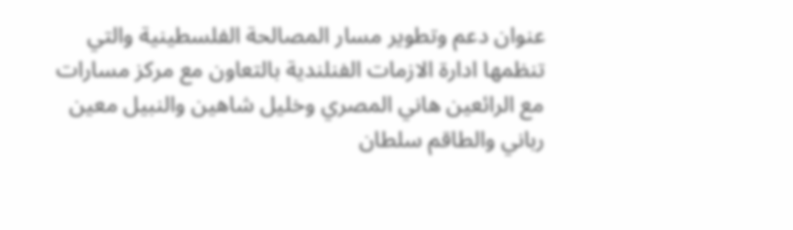عنوان دعم وتطوير مسار المصالحة الفلسطينية والتي تنظمها ادارة الازمات الفنلندية بالتعاون مع مركز مسارات مع الرائعين هاني المصري وخليل شاهين والنبيل معين رباني والطاقم سلطان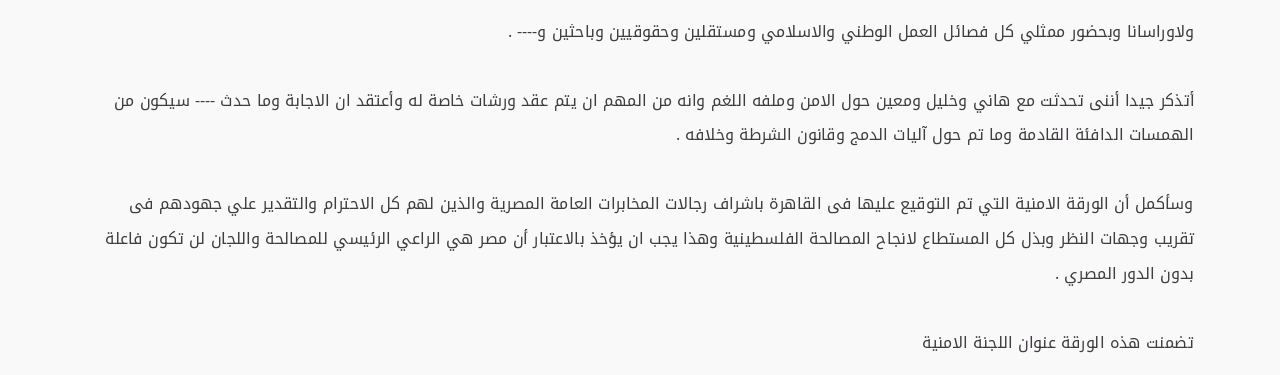ولاوراسانا وبحضور ممثلي كل فصائل العمل الوطني والاسلامي ومستقلين وحقوقيين وباحثين و---- .

أتذكر جيدا أننى تحدثت مع هاني وخليل ومعين حول الامن وملفه اللغم وانه من المهم ان يتم عقد ورشات خاصة له وأعتقد ان الاجابة وما حدث ---- سيكون من الهمسات الدافئة القادمة وما تم حول آليات الدمج وقانون الشرطة وخلافه .

وسأكمل أن الورقة الامنية التي تم التوقيع عليها فى القاهرة باشراف رجالات المخابرات العامة المصرية والذين لهم كل الاحترام والتقدير علي جهودهم فى تقريب وجهات النظر وبذل كل المستطاع لانجاح المصالحة الفلسطينية وهذا يجب ان يؤخذ بالاعتبار أن مصر هي الراعي الرئيسي للمصالحة واللجان لن تكون فاعلة بدون الدور المصري .

تضمنت هذه الورقة عنوان اللجنة الامنية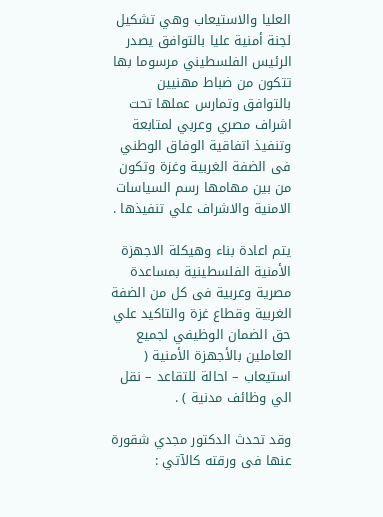العليا والاستيعاب وهي تشكيل لجنة أمنية عليا بالتوافق يصدر الرئيس الفلسطيني مرسوما بها تتكون من ضباط مهنيين بالتوافق وتمارس عملها تحت اشراف مصري وعربي لمتابعة وتنفيذ اتفاقية الوفاق الوطني فى الضفة الغربية وغزة وتكون من بين مهامها رسم السياسات الامنية والاشراف علي تنفيذها .

يتم اعادة بناء وهيكلة الاجهزة الأمنية الفلسطينية بمساعدة مصرية وعربية فى كل من الضفة الغربية وقطاع غزة والتاكيد علي حق الضمان الوظيفي لجميع العاملين بالأجهزة الأمنية ( استيعاب – احالة للتقاعد – نقل الي وظائف مدنية ) .

وقد تحدث الدكتور مجدي شقورة عنها فى ورقته كالآتي :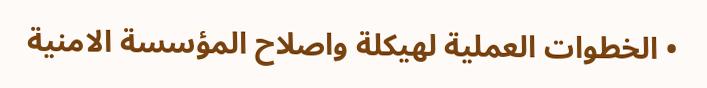• الخطوات العملية لهيكلة واصلاح المؤسسة الامنية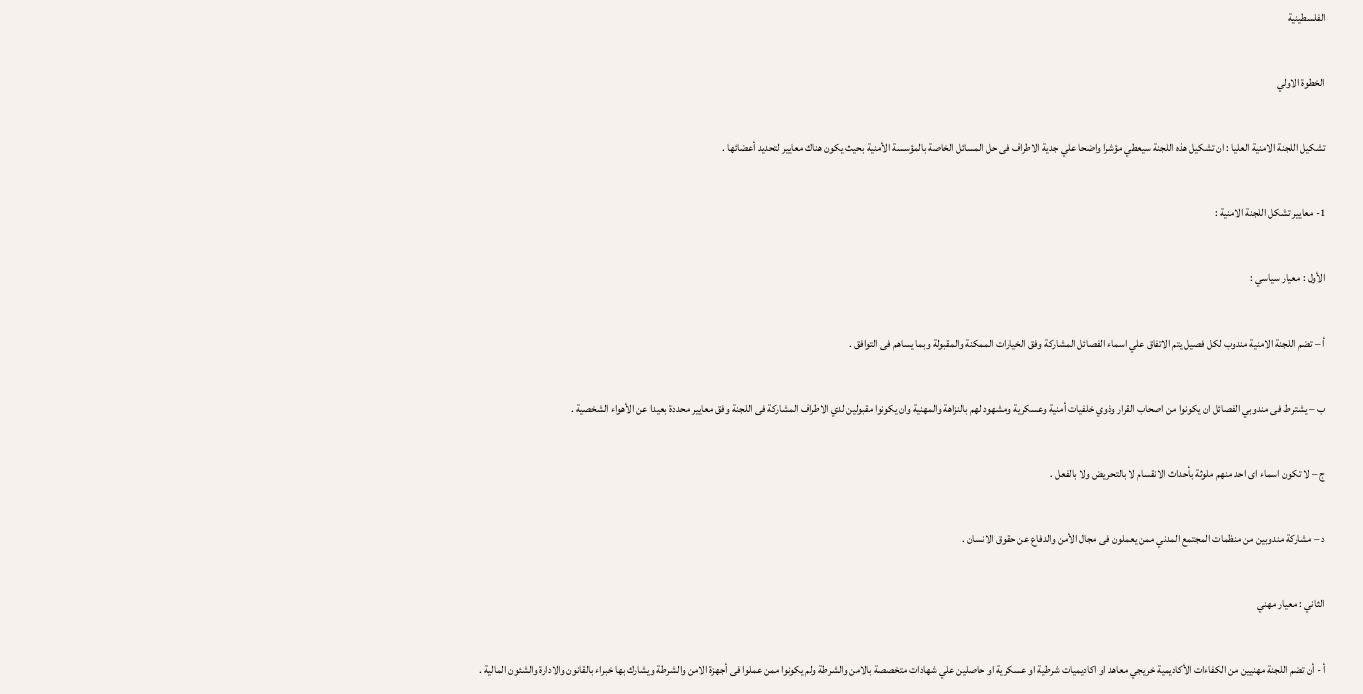الفلسطينية

الخطوة الاولي

تشكيل اللجنة الامنية العليا : ان تشكيل هذه اللجنة سيعطي مؤشرا واضحا علي جدية الاطراف فى حل المسائل الخاصة بالمؤسسة الأمنية بحيث يكون هناك معايير لتحديد أعضائها .

1- معايير تشكل اللجنة الامنية :

الأول : معيار سياسي :

أ – تضم اللجنة الامنية مندوب لكل فصيل يتم الاتفاق علي اسماء الفصائل المشاركة وفق الخيارات الممكنة والمقبولة وبما يساهم فى التوافق .

ب – يشترط فى مندوبي الفصائل ان يكونوا من اصحاب القرار وذوي خلفيات أمنية وعسكرية ومشهود لهم بالنزاهة والمهنية وان يكونوا مقبولين لدي الاطراف المشاركة فى اللجنة وفق معايير محددة بعيدا عن الأهواء الشخصية .

ج – لا تكون اسماء اى احد منهم ملوثة بأحداث الانقسام لا بالتحريض ولا بالفعل .

د – مشاركة مندوبين من منظمات المجتمع المدني ممن يعملون فى مجال الأمن والدفاع عن حقوق الانسان .

الثاني : معيار مهني

أ - أن تضم اللجنة مهنيين من الكفاءات الأكاديمية خريجي معاهد او اكاديميات شرطية او عسكرية او حاصلين علي شهادات متخصصة بالامن والشرطة ولم يكونوا ممن عملوا فى أجهزة الامن والشرطة ويشارك بها خبراء بالقانون والادارة والشئون المالية .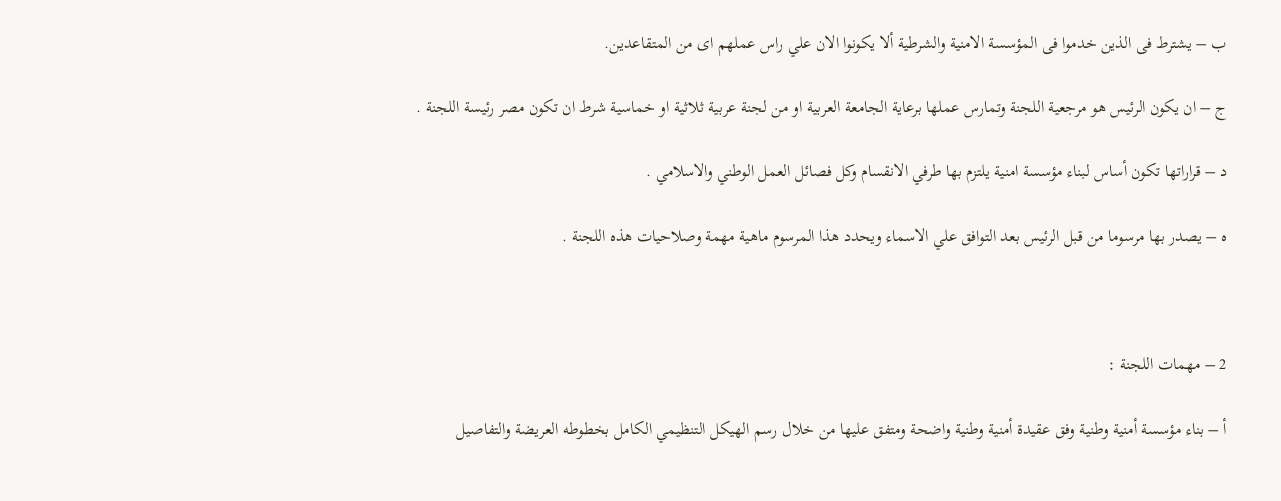ب – يشترط فى الذين خدموا فى المؤسسة الامنية والشرطية ألا يكونوا الان علي راس عملهم اى من المتقاعدين.

ج – ان يكون الرئيس هو مرجعية اللجنة وتمارس عملها برعاية الجامعة العربية او من لجنة عربية ثلاثية او خماسية شرط ان تكون مصر رئيسة اللجنة .

د – قراراتها تكون أساس لبناء مؤسسة امنية يلتزم بها طرفي الانقسام وكل فصائل العمل الوطني والاسلامي .

ه – يصدر بها مرسوما من قبل الرئيس بعد التوافق علي الاسماء ويحدد هذا المرسوم ماهية مهمة وصلاحيات هذه اللجنة .



2 – مهمات اللجنة :

أ – بناء مؤسسة أمنية وطنية وفق عقيدة أمنية وطنية واضحة ومتفق عليها من خلال رسم الهيكل التنظيمي الكامل بخطوطه العريضة والتفاصيل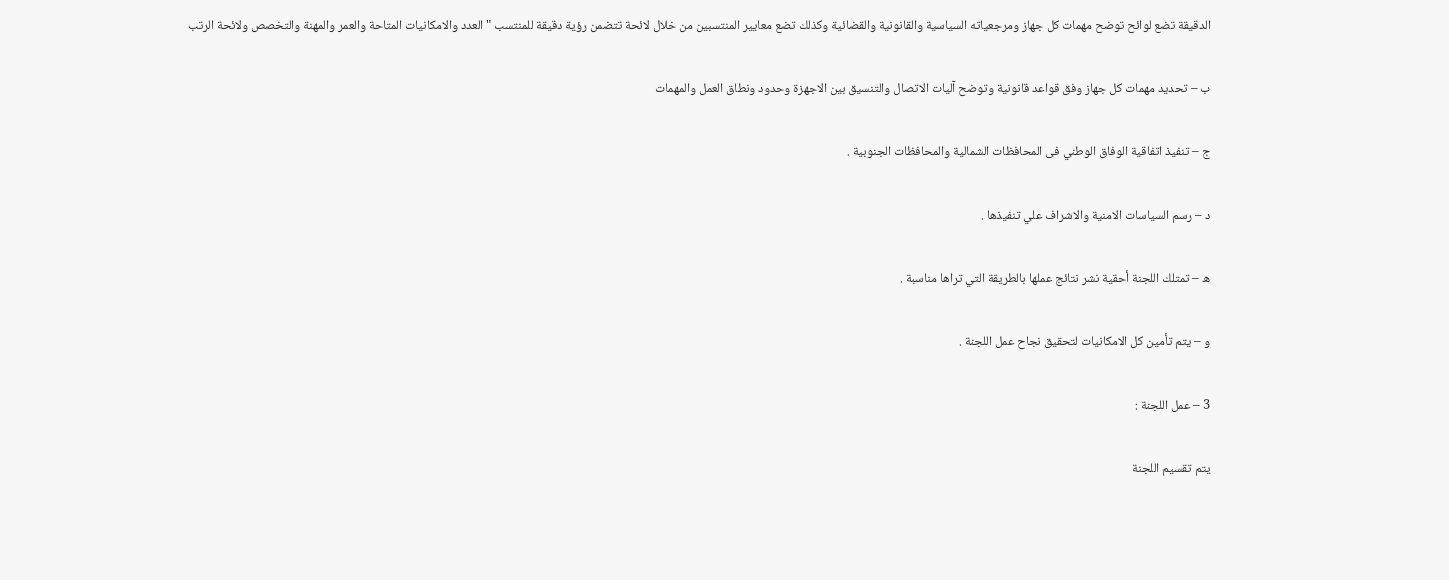الدقيقة تضع لوائح توضح مهمات كل جهاز ومرجعياته السياسية والقانونية والقضائية وكذلك تضع معايير المنتسبين من خلال لائحة تتضمن رؤية دقيقة للمنتسب " العدد والامكانيات المتاحة والعمر والمهنة والتخصص ولائحة الرتب

ب – تحديد مهمات كل جهاز وفق قواعد قانونية وتوضح آليات الاتصال والتنسيق بين الاجهزة وحدود ونطاق العمل والمهمات

ج – تنفيذ اتفاقية الوفاق الوطني فى المحافظات الشمالية والمحافظات الجنوبية .

د – رسم السياسات الامنية والاشراف علي تنفيذها .

ه – تمتلك اللجنة أحقية نشر نتائج عملها بالطريقة التي تراها مناسبة .

و – يتم تأمين كل الامكانيات لتحقيق نجاح عمل اللجنة .

3 – عمل اللجنة :

يتم تقسيم اللجنة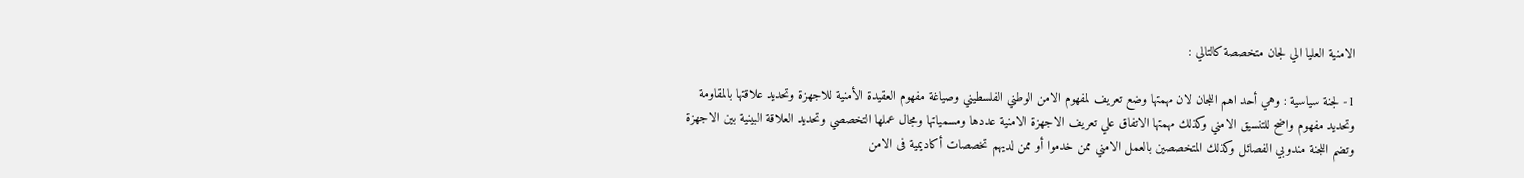الامنية العليا الي لجان متخصصة كالتالي :

1- لجنة سياسية : وهي أحد اهم اللجان لان مهمتها وضع تعريف لمفهوم الامن الوطني الفلسطيني وصياغة مفهوم العقيدة الأمنية للاجهزة وتحديد علاقتها بالمقاومة وتحديد مفهوم واضح للتنسيق الامني وكذلك مهمتها الاتفاق علي تعريف الاجهزة الامنية عددها ومسمياتها ومجال عملها التخصصي وتحديد العلاقة البينية بين الاجهزة وتضم اللجنة مندوبي الفصائل وكذلك المتخصصين بالعمل الامني ممن خدموا أو ممن لديهم تخصصات أكاديمية فى الامن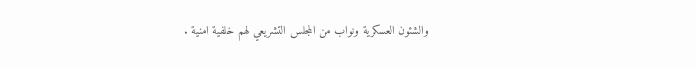والشئون العسكرية ونواب من المجلس التشريعي لهم خلفية امنية .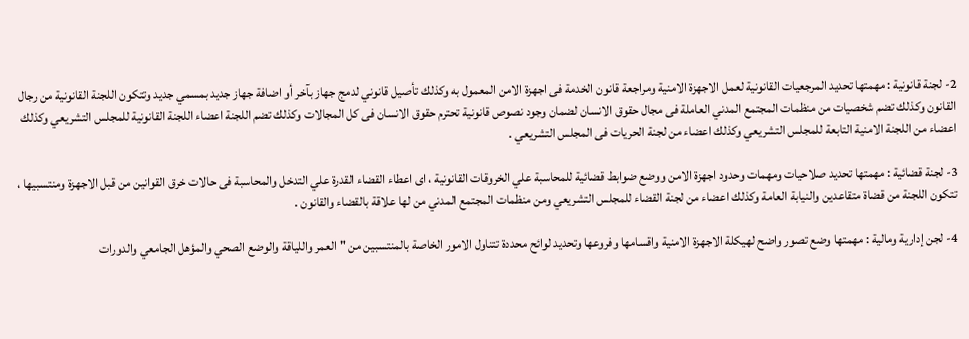2- لجنة قانونية : مهمتها تحديد المرجعيات القانونية لعمل الاجهزة الامنية ومراجعة قانون الخدمة فى اجهزة الامن المعمول به وكذلك تأصيل قانوني لدمج جهاز بآخر أو اضافة جهاز جديد بمسمي جديد وتتكون اللجنة القانونية من رجال القانون وكذلك تضم شخصيات من منظمات المجتمع المدني العاملة فى مجال حقوق الانسان لضمان وجود نصوص قانونية تحترم حقوق الانسان فى كل المجالات وكذلك تضم اللجنة اعضاء اللجنة القانونية للمجلس التشريعي وكذلك اعضاء من اللجنة الامنية التابعة للمجلس التشريعي وكذلك اعضاء من لجنة الحريات فى المجلس التشريعي .

3- لجنة قضائية : مهمتها تحديد صلاحيات ومهمات وحدود اجهزة الامن ووضع ضوابط قضائية للمحاسبة علي الخروقات القانونية ، اى اعطاء القضاء القدرة علي التدخل والمحاسبة فى حالات خرق القوانين من قبل الاجهزة ومنتسبيها ، تتكون اللجنة من قضاة متقاعدين والنيابة العامة وكذلك اعضاء من لجنة القضاء للمجلس التشريعي ومن منظمات المجتمع المدني من لها علاقة بالقضاء والقانون .

4- لجن إدارية ومالية : مهمتها وضع تصور واضح لهيكلة الاجهزة الامنية واقسامها وفروعها وتحديد لوائح محددة تتناول الامور الخاصة بالمنتسبين من " العمر واللياقة والوضع الصحي والمؤهل الجامعي والدورات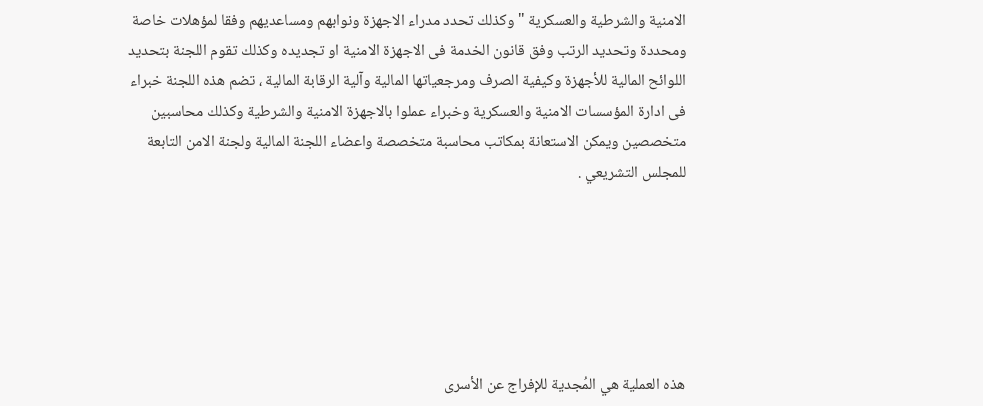الامنية والشرطية والعسكرية " وكذلك تحدد مدراء الاجهزة ونوابهم ومساعديهم وفقا لمؤهلات خاصة ومحددة وتحديد الرتب وفق قانون الخدمة فى الاجهزة الامنية او تجديده وكذلك تقوم اللجنة بتحديد اللوائح المالية للأجهزة وكيفية الصرف ومرجعياتها المالية وآلية الرقابة المالية ، تضم هذه اللجنة خبراء فى ادارة المؤسسات الامنية والعسكرية وخبراء عملوا بالاجهزة الامنية والشرطية وكذلك محاسبين متخصصين ويمكن الاستعانة بمكاتب محاسبة متخصصة واعضاء اللجنة المالية ولجنة الامن التابعة للمجلس التشريعي .






هذه العملية هي المُجدية للإفراج عن الأسرى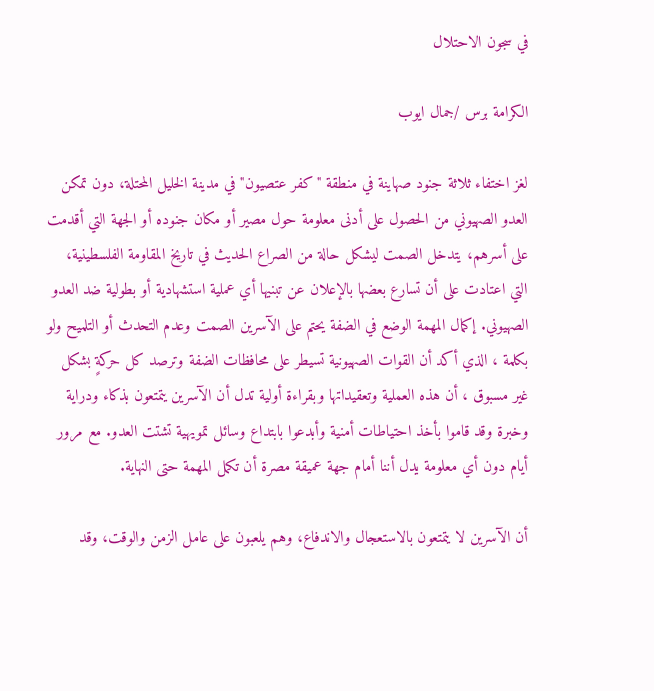في سجون الاحتلال

الكرامة برس /جمال ايوب

لغز اختفاء ثلاثة جنود صهاينة في منطقة "كفر عتصيون" في مدينة الخليل المحتلة، دون تمكن العدو الصهيوني من الحصول على أدنى معلومة حول مصير أو مكان جنوده أو الجهة التي أقدمت على أسرهم، يتدخل الصمت ليشكل حالة من الصراع الحديث في تاريخ المقاومة الفلسطينية، التي اعتادت على أن تسارع بعضها بالإعلان عن تبنيها أي عملية استشهادية أو بطولية ضد العدو الصهيوني. إكمال المهمة الوضع في الضفة يحتم على الآسرين الصمت وعدم التحدث أو التلميح ولو بكلمة ، الذي أكد أن القوات الصهيونية تسيطر على محافظات الضفة وترصد كل حركةٍ بشكل غير مسبوق ، أن هذه العملية وتعقيداتها وبقراءة أولية تدل أن الآسرين يتمتعون بذكاء ودراية وخبرة وقد قاموا بأخذ احتياطات أمنية وأبدعوا بابتداع وسائل تمويهية تشتت العدو. مع مرور أيام دون أي معلومة يدل أننا أمام جهة عميقة مصرة أن تكمل المهمة حتى النهاية.

أن الآسرين لا يتمتعون بالاستعجال والاندفاع، وهم يلعبون على عامل الزمن والوقت، وقد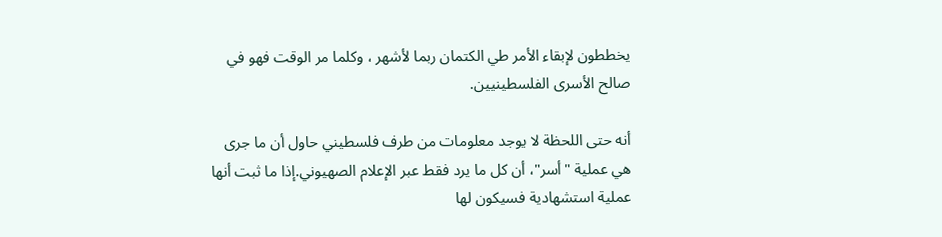يخططون لإبقاء الأمر طي الكتمان ربما لأشهر ، وكلما مر الوقت فهو في صالح الأسرى الفلسطينيين.

أنه حتى اللحظة لا يوجد معلومات من طرف فلسطيني حاول أن ما جرى هي عملية "أسر"، أن كل ما يرد فقط عبر الإعلام الصهيوني.إذا ما ثبت أنها عملية استشهادية فسيكون لها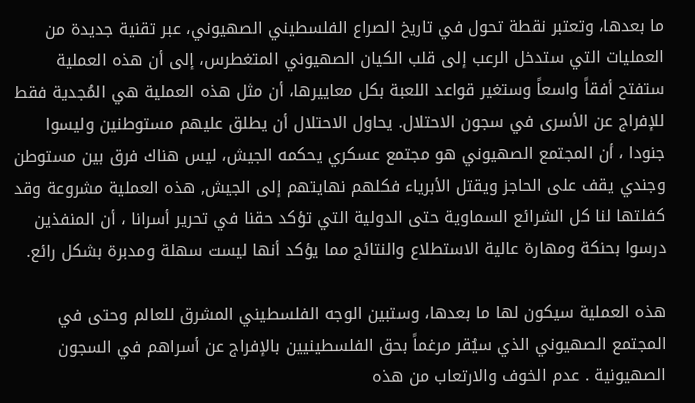ما بعدها، وتعتبر نقطة تحول في تاريخ الصراع الفلسطيني الصهيوني، عبر تقنية جديدة من العمليات التي ستدخل الرعب إلى قلب الكيان الصهيوني المتغطرس، إلى أن هذه العملية ستفتح أفقاً واسعاً وستغير قواعد اللعبة بكل معاييرها، أن مثل هذه العملية هي المُجدية فقط للإفراج عن الأسرى في سجون الاحتلال. يحاول الاحتلال أن يطلق عليهم مستوطنين وليسوا جنودا ، أن المجتمع الصهيوني هو مجتمع عسكري يحكمه الجيش، ليس هناك فرق بين مستوطن وجندي يقف على الحاجز ويقتل الأبرياء فكلهم نهايتهم إلى الجيش, هذه العملية مشروعة وقد كفلتها لنا كل الشرائع السماوية حتى الدولية التي تؤكد حقنا في تحرير أسرانا ، أن المنفذين درسوا بحنكة ومهارة عالية الاستطلاع والنتائج مما يؤكد أنها ليست سهلة ومدبرة بشكل رائع.

هذه العملية سيكون لها ما بعدها، وستبين الوجه الفلسطيني المشرق للعالم وحتى في المجتمع الصهيوني الذي سيُقر مرغماً بحق الفلسطينيين بالإفراج عن أسراهم في السجون الصهيونية . عدم الخوف والارتعاب من هذه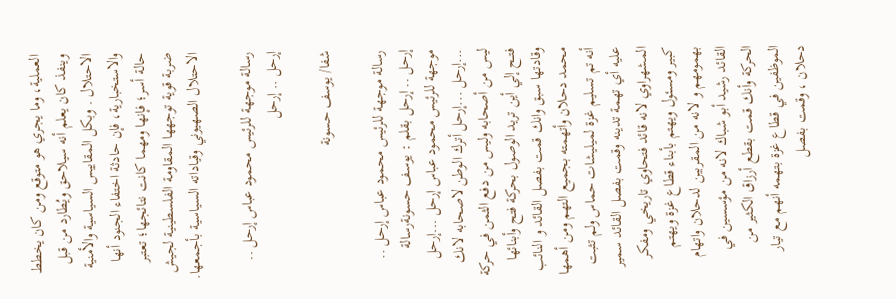العملية، وما يجري هو متوقع ومن كان يخطط وينفذ كان يعلم أنه سيلاحق ويُطارد من قبل الاحتلال . وبكل المقاييس السياسية والأمنية والاستخبارية، فإن حادثة اختفاء الجنود أنها حالة أسر؛ فإنها ومهما كانت نتائجها؛ تعتبر ضربة قوية توجهها المقاومة الفلسطينية لجيش الاحتلال الصهيوني وقياداته السياسية بأجمعها.

رسالة موجهة للرئيس محمود عباس إرحل .. إرحل .. إرحل

شفا/ يوسف حسونة

رسالة موجهة للرئيس محمود عباس إرحل .. إرحل .. إرحل بقلم : يوسف حسونةرسالة موجهة للرئيس محمود عباس إرحل ...إرحل ...إرحل ...إرحل أترك الوطن لاصحابه لانك ليس من أصحابه وليس من دفع الثمن في حركة فتــح إلي أين تريد الوصول بحركة فتح وأبنائها وقادتها سبق وانك قمت بفصل القائد و النائب محمد دحلان وأتهمته بجميع التهم ومن أهمها أنه تم تسليم غزة لميليشات حماس ولم تثبت عليه أي تهمة تدينه وقمت بفصل القائد سمير المشهراوي لانه قائد فتحاوي تاريخي ومفكر كبير ومسئول ويهتم بأبناء قطاع غزة ويهتم بهمومهم و لانه من المقربين لدحلان واتهام القائد رشيد أبو شباك لانه من مؤسسين في الحركة وأنك قمت بقطع أرزاق الكثير من الموظفين في قطاع غزة بتهمه أنهم مع تيار دحلان ، وقمت بفصل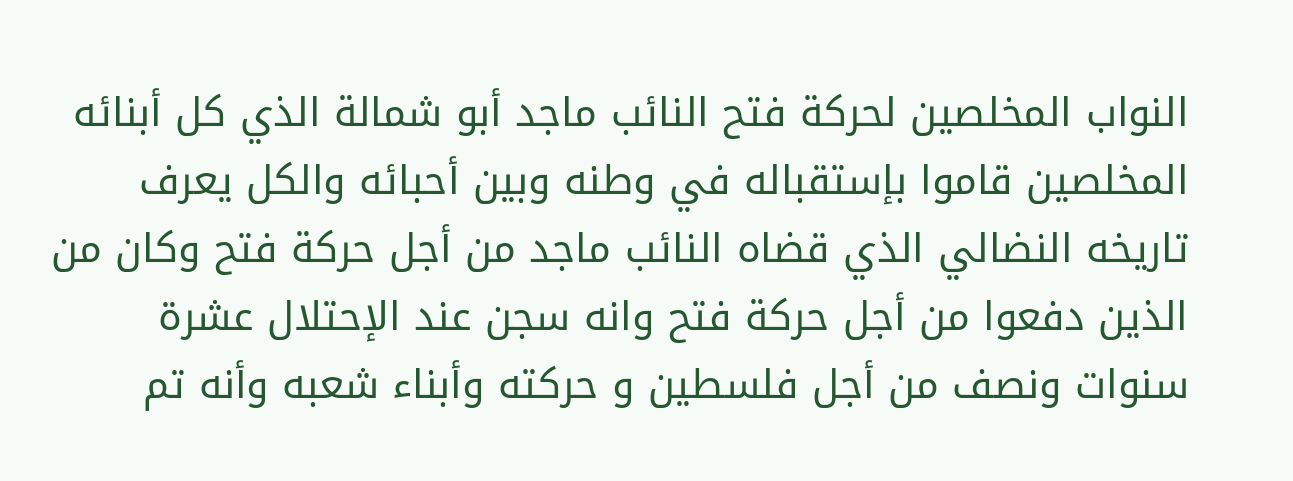النواب المخلصين لحركة فتح النائب ماجد أبو شمالة الذي كل أبنائه المخلصين قاموا بإستقباله في وطنه وبين أحبائه والكل يعرف تاريخه النضالي الذي قضاه النائب ماجد من أجل حركة فتح وكان من الذين دفعوا من أجل حركة فتح وانه سجن عند الإحتلال عشرة سنوات ونصف من أجل فلسطين و حركته وأبناء شعبه وأنه تم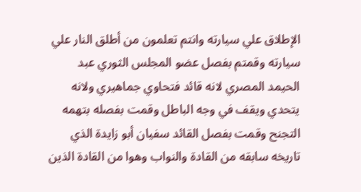الإطلاق علي سيارته وانتم تعلمون من أطلق النار علي سيارته وقمتم بفصل عضو المجلس الثوري عبد الحيمد المصري لانه قائد فتحاوي جماهيري ولانه يتحدي ويقف في وجه الباطل وقمت بفصله بتهمه التجنح وقمت بفصل القائد سفيان أبو زايدة الذي تاريخه سابقه من القادة والنواب وهوا من القادة الذين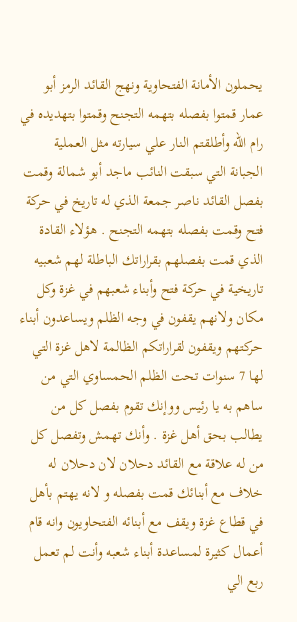يحملون الأمانة الفتحاوية ونهج القائد الرمز أبو عمار قمتوا بفصله بتهمه التجنح وقمتوا بتهديده في رام الله وأطلقتم النار علي سيارته مثل العملية الجبانة التي سبقت النائب ماجد أبو شمالة وقمت بفصل القائد ناصر جمعة الذي له تاريخ في حركة فتح وقمت بفصله بتهمه التجنح . هؤلاء القادة الذي قمت بفصلهم بقراراتك الباطلة لهم شعبيه تاريخية في حركة فتح وأبناء شعبهم في غزة وكل مكان ولانهم يقفون في وجه الظلم ويساعدون أبناء حركتهم ويقفون لقراراتكم الظالمة لاهل غزة التي لها 7 سنوات تحت الظلم الحمساوي التي من ساهم به يا رئيس ووإنك تقوم بفصل كل من يطالب بحق أهل غزة . وأنك تهمش وتفصل كل من له علاقة مع القائد دحلان لان دحلان له خلاف مع أبنائك قمت بفصله و لانه يهتم بأهل في قطاع غزة ويقف مع أبنائه الفتحاويون وانه قام أعمال كثيرة لمساعدة أبناء شعبه وأنت لم تعمل ربع الي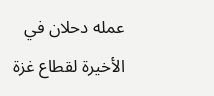عمله دحلان في الأخيرة لقطاع غزة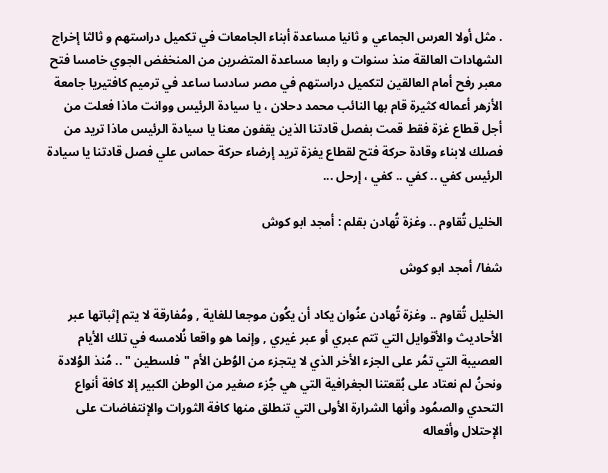. مثل أولا العرس الجماعي و ثانيا مساعدة أبناء الجامعات في تكميل دراستهم و ثالثا إخراج الشهادات العالقة منذ سنوات و رابعا مساعدة المتضرين من المنخفض الجوي خامسا فتح معبر رفح أمام العالقين لتكميل دراستهم في مصر سادسا ساعد في ترميم كافتيريا جامعة الأزهر أعماله كثيرة قام بها النائب محمد دحلان ، يا سيادة الرئيس ووانت ماذا فعلت من أجل قطاع غزة فقط قمت بفصل قادتنا الذين يقفون معنا يا سيادة الرئيس ماذا تريد من فصلك لابناء وقادة حركة فتح لقطاع يغزة تريد إرضاء حركة حماس علي فصل قادتنا يا سيادة الرئيس كفي .. كفي .. كفي ، إرحل ...

الخليل تُقاوم .. وغزة تُهادن بقلم : أمجد ابو كوش

شفا/ أمجد ابو كوش

الخليل تُقاوم .. وغزة تُهادن عنُوان يكاد أن يكُون موجعا للغاية , ومُفارقة لا يتم إثباتها عبر الأحاديث والأقوايل التي تتم عبري أو عبر غيري , وإنما هو واقعا نُلامسه في تلك الأيام العصيبة التي تمُر على الجزء الأخر الذي لا يتجزء من الوُطن الأم " فلسطين " .. مُنذ الوُلادة ونحنُ لم نعتاد على بُقعتنا الجغرافية التي هي جُزء صغير من الوطن الكبير إلا كافة أنواع التحدي والصمُود وأنها الشرارة الأولى التي تنطلق منها كافة الثورات والإنتفاضات على الإحتلال وأفعاله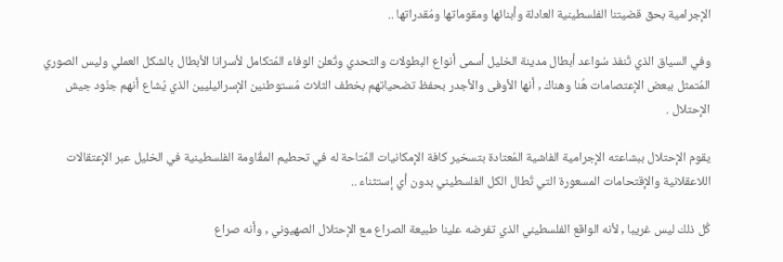الإجرامية بحق قضيتنا الفلسطينية العادلة وأبنائها ومقوماتها ومُقدراتها ..

وفي السياق الذي تُنفذ سُواعد أبطال مدينة الخليل أسمى أنواع البطولات والتحدي وتُعلن الوفاء المُتكامل لأسرانا الأبطال بالشكل العملي وليس الصوري المُتمثل ببعض الإعتصامات هُنا وهناك , أنها الأوفى والأجدر بحفظ تضحياتهم بخطف الثلاث مُستوطنين الإسرائيليين الذي يُشاع أنهم جنُود جيش الإحتلال .

يقوم الإحتلال ببشاعته الإجرامية الفاشية المُعتادة بتسخير كافة الإمكانيات المُتاحة له في تحطيم المقُاومة الفلسطينية في الخليل عبر الإعتقالات اللاعقلانية والإقتحامات المسعورة التي تُطال الكل الفلسطيني بدون أي إستثناء ..

كُل ذلك ليس غريبا , لأنه الواقع الفلسطيني الذي تفرضه علينا طبيعة الصراع مع الإحتلال الصهيوني , وأنه صراع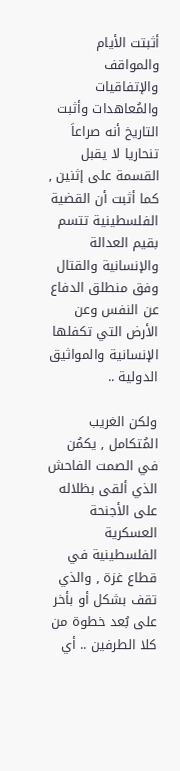أثبتت الأيام والمواقف والإتفاقيات والمُعاهدات وأثبت التاريخ أنه صراعاَ تنحاريا لا يقبل القسمة على إثنين , كما أثبت أن القضية الفلسطينية تتسم بقيم العدالة والإنسانية والقتال وفق منطلق الدفاع عن النفس وعن الأرض التي تكفلها الإنسانية والمواثيق الدولية ..

ولكن الغريب المُتكامل , يكمُن في الصمت الفاحش الذي ألقى بظلاله على الأجنحة العسكرية الفلسطينية في قطاع غزة , والذي تقف بشكل أو بأخر على بُعد خطوة من كلا الطرفين .. أي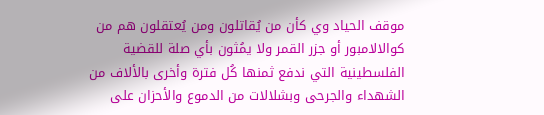موقف الحياد وي كأن من يُقاتلون ومن يُعتقلون هم من كوالالامبور أو جزر القمر ولا يمُثون بأي صلة للقضية الفلسطينية التي ندفع ثمنها كُل فترة وأخرى بالألاف من الشهداء والجرحى وبشلالات من الدموع والأحزان على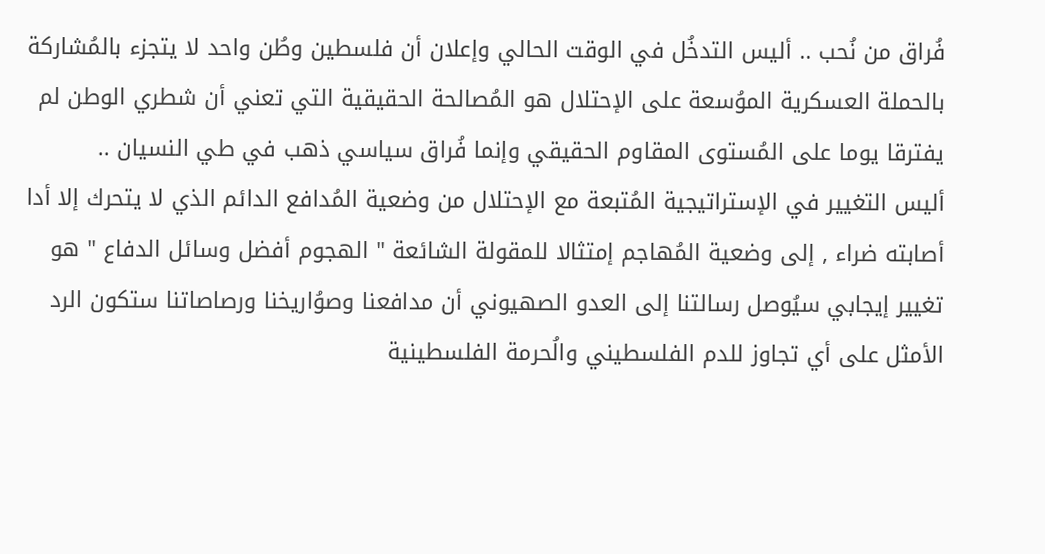فُراق من نُحب .. أليس التدخُل في الوقت الحالي وإعلان أن فلسطين وطُن واحد لا يتجزء بالمُشاركة بالحملة العسكرية الموُسعة على الإحتلال هو المُصالحة الحقيقية التي تعني أن شطري الوطن لم يفترقا يوما على المُستوى المقاوم الحقيقي وإنما فُراق سياسي ذهب في طي النسيان ..
أليس التغيير في الإستراتيجية المُتبعة مع الإحتلال من وضعية المُدافع الدائم الذي لا يتحرك إلا أدا أصابته ضراء , إلى وضعية المُهاجم إمتثالا للمقولة الشائعة " الهجوم أفضل وسائل الدفاع " هو تغيير إيجابي سيُوصل رسالتنا إلى العدو الصهيوني أن مدافعنا وصوُاريخنا ورصاصاتنا ستكون الرد الأمثل على أي تجاوز للدم الفلسطيني والُحرمة الفلسطينية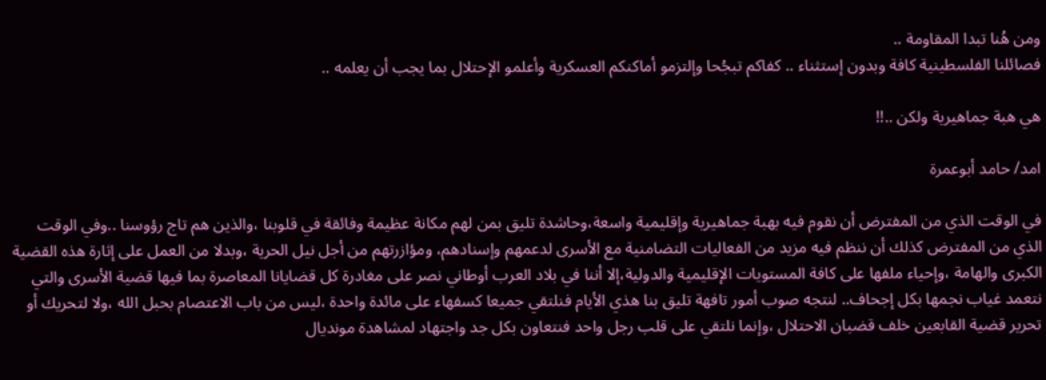ومن هُنا تبدا المقاومة ..
فصائلنا الفلسطينية كافة وبدون إستثناء .. كفاكم تبجُحا وإلتزمو أماكنكم العسكرية وأعلمو الإحتلال بما يجب أن يعلمه ..

هي هبة جماهيرية ولكن ..!!

امد/ حامد أبوعمرة

في الوقت الذي من المفترض أن نقوم فيه بهبة جماهيرية وإقليمية واسعة،وحاشدة تليق بمن لهم مكانة عظيمة وفائقة في قلوبنا ،والذين هم تاج رؤوسنا ..وفي الوقت الذي من المفترض كذلك أن ننظم فيه مزيد من الفعاليات التضامنية مع الأسرى لدعمهم وإسنادهم، ومؤازرتهم من أجل نيل الحرية ،وبدلا من العمل على إثارة هذه القضية الكبرى والهامة ،وإحياء ملفها على كافة المستويات الإقليمية والدولية،إلا أننا في بلاد العرب أوطاني نصر على مغادرة كل قضايانا المعاصرة بما فيها قضية الأسرى والتي نتعمد غياب نجمها بكل إجحاف.. لنتجه صوب أمور تافهة تليق بنا هذي الأيام فنلتقي جميعا كسفهاء على مائدة واحدة ،ليس من باب الاعتصام بحبل الله ،ولا لتحريك أو تحرير قضية القابعين خلف قضبان الاحتلال ،وإنما نلتقي على قلب رجل واحد فنتعاون بكل جد واجتهاد لمشاهدة مونديال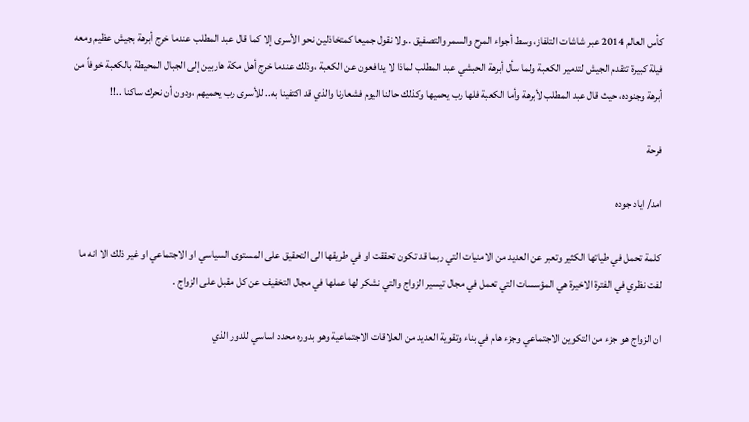كأس العالم 2014 عبر شاشات التلفاز، وسط أجواء المرح والسمر والتصفيق ..ولا نقول جميعا كمتخاذلين نحو الأسرى إلا كما قال عبد المطلب عندما خرج أبرهة بجيش عظيم ومعه فيلة كبيرة تتقدم الجيش لتدمير الكعبة ولما سأل أبرهة الحبشي عبد المطلب لماذا لا يدافعون عن الكعبة ،وذلك عندما خرج أهل مكة هاربين إلى الجبال المحيطة بالكعبة خوفاً من أبرهة وجنوده، حيث قال عبد المطلب لأبرهة وأما الكعبة فلها رب يحميها وكذلك حالنا اليوم فشعارنا والذي قد اكتفينا به.. للأسرى رب يحميهم ،ودون أن نحرك ساكنا ..!!

فرحة

امد/ اياد جوده

كلمة تحمل في طياتها الكثير وتعبر عن العديد من الامنيات التي ربما قد تكون تحققت او في طريقها الى التحقيق على المستوى السياسي او الاجتماعي او غير ذلك الا انه ما لفت نظري في الفترة الاخيرة هي المؤسسات التي تعمل في مجال تيسير الزواج والتي نشكر لها عملها في مجال التخفيف عن كل مقبل على الزواج .

ان الزواج هو جزء من التكوين الاجتماعي وجزء هام في بناء وتقوية العديد من العلاقات الاجتماعية وهو بدوره محدد اساسي للدور الذي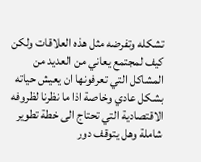تشكله وتفرضه مثل هذه العلاقات ولكن كيف لمجتمع يعاني من العديد من المشاكل التي تعرفونها ان يعيش حياته بشكل عادي وخاصة اذا ما نظرنا لظروفه الاقتصادية التي تحتاج الى خطة تطوير شاملة وهل يتوقف دور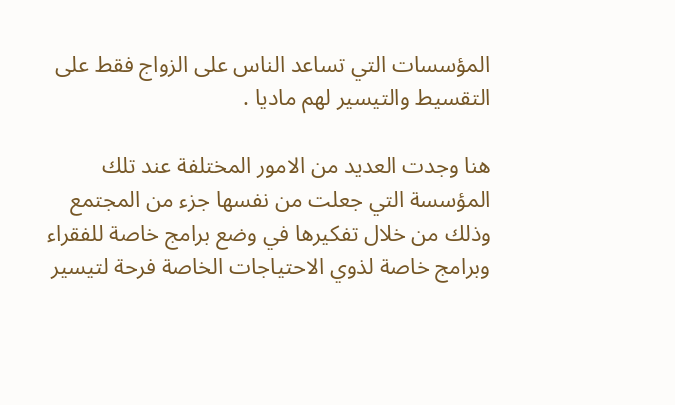المؤسسات التي تساعد الناس على الزواج فقط على التقسيط والتيسير لهم ماديا .

هنا وجدت العديد من الامور المختلفة عند تلك المؤسسة التي جعلت من نفسها جزء من المجتمع وذلك من خلال تفكيرها في وضع برامج خاصة للفقراء وبرامج خاصة لذوي الاحتياجات الخاصة فرحة لتيسير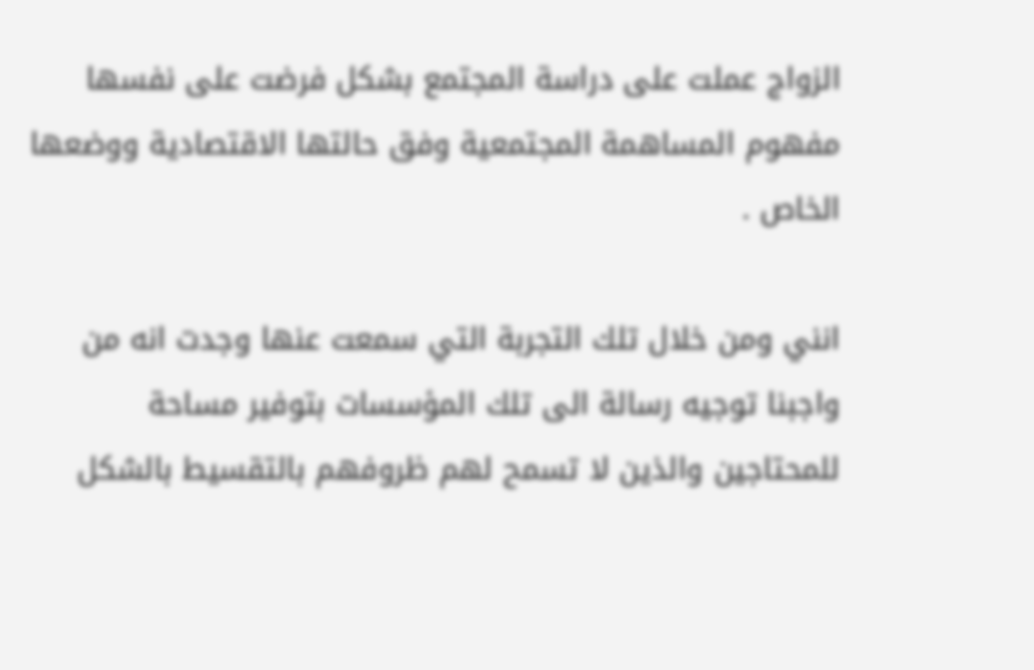الزواج عملت على دراسة المجتمع بشكل فرضت على نفسها مفهوم المساهمة المجتمعية وفق حالتها الاقتصادية ووضعها الخاص .

انني ومن خلال تلك التجربة التي سمعت عنها وجدت انه من واجبنا توجيه رسالة الى تلك المؤسسات بتوفير مساحة للمحتاجين والذين لا تسمح لهم ظروفهم بالتقسيط بالشكل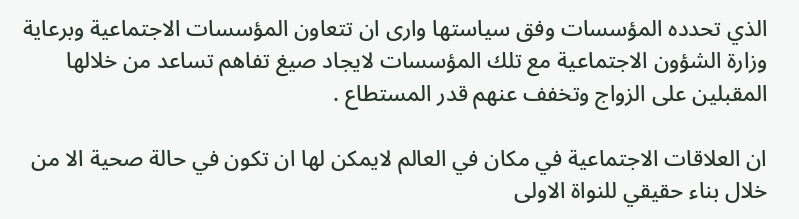الذي تحدده المؤسسات وفق سياستها وارى ان تتعاون المؤسسات الاجتماعية وبرعاية وزارة الشؤون الاجتماعية مع تلك المؤسسات لايجاد صيغ تفاهم تساعد من خلالها المقبلين على الزواج وتخفف عنهم قدر المستطاع .

ان العلاقات الاجتماعية في مكان في العالم لايمكن لها ان تكون في حالة صحية الا من خلال بناء حقيقي للنواة الاولى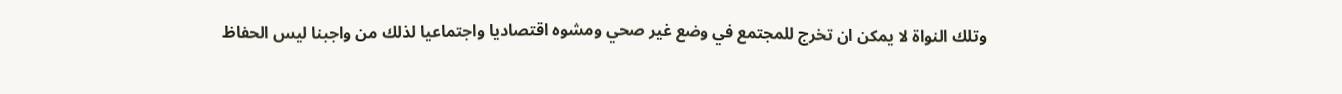وتلك النواة لا يمكن ان تخرج للمجتمع في وضع غير صحي ومشوه اقتصاديا واجتماعيا لذلك من واجبنا ليس الحفاظ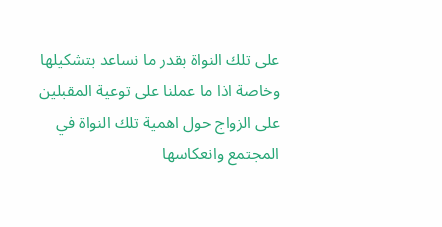على تلك النواة بقدر ما نساعد بتشكيلها وخاصة اذا ما عملنا على توعية المقبلين على الزواج حول اهمية تلك النواة في المجتمع وانعكاسها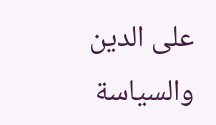على الدين والسياسة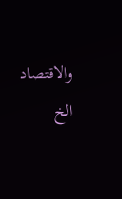والاقتصاد الخ